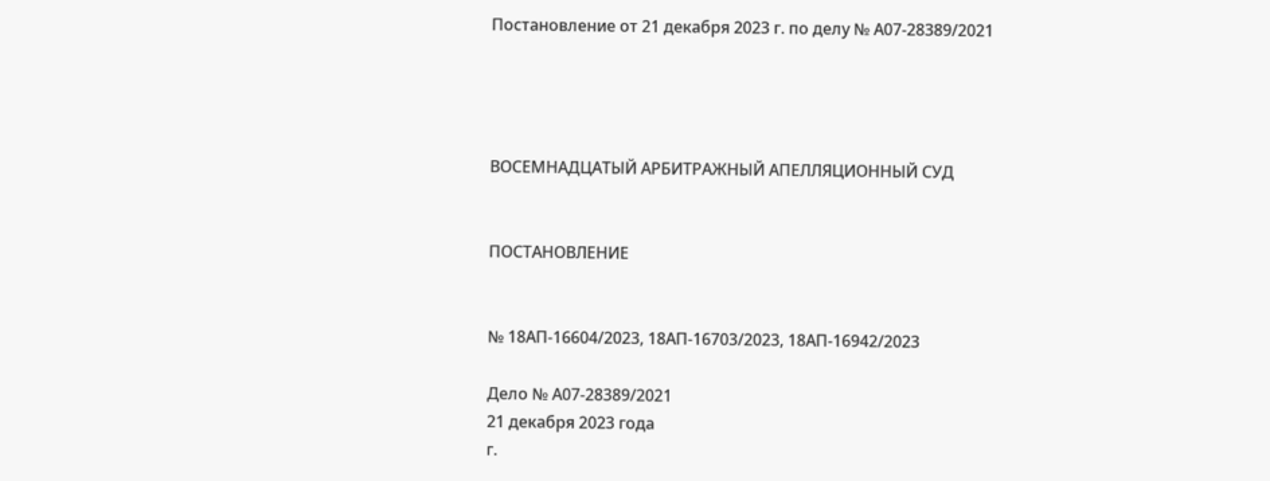Постановление от 21 декабря 2023 г. по делу № А07-28389/2021




ВОСЕМНАДЦАТЫЙ АРБИТРАЖНЫЙ АПЕЛЛЯЦИОННЫЙ СУД


ПОСТАНОВЛЕНИЕ


№ 18АП-16604/2023, 18АП-16703/2023, 18АП-16942/2023

Дело № А07-28389/2021
21 декабря 2023 года
г.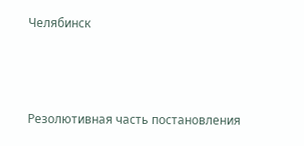Челябинск



Резолютивная часть постановления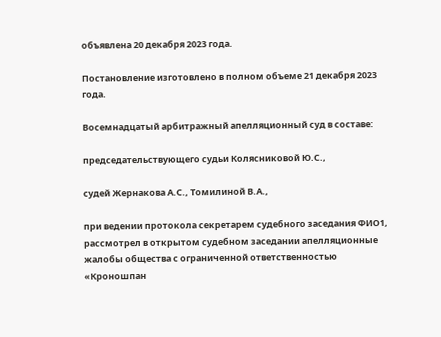объявлена 20 декабря 2023 года.

Постановление изготовлено в полном объеме 21 декабря 2023 года.

Восемнадцатый арбитражный апелляционный суд в составе:

председательствующего судьи Колясниковой Ю.С.,

судей Жернакова А.С., Томилиной В.А.,

при ведении протокола секретарем судебного заседания ФИО1, рассмотрел в открытом судебном заседании апелляционные жалобы общества с ограниченной ответственностью «Кроношпан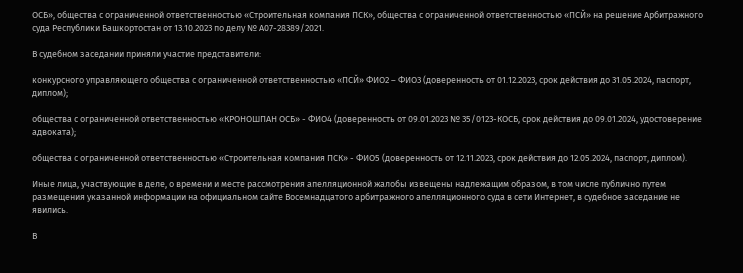ОСБ», общества с ограниченной ответственностью «Строительная компания ПСК», общества с ограниченной ответственностью «ПСЙ» на решение Арбитражного суда Республики Башкортостан от 13.10.2023 по делу № А07-28389/2021.

В судебном заседании приняли участие представители:

конкурсного управляющего общества с ограниченной ответственностью «ПСЙ» ФИО2 – ФИО3 (доверенность от 01.12.2023, срок действия до 31.05.2024, паспорт, диплом);

общества с ограниченной ответственностью «КРОНОШПАН ОСБ» - ФИО4 (доверенность от 09.01.2023 № 35/0123-КОСБ, срок действия до 09.01.2024, удостоверение адвоката);

общества с ограниченной ответственностью «Строительная компания ПСК» - ФИО5 (доверенность от 12.11.2023, срок действия до 12.05.2024, паспорт, диплом).

Иные лица, участвующие в деле, о времени и месте рассмотрения апелляционной жалобы извещены надлежащим образом, в том числе публично путем размещения указанной информации на официальном сайте Восемнадцатого арбитражного апелляционного суда в сети Интернет, в судебное заседание не явились.

В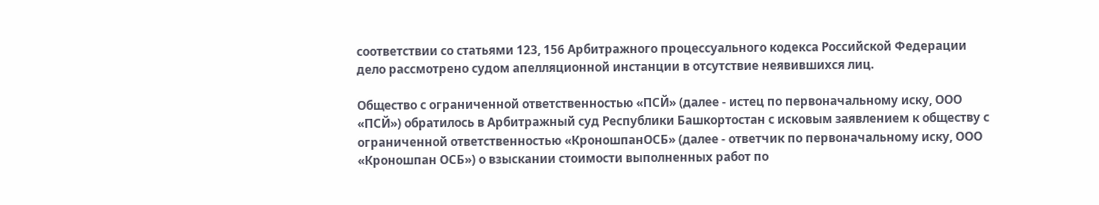соответствии со статьями 123, 156 Арбитражного процессуального кодекса Российской Федерации дело рассмотрено судом апелляционной инстанции в отсутствие неявившихся лиц.

Общество с ограниченной ответственностью «ПСЙ» (далее - истец по первоначальному иску, ООО «ПСЙ») обратилось в Арбитражный суд Республики Башкортостан с исковым заявлением к обществу с ограниченной ответственностью «КроношпанОСБ» (далее - ответчик по первоначальному иску, ООО «Кроношпан ОСБ») о взыскании стоимости выполненных работ по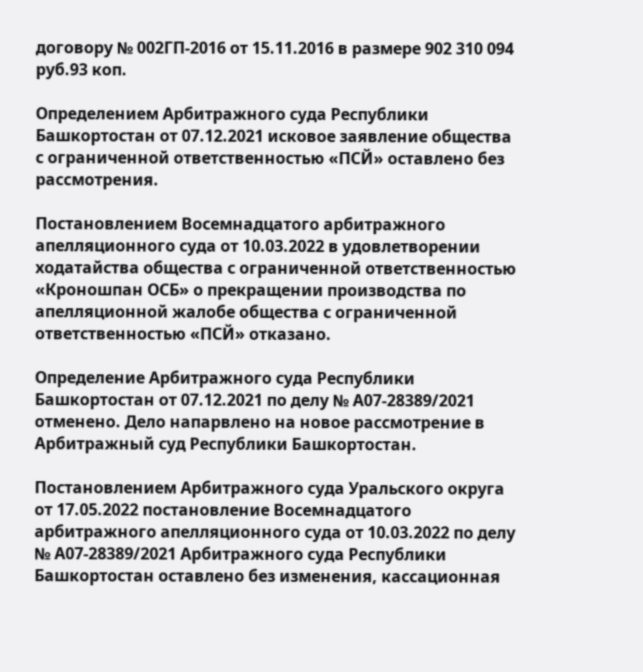договору № 002ГП-2016 от 15.11.2016 в размере 902 310 094 руб.93 коп.

Определением Арбитражного суда Республики Башкортостан от 07.12.2021 исковое заявление общества с ограниченной ответственностью «ПСЙ» оставлено без рассмотрения.

Постановлением Восемнадцатого арбитражного апелляционного суда от 10.03.2022 в удовлетворении ходатайства общества с ограниченной ответственностью «Кроношпан ОСБ» о прекращении производства по апелляционной жалобе общества с ограниченной ответственностью «ПСЙ» отказано.

Определение Арбитражного суда Республики Башкортостан от 07.12.2021 по делу № А07-28389/2021 отменено. Дело напарвлено на новое рассмотрение в Арбитражный суд Республики Башкортостан.

Постановлением Арбитражного суда Уральского округа от 17.05.2022 постановление Восемнадцатого арбитражного апелляционного суда от 10.03.2022 по делу № А07-28389/2021 Арбитражного суда Республики Башкортостан оставлено без изменения, кассационная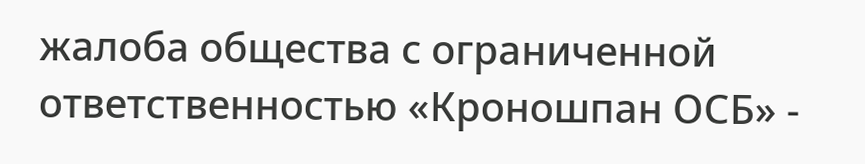жалоба общества с ограниченной ответственностью «Кроношпан ОСБ» -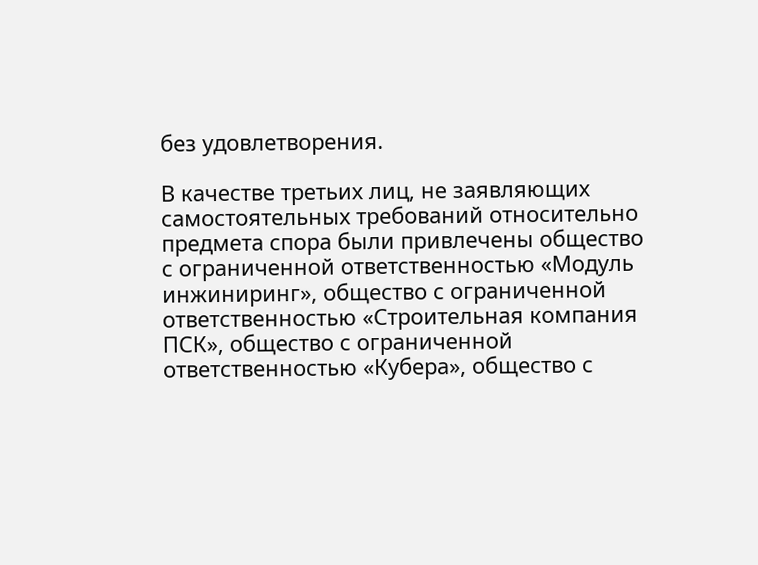без удовлетворения.

В качестве третьих лиц, не заявляющих самостоятельных требований относительно предмета спора были привлечены общество с ограниченной ответственностью «Модуль инжиниринг», общество с ограниченной ответственностью «Строительная компания ПСК», общество с ограниченной ответственностью «Кубера», общество с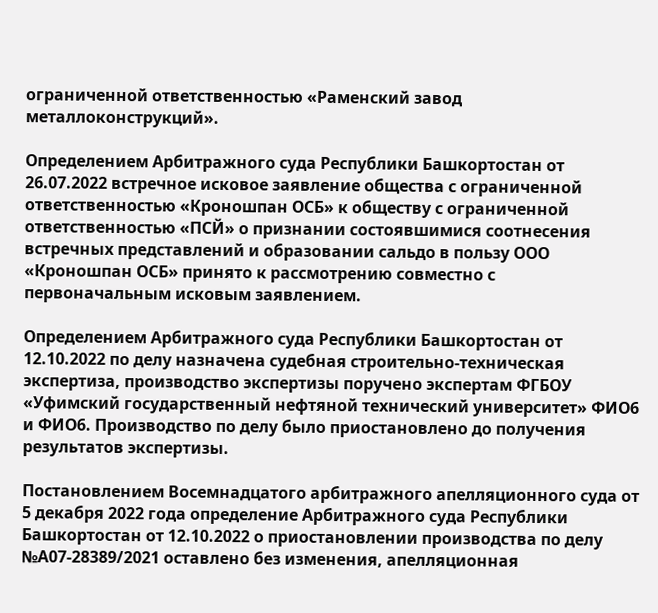ограниченной ответственностью «Раменский завод металлоконструкций».

Определением Арбитражного суда Республики Башкортостан от 26.07.2022 встречное исковое заявление общества с ограниченной ответственностью «Кроношпан ОСБ» к обществу с ограниченной ответственностью «ПСЙ» о признании состоявшимися соотнесения встречных представлений и образовании сальдо в пользу ООО «Кроношпан ОСБ» принято к рассмотрению совместно с первоначальным исковым заявлением.

Определением Арбитражного суда Республики Башкортостан от 12.10.2022 по делу назначена судебная строительно-техническая экспертиза, производство экспертизы поручено экспертам ФГБОУ «Уфимский государственный нефтяной технический университет» ФИО6 и ФИО6. Производство по делу было приостановлено до получения результатов экспертизы.

Постановлением Восемнадцатого арбитражного апелляционного суда от 5 декабря 2022 года определение Арбитражного суда Республики Башкортостан от 12.10.2022 о приостановлении производства по делу №А07-28389/2021 оставлено без изменения, апелляционная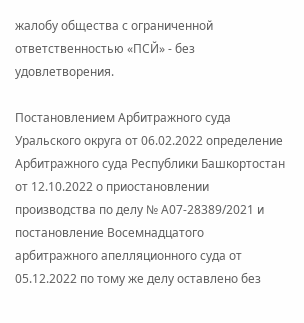жалобу общества с ограниченной ответственностью «ПСЙ» - без удовлетворения.

Постановлением Арбитражного суда Уральского округа от 06.02.2022 определение Арбитражного суда Республики Башкортостан от 12.10.2022 о приостановлении производства по делу № А07-28389/2021 и постановление Восемнадцатого арбитражного апелляционного суда от 05.12.2022 по тому же делу оставлено без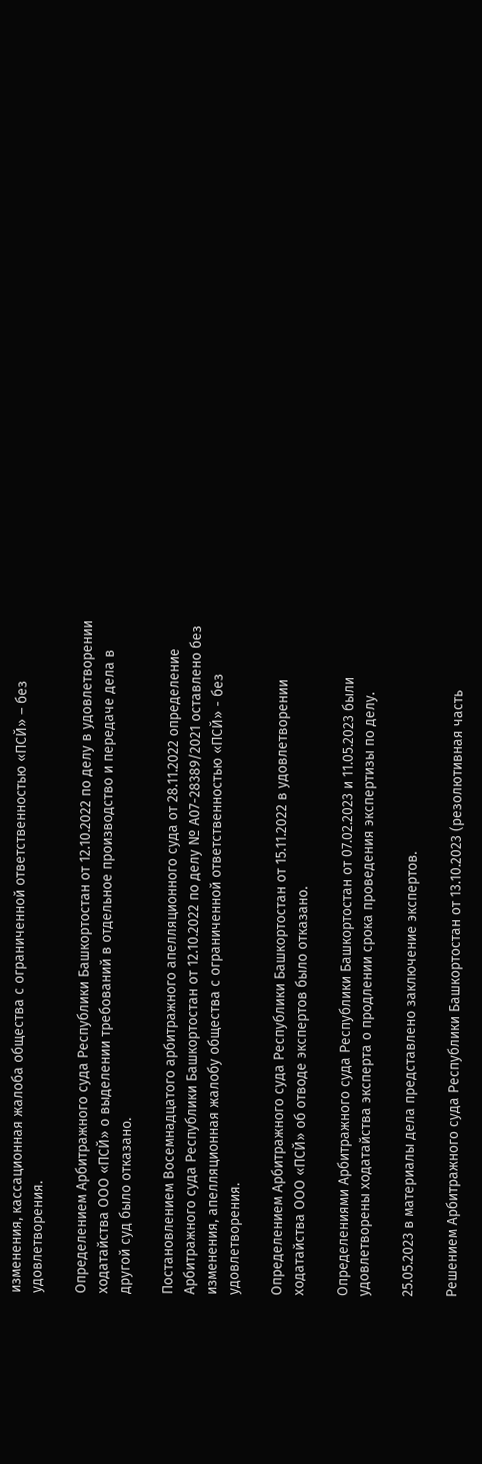изменения, кассационная жалоба общества с ограниченной ответственностью «ПСЙ» – без удовлетворения.

Определением Арбитражного суда Республики Башкортостан от 12.10.2022 по делу в удовлетворении ходатайства ООО «ПСЙ» о выделении требований в отдельное производство и передаче дела в другой суд было отказано.

Постановлением Восемнадцатого арбитражного апелляционного суда от 28.11.2022 определение Арбитражного суда Республики Башкортостан от 12.10.2022 по делу № А07-28389/2021 оставлено без изменения, апелляционная жалобу общества с ограниченной ответственностью «ПСЙ» - без удовлетворения.

Определением Арбитражного суда Республики Башкортостан от 15.11.2022 в удовлетворении ходатайства ООО «ПСЙ» об отводе экспертов было отказано.

Определениями Арбитражного суда Республики Башкортостан от 07.02.2023 и 11.05.2023 были удовлетворены ходатайства эксперта о продлении срока проведения экспертизы по делу.

25.05.2023 в материалы дела представлено заключение экспертов.

Решением Арбитражного суда Республики Башкортостан от 13.10.2023 (резолютивная часть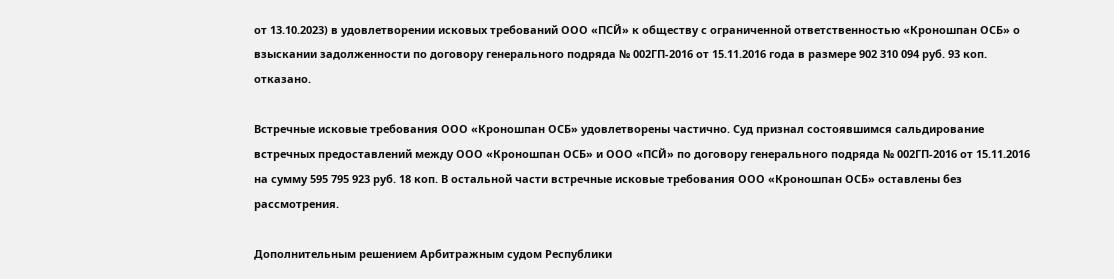от 13.10.2023) в удовлетворении исковых требований ООО «ПСЙ» к обществу с ограниченной ответственностью «Кроношпан ОСБ» о взыскании задолженности по договору генерального подряда № 002ГП-2016 от 15.11.2016 года в размере 902 310 094 руб. 93 коп. отказано.

Встречные исковые требования ООО «Кроношпан ОСБ» удовлетворены частично. Суд признал состоявшимся сальдирование встречных предоставлений между ООО «Кроношпан ОСБ» и ООО «ПСЙ» по договору генерального подряда № 002ГП-2016 от 15.11.2016 на сумму 595 795 923 руб. 18 коп. В остальной части встречные исковые требования ООО «Кроношпан ОСБ» оставлены без рассмотрения.

Дополнительным решением Арбитражным судом Республики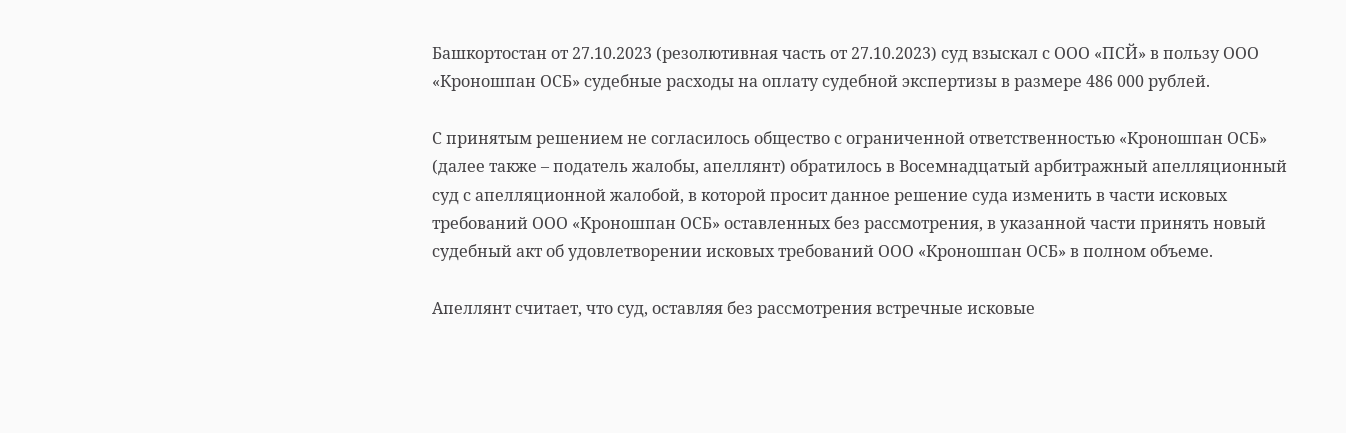Башкортостан от 27.10.2023 (резолютивная часть от 27.10.2023) суд взыскал с ООО «ПСЙ» в пользу ООО «Кроношпан ОСБ» судебные расходы на оплату судебной экспертизы в размере 486 000 рублей.

С принятым решением не согласилось общество с ограниченной ответственностью «Кроношпан ОСБ» (далее также – податель жалобы, апеллянт) обратилось в Восемнадцатый арбитражный апелляционный суд с апелляционной жалобой, в которой просит данное решение суда изменить в части исковых требований ООО «Кроношпан ОСБ» оставленных без рассмотрения, в указанной части принять новый судебный акт об удовлетворении исковых требований ООО «Кроношпан ОСБ» в полном объеме.

Апеллянт считает, что суд, оставляя без рассмотрения встречные исковые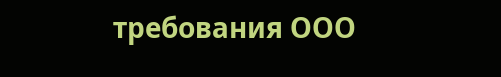требования ООО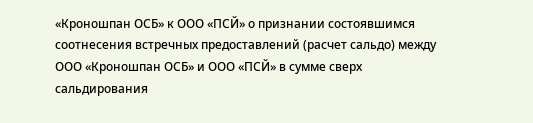«Кроношпан ОСБ» к ООО «ПСЙ» о признании состоявшимся соотнесения встречных предоставлений (расчет сальдо) между ООО «Кроношпан ОСБ» и ООО «ПСЙ» в сумме сверх сальдирования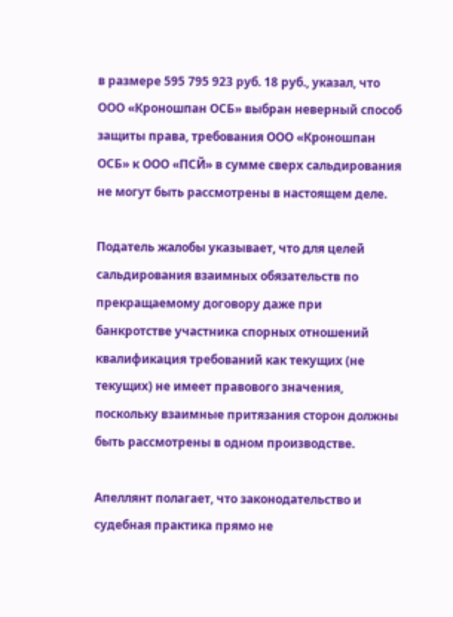в размере 595 795 923 руб. 18 руб., указал, что ООО «Кроношпан ОСБ» выбран неверный способ защиты права, требования ООО «Кроношпан ОСБ» к ООО «ПСЙ» в сумме сверх сальдирования не могут быть рассмотрены в настоящем деле.

Податель жалобы указывает, что для целей сальдирования взаимных обязательств по прекращаемому договору даже при банкротстве участника спорных отношений квалификация требований как текущих (не текущих) не имеет правового значения, поскольку взаимные притязания сторон должны быть рассмотрены в одном производстве.

Апеллянт полагает, что законодательство и судебная практика прямо не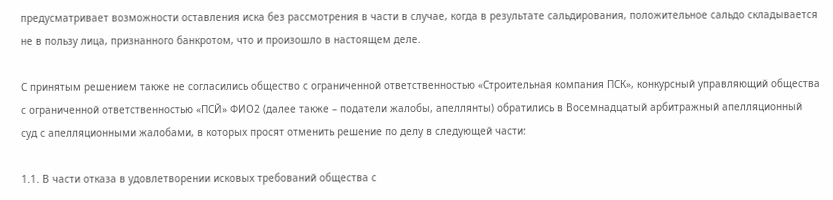предусматривает возможности оставления иска без рассмотрения в части в случае, когда в результате сальдирования, положительное сальдо складывается не в пользу лица, признанного банкротом, что и произошло в настоящем деле.

С принятым решением также не согласились общество с ограниченной ответственностью «Строительная компания ПСК», конкурсный управляющий общества с ограниченной ответственностью «ПСЙ» ФИО2 (далее также – податели жалобы, апеллянты) обратились в Восемнадцатый арбитражный апелляционный суд с апелляционными жалобами, в которых просят отменить решение по делу в следующей части:

1.1. В части отказа в удовлетворении исковых требований общества с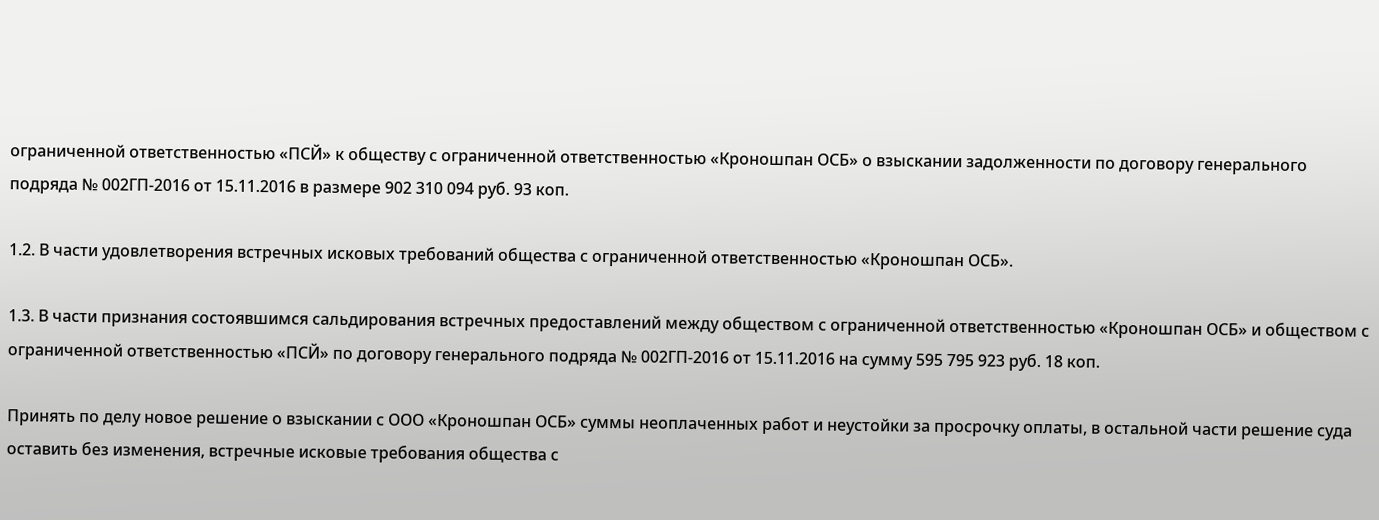ограниченной ответственностью «ПСЙ» к обществу с ограниченной ответственностью «Кроношпан ОСБ» о взыскании задолженности по договору генерального подряда № 002ГП-2016 от 15.11.2016 в размере 902 310 094 руб. 93 коп.

1.2. В части удовлетворения встречных исковых требований общества с ограниченной ответственностью «Кроношпан ОСБ».

1.3. В части признания состоявшимся сальдирования встречных предоставлений между обществом с ограниченной ответственностью «Кроношпан ОСБ» и обществом с ограниченной ответственностью «ПСЙ» по договору генерального подряда № 002ГП-2016 от 15.11.2016 на сумму 595 795 923 руб. 18 коп.

Принять по делу новое решение о взыскании с ООО «Кроношпан ОСБ» суммы неоплаченных работ и неустойки за просрочку оплаты, в остальной части решение суда оставить без изменения, встречные исковые требования общества с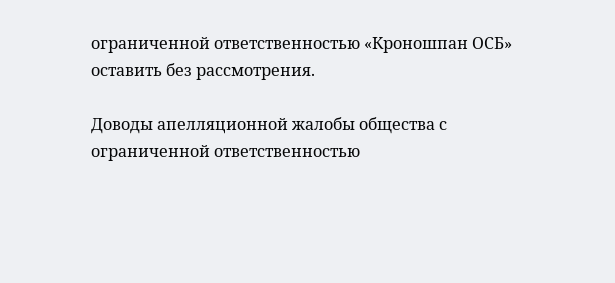ограниченной ответственностью «Кроношпан ОСБ» оставить без рассмотрения.

Доводы апелляционной жалобы общества с ограниченной ответственностью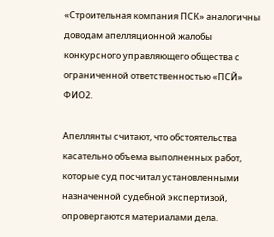«Строительная компания ПСК» аналогичны доводам апелляционной жалобы конкурсного управляющего общества с ограниченной ответственностью «ПСЙ» ФИО2.

Апеллянты считают, что обстоятельства касательно объема выполненных работ, которые суд посчитал установленными назначенной судебной экспертизой, опровергаются материалами дела.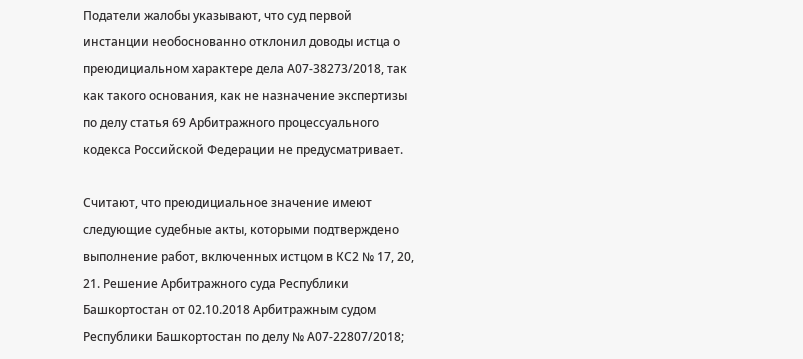Податели жалобы указывают, что суд первой инстанции необоснованно отклонил доводы истца о преюдициальном характере дела А07-38273/2018, так как такого основания, как не назначение экспертизы по делу статья 69 Арбитражного процессуального кодекса Российской Федерации не предусматривает.

Считают, что преюдициальное значение имеют следующие судебные акты, которыми подтверждено выполнение работ, включенных истцом в КС2 № 17, 20, 21. Решение Арбитражного суда Республики Башкортостан от 02.10.2018 Арбитражным судом Республики Башкортостан по делу № А07-22807/2018;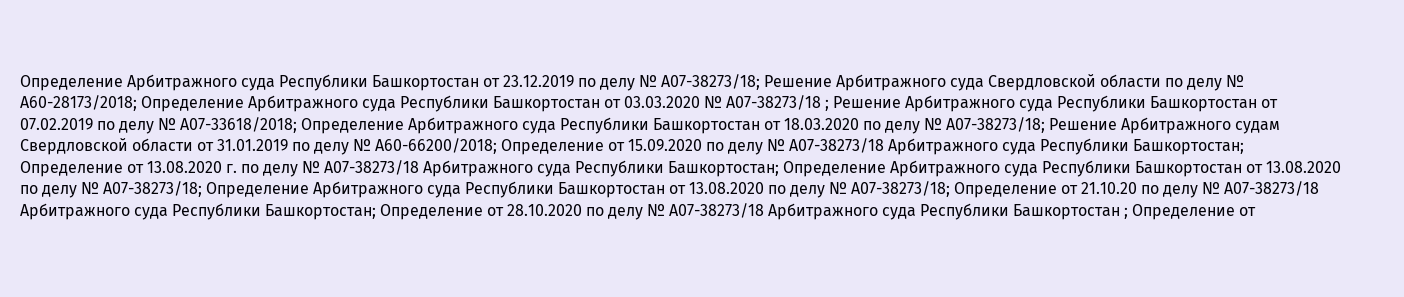Определение Арбитражного суда Республики Башкортостан от 23.12.2019 по делу № А07-38273/18; Решение Арбитражного суда Свердловской области по делу № А60-28173/2018; Определение Арбитражного суда Республики Башкортостан от 03.03.2020 № А07-38273/18 ; Решение Арбитражного суда Республики Башкортостан от 07.02.2019 по делу № А07-33618/2018; Определение Арбитражного суда Республики Башкортостан от 18.03.2020 по делу № А07-38273/18; Решение Арбитражного судам Свердловской области от 31.01.2019 по делу № А60-66200/2018; Определение от 15.09.2020 по делу № А07-38273/18 Арбитражного суда Республики Башкортостан; Определение от 13.08.2020 г. по делу № А07-38273/18 Арбитражного суда Республики Башкортостан; Определение Арбитражного суда Республики Башкортостан от 13.08.2020 по делу № А07-38273/18; Определение Арбитражного суда Республики Башкортостан от 13.08.2020 по делу № А07-38273/18; Определение от 21.10.20 по делу № А07-38273/18 Арбитражного суда Республики Башкортостан; Определение от 28.10.2020 по делу № А07-38273/18 Арбитражного суда Республики Башкортостан ; Определение от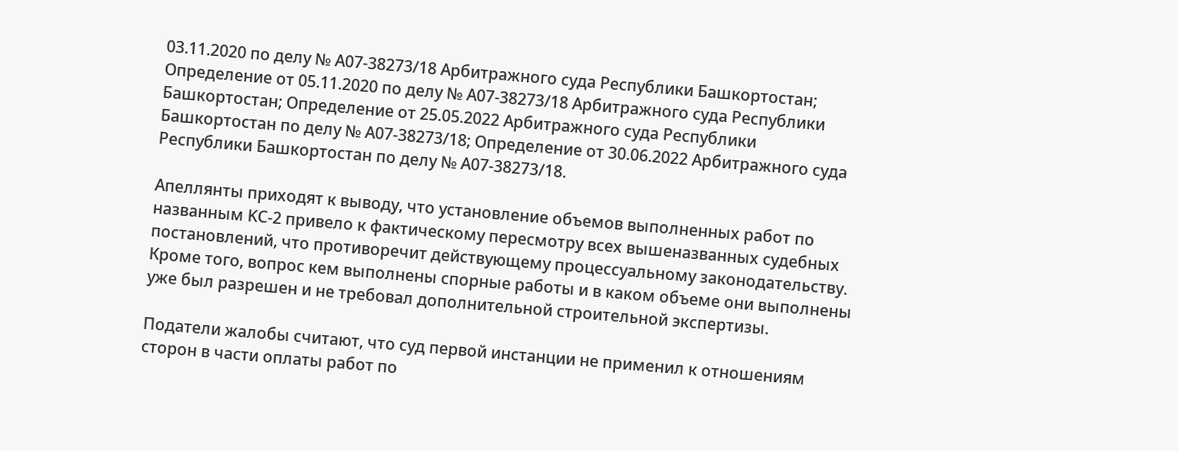03.11.2020 по делу № А07-38273/18 Арбитражного суда Республики Башкортостан; Определение от 05.11.2020 по делу № А07-38273/18 Арбитражного суда Республики Башкортостан; Определение от 25.05.2022 Арбитражного суда Республики Башкортостан по делу № А07-38273/18; Определение от 30.06.2022 Арбитражного суда Республики Башкортостан по делу № А07-38273/18.

Апеллянты приходят к выводу, что установление объемов выполненных работ по названным KС-2 привело к фактическому пересмотру всех вышеназванных судебных постановлений, что противоречит действующему процессуальному законодательству. Кроме того, вопрос кем выполнены спорные работы и в каком объеме они выполнены уже был разрешен и не требовал дополнительной строительной экспертизы.

Податели жалобы считают, что суд первой инстанции не применил к отношениям сторон в части оплаты работ по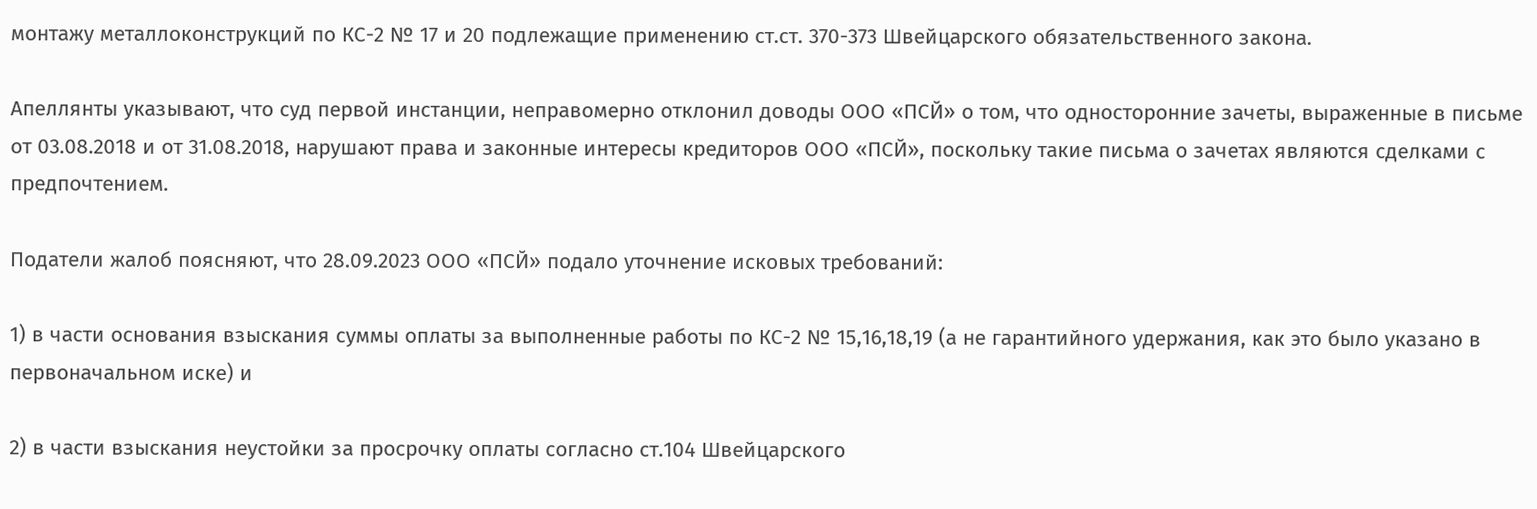монтажу металлоконструкций по КС-2 № 17 и 20 подлежащие применению ст.ст. 370-373 Швейцарского обязательственного закона.

Апеллянты указывают, что суд первой инстанции, неправомерно отклонил доводы ООО «ПСЙ» о том, что односторонние зачеты, выраженные в письме от 03.08.2018 и от 31.08.2018, нарушают права и законные интересы кредиторов ООО «ПСЙ», поскольку такие письма о зачетах являются сделками с предпочтением.

Податели жалоб поясняют, что 28.09.2023 ООО «ПСЙ» подало уточнение исковых требований:

1) в части основания взыскания суммы оплаты за выполненные работы по КС-2 № 15,16,18,19 (а не гарантийного удержания, как это было указано в первоначальном иске) и

2) в части взыскания неустойки за просрочку оплаты согласно ст.104 Швейцарского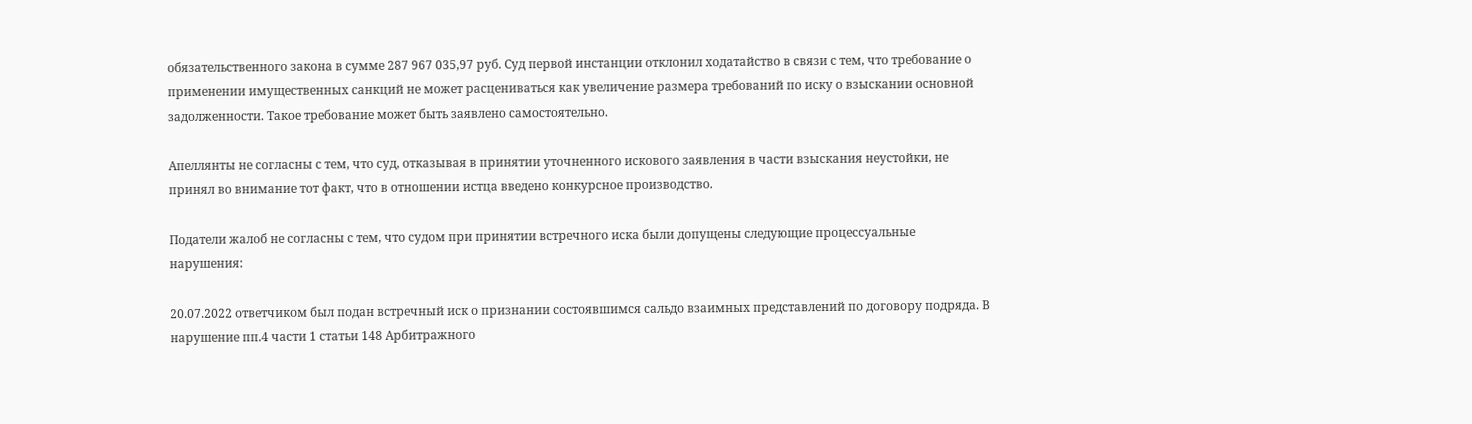обязательственного закона в сумме 287 967 035,97 руб. Суд первой инстанции отклонил ходатайство в связи с тем, что требование о применении имущественных санкций не может расцениваться как увеличение размера требований по иску о взыскании основной задолженности. Такое требование может быть заявлено самостоятельно.

Апеллянты не согласны с тем, что суд, отказывая в принятии уточненного искового заявления в части взыскания неустойки, не принял во внимание тот факт, что в отношении истца введено конкурсное производство.

Податели жалоб не согласны с тем, что судом при принятии встречного иска были допущены следующие процессуальные нарушения:

20.07.2022 ответчиком был подан встречный иск о признании состоявшимся сальдо взаимных представлений по договору подряда. В нарушение пп.4 части 1 статьи 148 Арбитражного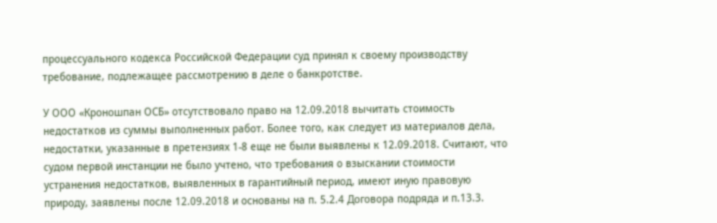процессуального кодекса Российской Федерации суд принял к своему производству требование, подлежащее рассмотрению в деле о банкротстве.

У ООО «Кроношпан ОСБ» отсутствовало право на 12.09.2018 вычитать стоимость недостатков из суммы выполненных работ. Более того, как следует из материалов дела, недостатки, указанные в претензиях 1-8 еще не были выявлены к 12.09.2018. Считают, что судом первой инстанции не было учтено, что требования о взыскании стоимости устранения недостатков, выявленных в гарантийный период, имеют иную правовую природу, заявлены после 12.09.2018 и основаны на п. 5.2.4 Договора подряда и п.13.3.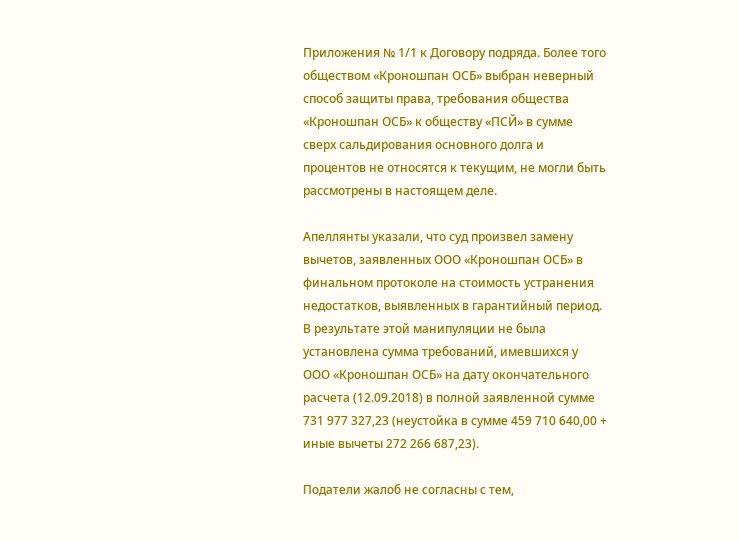Приложения № 1/1 к Договору подряда. Более того обществом «Кроношпан ОСБ» выбран неверный способ защиты права, требования общества «Кроношпан ОСБ» к обществу «ПСЙ» в сумме сверх сальдирования основного долга и процентов не относятся к текущим, не могли быть рассмотрены в настоящем деле.

Апеллянты указали, что суд произвел замену вычетов, заявленных ООО «Кроношпан ОСБ» в финальном протоколе на стоимость устранения недостатков, выявленных в гарантийный период. В результате этой манипуляции не была установлена сумма требований, имевшихся у ООО «Кроношпан ОСБ» на дату окончательного расчета (12.09.2018) в полной заявленной сумме 731 977 327,23 (неустойка в сумме 459 710 640,00 + иные вычеты 272 266 687,23).

Податели жалоб не согласны с тем,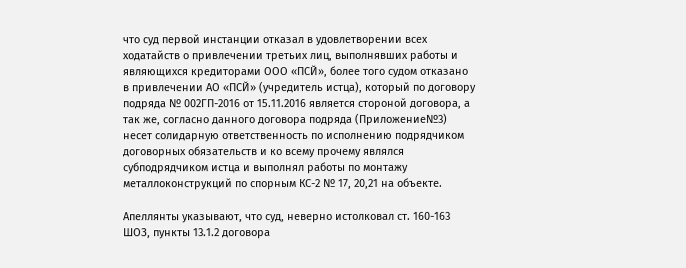что суд первой инстанции отказал в удовлетворении всех ходатайств о привлечении третьих лиц, выполнявших работы и являющихся кредиторами ООО «ПСЙ», более того судом отказано в привлечении АО «ПСЙ» (учредитель истца), который по договору подряда № 002ГП-2016 от 15.11.2016 является стороной договора, а так же, согласно данного договора подряда (Приложение№3) несет солидарную ответственность по исполнению подрядчиком договорных обязательств и ко всему прочему являлся субподрядчиком истца и выполнял работы по монтажу металлоконструкций по спорным КС-2 № 17, 20,21 на объекте.

Апеллянты указывают, что суд, неверно истолковал ст. 160-163 ШОЗ, пункты 13.1.2 договора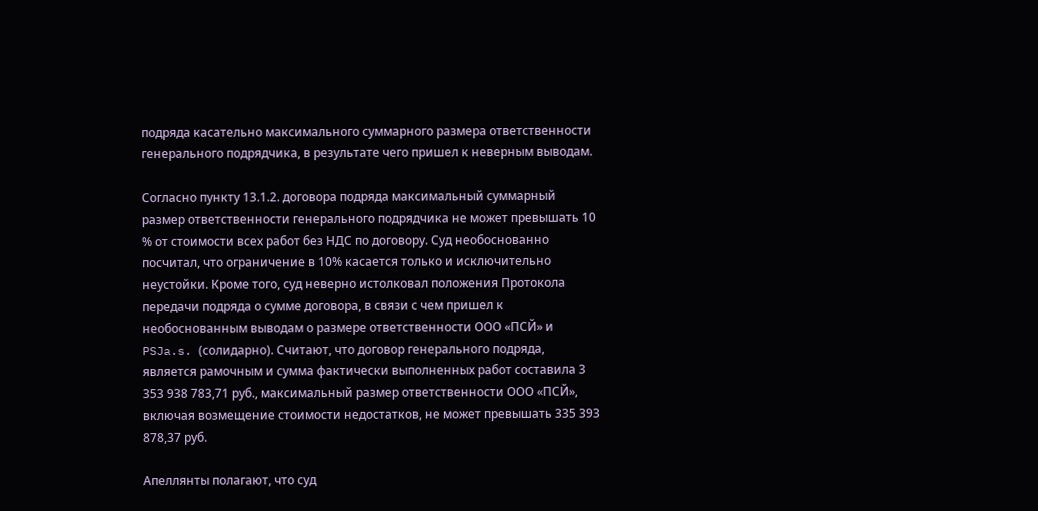подряда касательно максимального суммарного размера ответственности генерального подрядчика, в результате чего пришел к неверным выводам.

Согласно пункту 13.1.2. договора подряда максимальный суммарный размер ответственности генерального подрядчика не может превышать 10 % от стоимости всех работ без НДС по договору. Суд необоснованно посчитал, что ограничение в 10% касается только и исключительно неустойки. Кроме того, суд неверно истолковал положения Протокола передачи подряда о сумме договора, в связи с чем пришел к необоснованным выводам о размере ответственности ООО «ПСЙ» и PSJa.s. (солидарно). Считают, что договор генерального подряда, является рамочным и сумма фактически выполненных работ составила 3 353 938 783,71 руб., максимальный размер ответственности ООО «ПСЙ», включая возмещение стоимости недостатков, не может превышать 335 393 878,37 руб.

Апеллянты полагают, что суд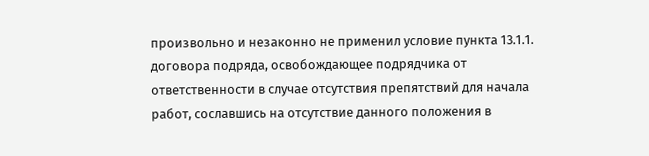произвольно и незаконно не применил условие пункта 13.1.1. договора подряда, освобождающее подрядчика от ответственности в случае отсутствия препятствий для начала работ, сославшись на отсутствие данного положения в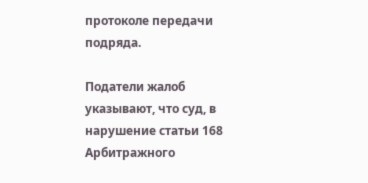протоколе передачи подряда.

Податели жалоб указывают, что суд, в нарушение статьи 168 Арбитражного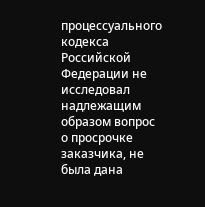процессуального кодекса Российской Федерации не исследовал надлежащим образом вопрос о просрочке заказчика, не была дана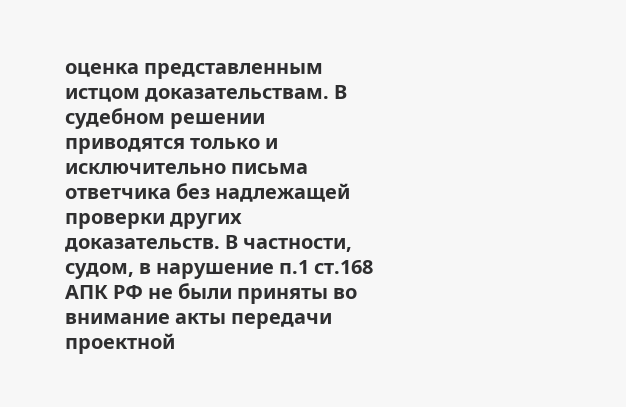оценка представленным истцом доказательствам. В судебном решении приводятся только и исключительно письма ответчика без надлежащей проверки других доказательств. В частности, судом, в нарушение п.1 ст.168 АПК РФ не были приняты во внимание акты передачи проектной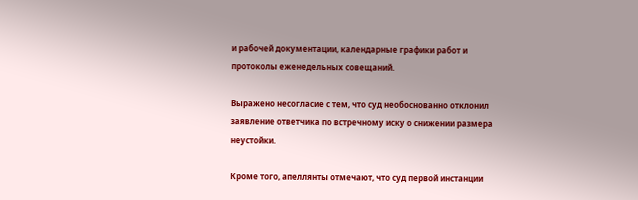и рабочей документации, календарные графики работ и протоколы еженедельных совещаний.

Выражено несогласие с тем, что суд необоснованно отклонил заявление ответчика по встречному иску о снижении размера неустойки.

Кроме того, апеллянты отмечают, что суд первой инстанции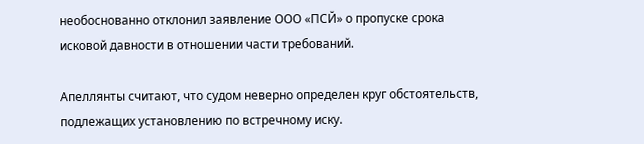необоснованно отклонил заявление ООО «ПСЙ» о пропуске срока исковой давности в отношении части требований.

Апеллянты считают, что судом неверно определен круг обстоятельств, подлежащих установлению по встречному иску.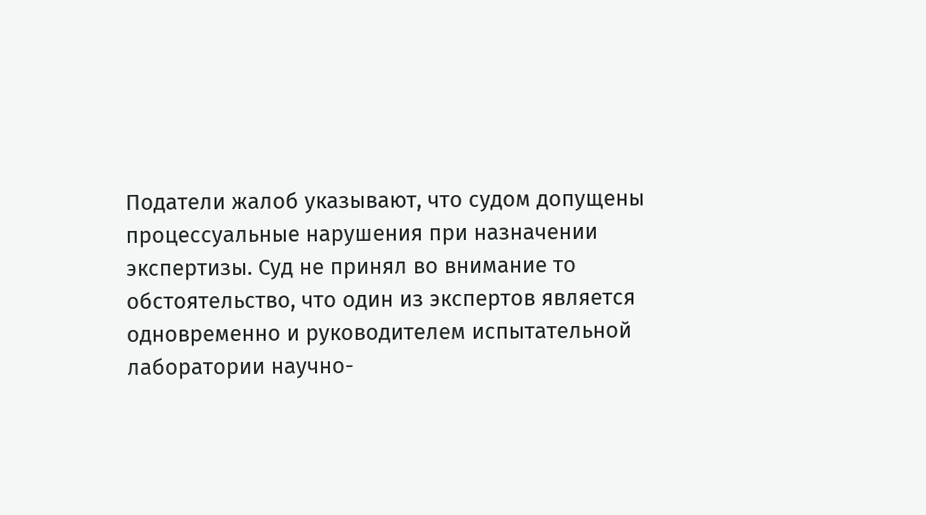Податели жалоб указывают, что судом допущены процессуальные нарушения при назначении экспертизы. Суд не принял во внимание то обстоятельство, что один из экспертов является одновременно и руководителем испытательной лаборатории научно-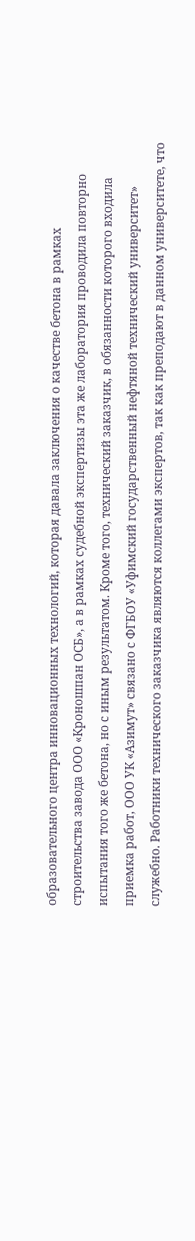образовательного центра инновационных технологий, которая давала заключения о качестве бетона в рамках строительства завода ООО «Кроношпан ОСБ», а в рамках судебной экспертизы эта же лаборатория проводила повторно испытания того же бетона, но с иным результатом. Кроме того, технический заказчик, в обязанности которого входила приемка работ, ООО УК «Азимут» связано с ФГБОУ «Уфимский государственный нефтяной технический университет» служебно. Работники технического заказчика являются коллегами экспертов, так как преподают в данном университете, что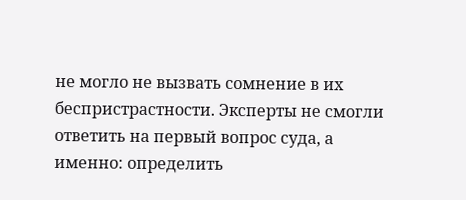не могло не вызвать сомнение в их беспристрастности. Эксперты не смогли ответить на первый вопрос суда, а именно: определить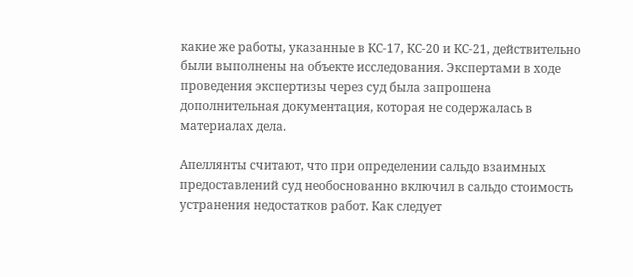какие же работы, указанные в КС-17, КС-20 и КС-21, действительно были выполнены на объекте исследования. Экспертами в ходе проведения экспертизы через суд была запрошена дополнительная документация, которая не содержалась в материалах дела.

Апеллянты считают, что при определении сальдо взаимных предоставлений суд необоснованно включил в сальдо стоимость устранения недостатков работ. Как следует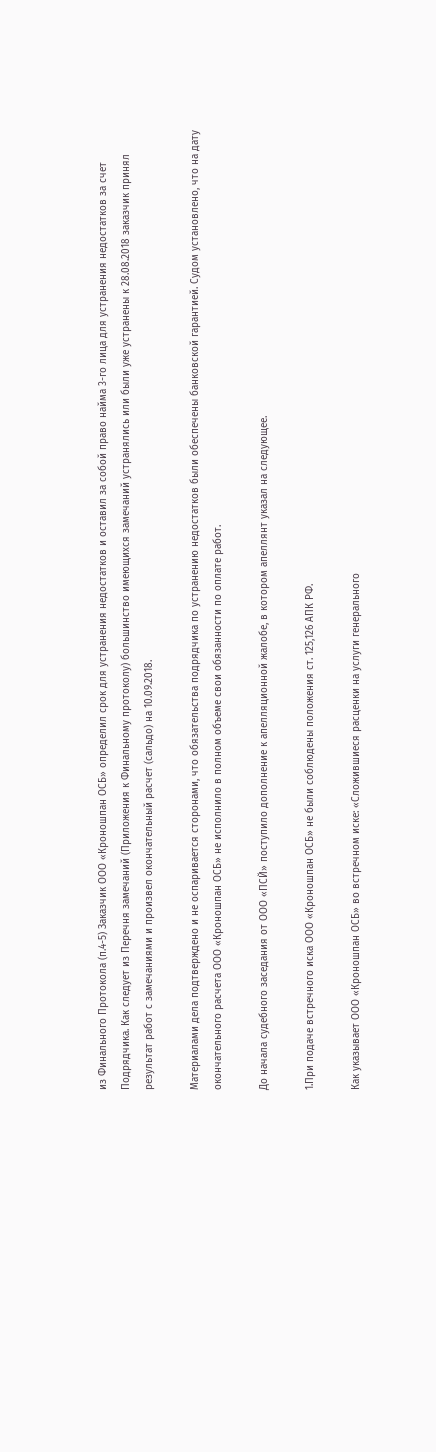из Финального Протокола (п.4-5) Заказчик ООО «Кроношпан ОСБ» определил срок для устранения недостатков и оставил за собой право найма 3-го лица для устранения недостатков за счет Подрядчика. Как следует из Перечня замечаний (Приложения к Финальному протоколу) большинство имеющихся замечаний устранялись или были уже устранены к 28.08.2018 заказчик принял результат работ с замечаниями и произвел окончательный расчет (сальдо) на 10.09.2018.

Материалами дела подтверждено и не оспаривается сторонами, что обязательства подрядчика по устранению недостатков были обеспечены банковской гарантией. Судом установлено, что на дату окончательного расчета ООО «Кроношпан ОСБ» не исполнило в полном объеме свои обязанности по оплате работ.

До начала судебного заседания от ООО «ПСЙ» поступило дополнение к апелляционной жалобе, в котором апеллянт указал на следующее.

1.При подаче встречного иска ООО «Кроношпан ОСБ» не были соблюдены положения ст. 125,126 АПК РФ.

Как указывает ООО «Кроношпан ОСБ» во встречном иске: «Сложившиеся расценки на услуги генерального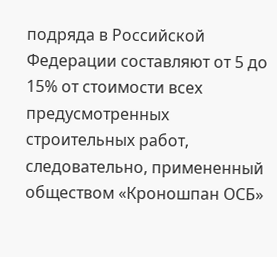подряда в Российской Федерации составляют от 5 до 15% от стоимости всех предусмотренных строительных работ, следовательно, примененный обществом «Кроношпан ОСБ»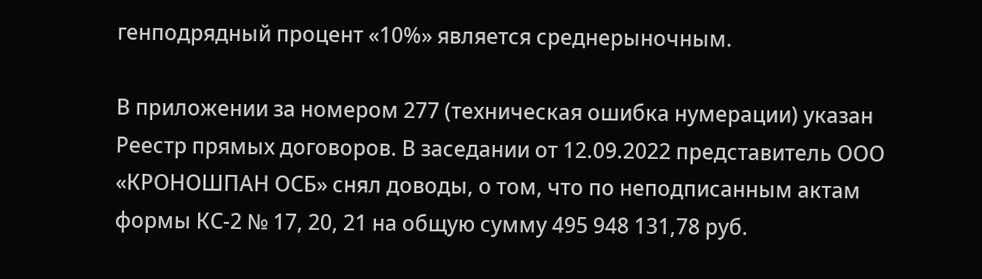генподрядный процент «10%» является среднерыночным.

В приложении за номером 277 (техническая ошибка нумерации) указан Реестр прямых договоров. В заседании от 12.09.2022 представитель ООО «КРОНОШПАН ОСБ» снял доводы, о том, что по неподписанным актам формы КС-2 № 17, 20, 21 на общую сумму 495 948 131,78 руб.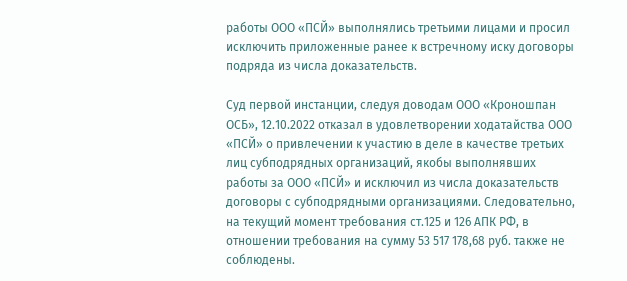работы ООО «ПСЙ» выполнялись третьими лицами и просил исключить приложенные ранее к встречному иску договоры подряда из числа доказательств.

Суд первой инстанции, следуя доводам ООО «Кроношпан ОСБ», 12.10.2022 отказал в удовлетворении ходатайства ООО «ПСЙ» о привлечении к участию в деле в качестве третьих лиц субподрядных организаций, якобы выполнявших работы за ООО «ПСЙ» и исключил из числа доказательств договоры с субподрядными организациями. Следовательно, на текущий момент требования ст.125 и 126 АПК РФ, в отношении требования на сумму 53 517 178,68 руб. также не соблюдены.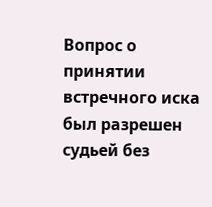Вопрос о принятии встречного иска был разрешен судьей без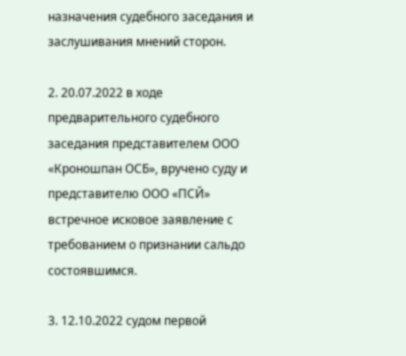назначения судебного заседания и заслушивания мнений сторон.

2. 20.07.2022 в ходе предварительного судебного заседания представителем ООО «Кроношпан ОСБ», вручено суду и представителю ООО «ПСЙ» встречное исковое заявление с требованием о признании сальдо состоявшимся.

3. 12.10.2022 судом первой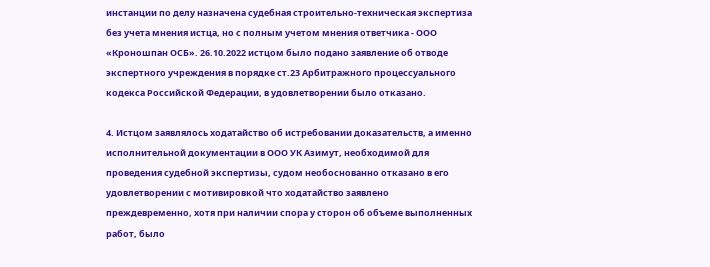инстанции по делу назначена судебная строительно-техническая экспертиза без учета мнения истца, но с полным учетом мнения ответчика - ООО «Кроношпан ОСБ». 26.10.2022 истцом было подано заявление об отводе экспертного учреждения в порядке ст.23 Арбитражного процессуального кодекса Российской Федерации, в удовлетворении было отказано.

4. Истцом заявлялось ходатайство об истребовании доказательств, а именно исполнительной документации в ООО УК Азимут, необходимой для проведения судебной экспертизы, судом необоснованно отказано в его удовлетворении с мотивировкой что ходатайство заявлено преждевременно, хотя при наличии спора у сторон об объеме выполненных работ, было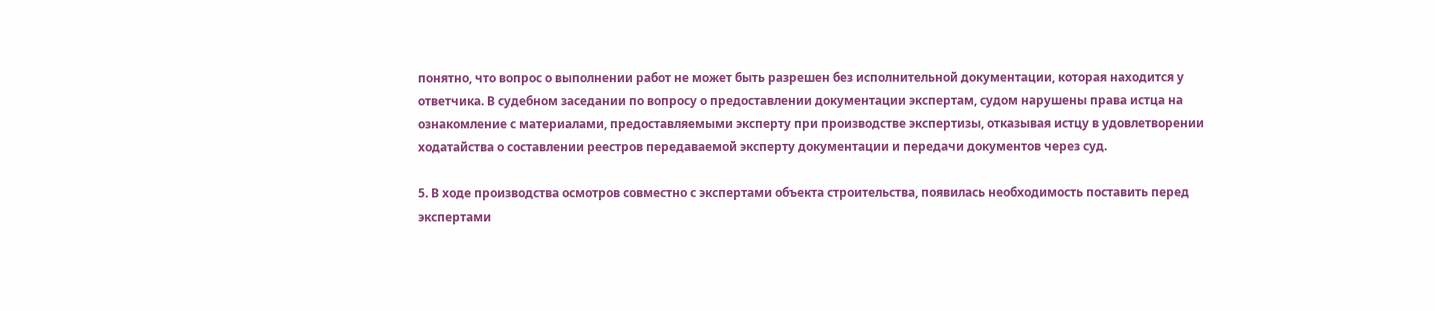понятно, что вопрос о выполнении работ не может быть разрешен без исполнительной документации, которая находится у ответчика. В судебном заседании по вопросу о предоставлении документации экспертам, судом нарушены права истца на ознакомление с материалами, предоставляемыми эксперту при производстве экспертизы, отказывая истцу в удовлетворении ходатайства о составлении реестров передаваемой эксперту документации и передачи документов через суд.

5. В ходе производства осмотров совместно с экспертами объекта строительства, появилась необходимость поставить перед экспертами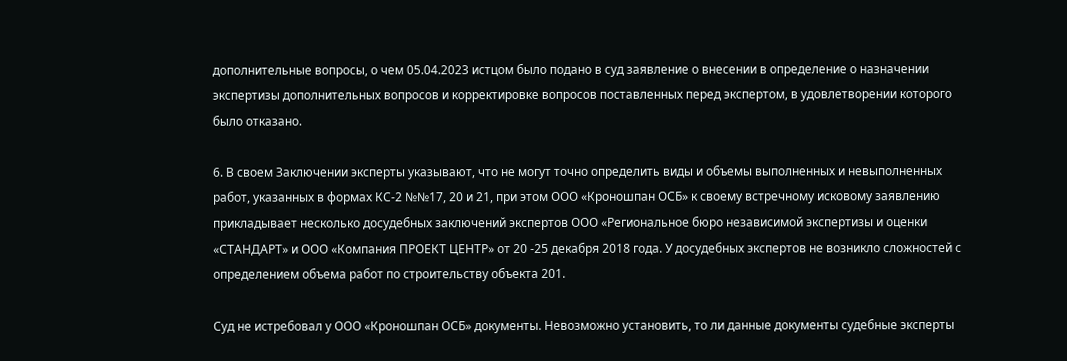дополнительные вопросы, о чем 05.04.2023 истцом было подано в суд заявление о внесении в определение о назначении экспертизы дополнительных вопросов и корректировке вопросов поставленных перед экспертом, в удовлетворении которого было отказано.

6. В своем Заключении эксперты указывают, что не могут точно определить виды и объемы выполненных и невыполненных работ, указанных в формах КС-2 №№17, 20 и 21, при этом ООО «Кроношпан ОСБ» к своему встречному исковому заявлению прикладывает несколько досудебных заключений экспертов ООО «Региональное бюро независимой экспертизы и оценки «СТАНДАРТ» и ООО «Компания ПРОЕКТ ЦЕНТР» от 20 -25 декабря 2018 года. У досудебных экспертов не возникло сложностей с определением объема работ по строительству объекта 201.

Суд не истребовал у ООО «Кроношпан ОСБ» документы. Невозможно установить, то ли данные документы судебные эксперты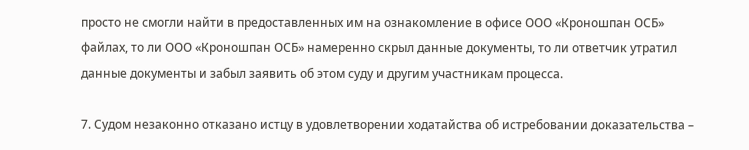просто не смогли найти в предоставленных им на ознакомление в офисе ООО «Кроношпан ОСБ» файлах, то ли ООО «Кроношпан ОСБ» намеренно скрыл данные документы, то ли ответчик утратил данные документы и забыл заявить об этом суду и другим участникам процесса.

7. Судом незаконно отказано истцу в удовлетворении ходатайства об истребовании доказательства –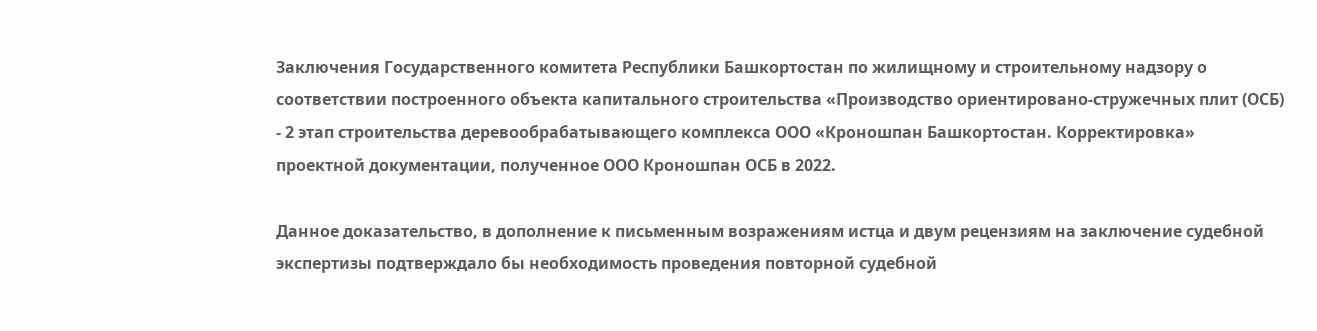Заключения Государственного комитета Республики Башкортостан по жилищному и строительному надзору о соответствии построенного объекта капитального строительства «Производство ориентировано-стружечных плит (ОСБ) - 2 этап строительства деревообрабатывающего комплекса ООО «Кроношпан Башкортостан. Корректировка» проектной документации, полученное ООО Кроношпан ОСБ в 2022.

Данное доказательство, в дополнение к письменным возражениям истца и двум рецензиям на заключение судебной экспертизы подтверждало бы необходимость проведения повторной судебной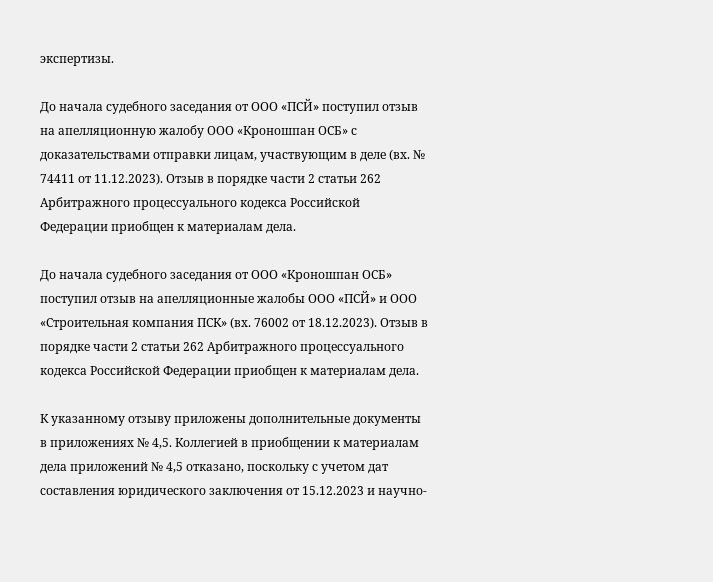экспертизы.

До начала судебного заседания от ООО «ПСЙ» поступил отзыв на апелляционную жалобу ООО «Кроношпан ОСБ» с доказательствами отправки лицам, участвующим в деле (вх. № 74411 от 11.12.2023). Отзыв в порядке части 2 статьи 262 Арбитражного процессуального кодекса Российской Федерации приобщен к материалам дела.

До начала судебного заседания от ООО «Кроношпан ОСБ» поступил отзыв на апелляционные жалобы ООО «ПСЙ» и ООО «Строительная компания ПСК» (вх. 76002 от 18.12.2023). Отзыв в порядке части 2 статьи 262 Арбитражного процессуального кодекса Российской Федерации приобщен к материалам дела.

К указанному отзыву приложены дополнительные документы в приложениях № 4,5. Коллегией в приобщении к материалам дела приложений № 4,5 отказано, поскольку с учетом дат составления юридического заключения от 15.12.2023 и научно-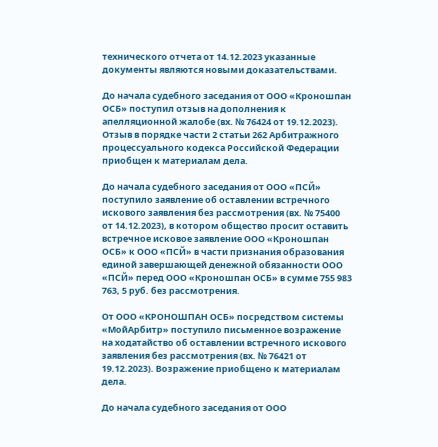технического отчета от 14.12.2023 указанные документы являются новыми доказательствами.

До начала судебного заседания от ООО «Кроношпан ОСБ» поступил отзыв на дополнения к апелляционной жалобе (вх. № 76424 от 19.12.2023). Отзыв в порядке части 2 статьи 262 Арбитражного процессуального кодекса Российской Федерации приобщен к материалам дела.

До начала судебного заседания от ООО «ПСЙ» поступило заявление об оставлении встречного искового заявления без рассмотрения (вх. № 75400 от 14.12.2023), в котором общество просит оставить встречное исковое заявление ООО «Кроношпан ОСБ» к ООО «ПСЙ» в части признания образования единой завершающей денежной обязанности ООО «ПСЙ» перед ООО «Кроношпан ОСБ» в сумме 755 983 763, 5 руб. без рассмотрения.

От ООО «КРОНОШПАН ОСБ» посредством системы «МойАрбитр» поступило письменное возражение на ходатайство об оставлении встречного искового заявления без рассмотрения (вх. № 76421 от 19.12.2023). Возражение приобщено к материалам дела.

До начала судебного заседания от ООО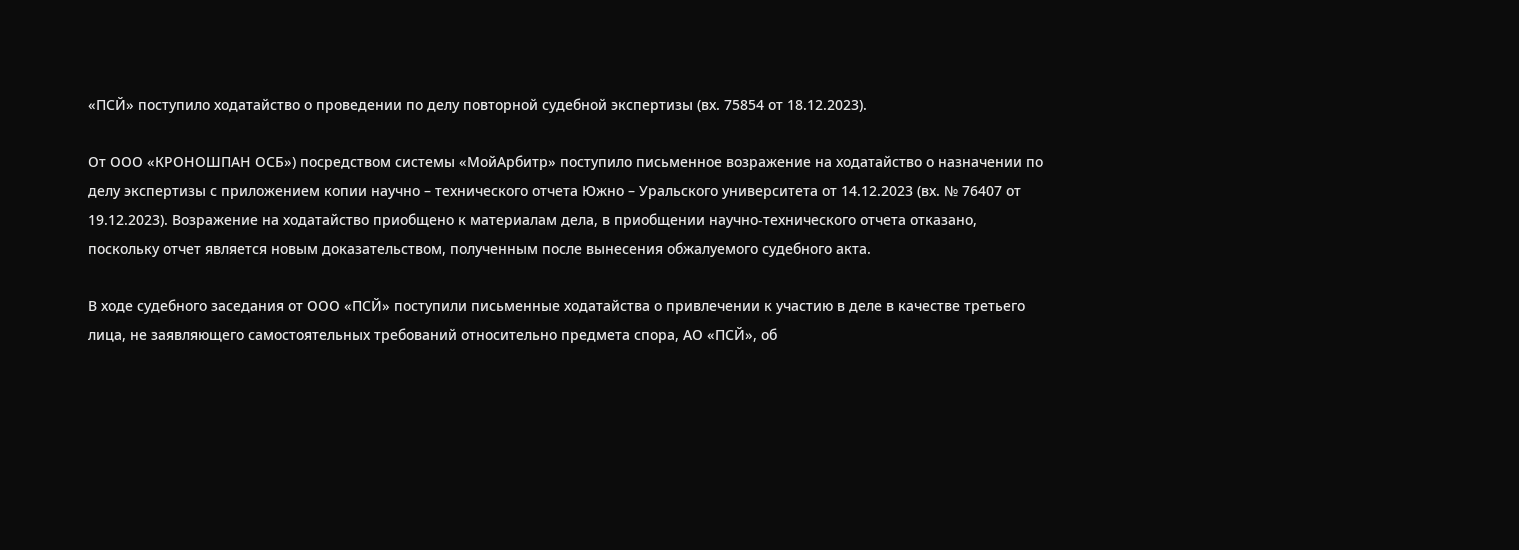«ПСЙ» поступило ходатайство о проведении по делу повторной судебной экспертизы (вх. 75854 от 18.12.2023).

От ООО «КРОНОШПАН ОСБ») посредством системы «МойАрбитр» поступило письменное возражение на ходатайство о назначении по делу экспертизы с приложением копии научно – технического отчета Южно – Уральского университета от 14.12.2023 (вх. № 76407 от 19.12.2023). Возражение на ходатайство приобщено к материалам дела, в приобщении научно-технического отчета отказано, поскольку отчет является новым доказательством, полученным после вынесения обжалуемого судебного акта.

В ходе судебного заседания от ООО «ПСЙ» поступили письменные ходатайства о привлечении к участию в деле в качестве третьего лица, не заявляющего самостоятельных требований относительно предмета спора, АО «ПСЙ», об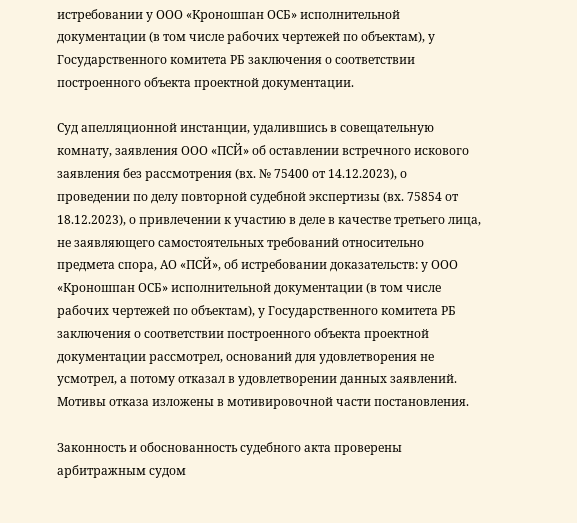истребовании у ООО «Кроношпан ОСБ» исполнительной документации (в том числе рабочих чертежей по объектам), у Государственного комитета РБ заключения о соответствии построенного объекта проектной документации.

Суд апелляционной инстанции, удалившись в совещательную комнату, заявления ООО «ПСЙ» об оставлении встречного искового заявления без рассмотрения (вх. № 75400 от 14.12.2023), о проведении по делу повторной судебной экспертизы (вх. 75854 от 18.12.2023), о привлечении к участию в деле в качестве третьего лица, не заявляющего самостоятельных требований относительно предмета спора, АО «ПСЙ», об истребовании доказательств: у ООО «Кроношпан ОСБ» исполнительной документации (в том числе рабочих чертежей по объектам), у Государственного комитета РБ заключения о соответствии построенного объекта проектной документации рассмотрел, оснований для удовлетворения не усмотрел, а потому отказал в удовлетворении данных заявлений. Мотивы отказа изложены в мотивировочной части постановления.

Законность и обоснованность судебного акта проверены арбитражным судом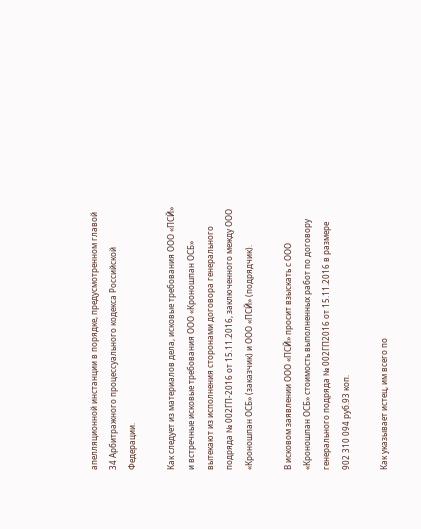апелляционной инстанции в порядке, предусмотренном главой 34 Арбитражного процессуального кодекса Российской Федерации.

Как следует из материалов дела, исковые требования ООО «ПСЙ» и встречные исковые требования ООО «Кроношпан ОСБ» вытекают из исполнения сторонами договора генерального подряда № 002ГП-2016 от 15.11.2016, заключенного между ООО «Кроношпан ОСБ» (заказчик) и ООО «ПСЙ» (подрядчик).

В исковом заявлении ООО «ПСЙ» просит взыскать с ООО «Кроношпан ОСБ» стоимость выполненных работ по договору генерального подряда № 002ГП2016 от 15.11.2016 в размере 902 310 094 руб.93 коп.

Как указывает истец, им всего по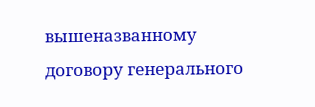вышеназванному договору генерального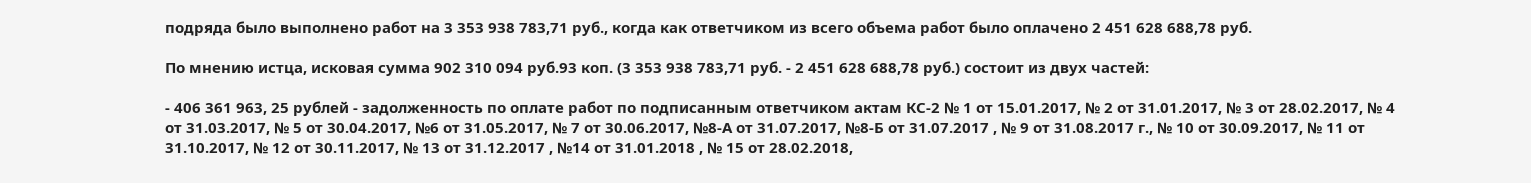подряда было выполнено работ на 3 353 938 783,71 руб., когда как ответчиком из всего объема работ было оплачено 2 451 628 688,78 руб.

По мнению истца, исковая сумма 902 310 094 руб.93 коп. (3 353 938 783,71 руб. - 2 451 628 688,78 руб.) состоит из двух частей:

- 406 361 963, 25 рублей - задолженность по оплате работ по подписанным ответчиком актам КС-2 № 1 от 15.01.2017, № 2 от 31.01.2017, № 3 от 28.02.2017, № 4 от 31.03.2017, № 5 от 30.04.2017, №6 от 31.05.2017, № 7 от 30.06.2017, №8-А от 31.07.2017, №8-Б от 31.07.2017 , № 9 от 31.08.2017 г., № 10 от 30.09.2017, № 11 от 31.10.2017, № 12 от 30.11.2017, № 13 от 31.12.2017 , №14 от 31.01.2018 , № 15 от 28.02.2018,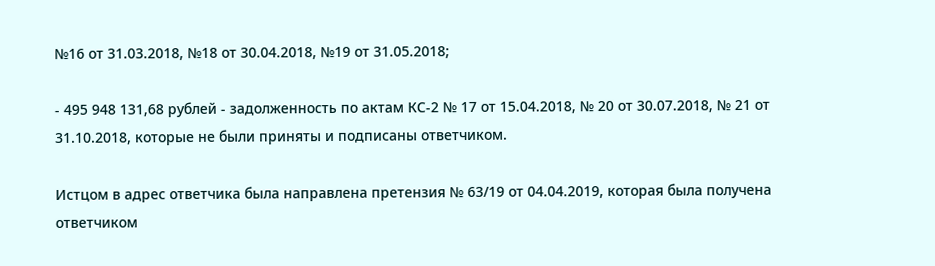№16 от 31.03.2018, №18 от 30.04.2018, №19 от 31.05.2018;

- 495 948 131,68 рублей - задолженность по актам КС-2 № 17 от 15.04.2018, № 20 от 30.07.2018, № 21 от 31.10.2018, которые не были приняты и подписаны ответчиком.

Истцом в адрес ответчика была направлена претензия № 63/19 от 04.04.2019, которая была получена ответчиком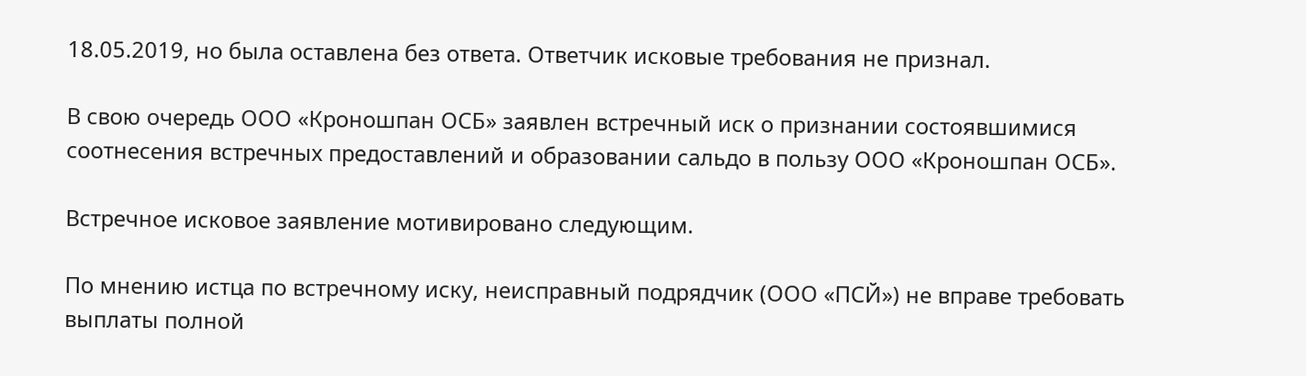18.05.2019, но была оставлена без ответа. Ответчик исковые требования не признал.

В свою очередь ООО «Кроношпан ОСБ» заявлен встречный иск о признании состоявшимися соотнесения встречных предоставлений и образовании сальдо в пользу ООО «Кроношпан ОСБ».

Встречное исковое заявление мотивировано следующим.

По мнению истца по встречному иску, неисправный подрядчик (ООО «ПСЙ») не вправе требовать выплаты полной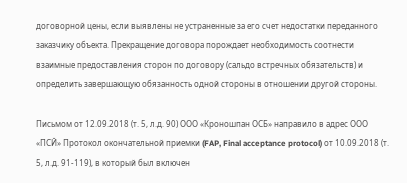договорной цены, если выявлены не устраненные за его счет недостатки переданного заказчику объекта. Прекращение договора порождает необходимость соотнести взаимные предоставления сторон по договору (сальдо встречных обязательств) и определить завершающую обязанность одной стороны в отношении другой стороны.

Письмом от 12.09.2018 (т. 5, л.д. 90) ООО «Кроношпан ОСБ» направило в адрес ООО «ПСЙ» Протокол окончательной приемки (FAP, Final acceptance protocol) от 10.09.2018 (т. 5, л.д. 91-119), в который был включен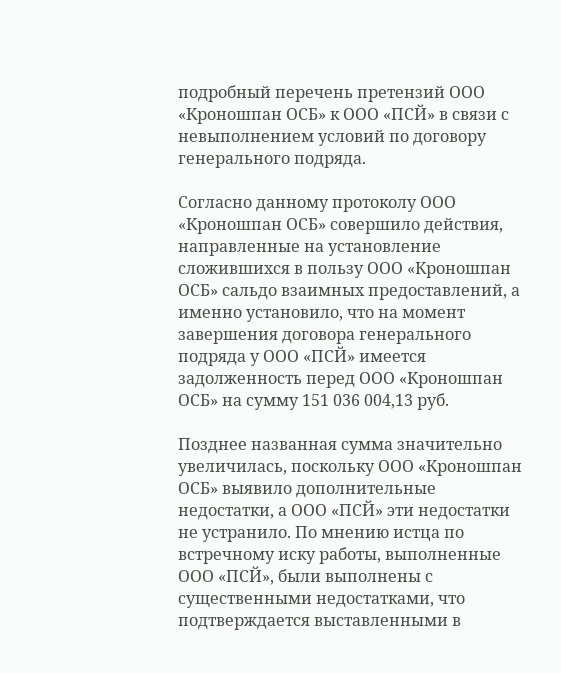подробный перечень претензий ООО «Кроношпан ОСБ» к ООО «ПСЙ» в связи с невыполнением условий по договору генерального подряда.

Согласно данному протоколу ООО «Кроношпан ОСБ» совершило действия, направленные на установление сложившихся в пользу ООО «Кроношпан ОСБ» сальдо взаимных предоставлений, а именно установило, что на момент завершения договора генерального подряда у ООО «ПСЙ» имеется задолженность перед ООО «Кроношпан ОСБ» на сумму 151 036 004,13 руб.

Позднее названная сумма значительно увеличилась, поскольку ООО «Кроношпан ОСБ» выявило дополнительные недостатки, а ООО «ПСЙ» эти недостатки не устранило. По мнению истца по встречному иску работы, выполненные ООО «ПСЙ», были выполнены с существенными недостатками, что подтверждается выставленными в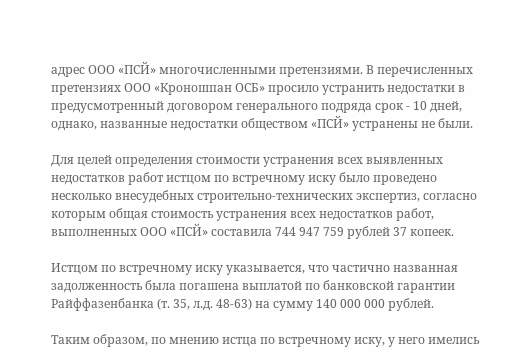адрес ООО «ПСЙ» многочисленными претензиями. В перечисленных претензиях ООО «Кроношпан ОСБ» просило устранить недостатки в предусмотренный договором генерального подряда срок - 10 дней, однако, названные недостатки обществом «ПСЙ» устранены не были.

Для целей определения стоимости устранения всех выявленных недостатков работ истцом по встречному иску было проведено несколько внесудебных строительно-технических экспертиз, согласно которым общая стоимость устранения всех недостатков работ, выполненных ООО «ПСЙ» составила 744 947 759 рублей 37 копеек.

Истцом по встречному иску указывается, что частично названная задолженность была погашена выплатой по банковской гарантии Райффазенбанка (т. 35, л.д. 48-63) на сумму 140 000 000 рублей.

Таким образом, по мнению истца по встречному иску, у него имелись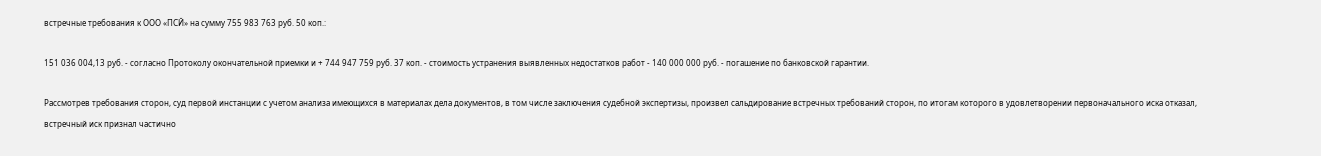встречные требования к ООО «ПСЙ» на сумму 755 983 763 руб. 50 коп.:

151 036 004,13 руб. - согласно Протоколу окончательной приемки и + 744 947 759 руб. 37 коп. - стоимость устранения выявленных недостатков работ - 140 000 000 руб. - погашение по банковской гарантии.

Рассмотрев требования сторон, суд первой инстанции с учетом анализа имеющихся в материалах дела документов, в том числе заключения судебной экспертизы, произвел сальдирование встречных требований сторон, по итогам которого в удовлетворении первоначального иска отказал, встречный иск признал частично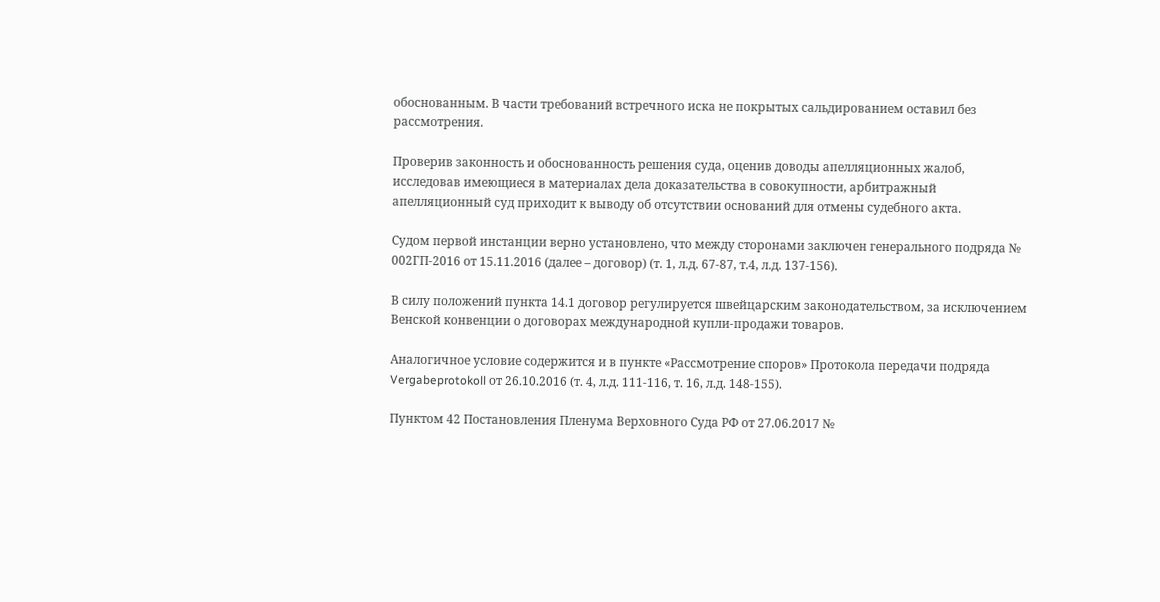обоснованным. В части требований встречного иска не покрытых сальдированием оставил без рассмотрения.

Проверив законность и обоснованность решения суда, оценив доводы апелляционных жалоб, исследовав имеющиеся в материалах дела доказательства в совокупности, арбитражный апелляционный суд приходит к выводу об отсутствии оснований для отмены судебного акта.

Судом первой инстанции верно установлено, что между сторонами заключен генерального подряда № 002ГП-2016 от 15.11.2016 (далее – договор) (т. 1, л.д. 67-87, т.4, л.д. 137-156).

В силу положений пункта 14.1 договор регулируется швейцарским законодательством, за исключением Венской конвенции о договорах международной купли-продажи товаров.

Аналогичное условие содержится и в пункте «Рассмотрение споров» Протокола передачи подряда Vergabeprotokoll от 26.10.2016 (т. 4, л.д. 111-116, т. 16, л.д. 148-155).

Пунктом 42 Постановления Пленума Верховного Суда РФ от 27.06.2017 №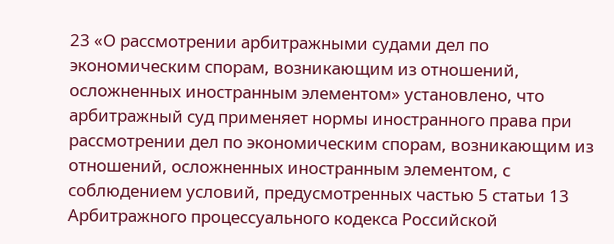23 «О рассмотрении арбитражными судами дел по экономическим спорам, возникающим из отношений, осложненных иностранным элементом» установлено, что арбитражный суд применяет нормы иностранного права при рассмотрении дел по экономическим спорам, возникающим из отношений, осложненных иностранным элементом, с соблюдением условий, предусмотренных частью 5 статьи 13 Арбитражного процессуального кодекса Российской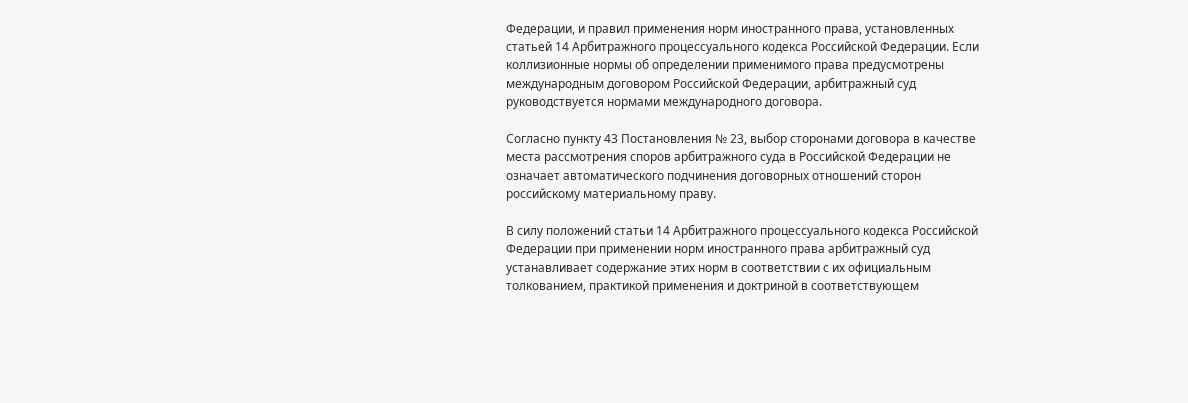Федерации, и правил применения норм иностранного права, установленных статьей 14 Арбитражного процессуального кодекса Российской Федерации. Если коллизионные нормы об определении применимого права предусмотрены международным договором Российской Федерации, арбитражный суд руководствуется нормами международного договора.

Согласно пункту 43 Постановления № 23, выбор сторонами договора в качестве места рассмотрения споров арбитражного суда в Российской Федерации не означает автоматического подчинения договорных отношений сторон российскому материальному праву.

В силу положений статьи 14 Арбитражного процессуального кодекса Российской Федерации при применении норм иностранного права арбитражный суд устанавливает содержание этих норм в соответствии с их официальным толкованием, практикой применения и доктриной в соответствующем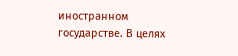иностранном государстве. В целях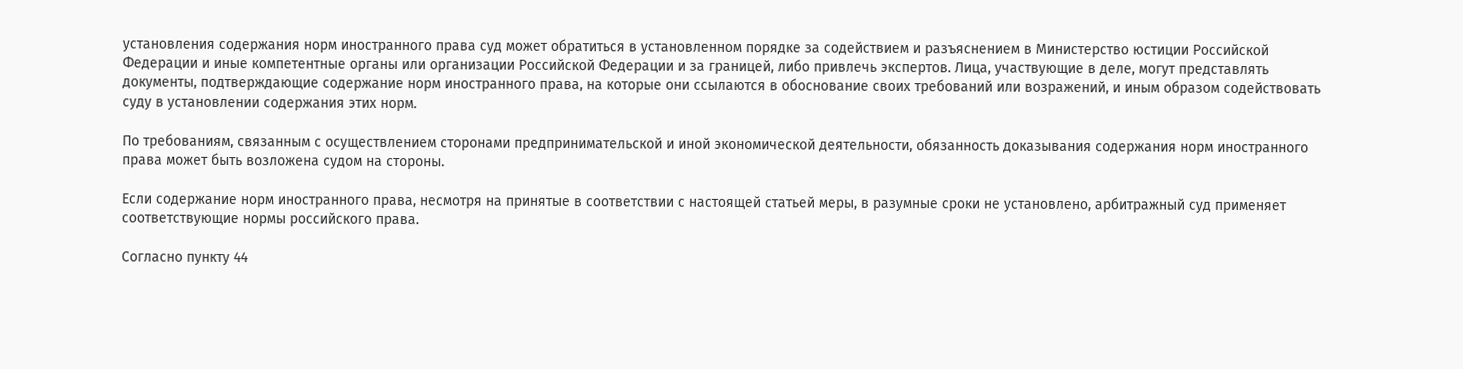установления содержания норм иностранного права суд может обратиться в установленном порядке за содействием и разъяснением в Министерство юстиции Российской Федерации и иные компетентные органы или организации Российской Федерации и за границей, либо привлечь экспертов. Лица, участвующие в деле, могут представлять документы, подтверждающие содержание норм иностранного права, на которые они ссылаются в обоснование своих требований или возражений, и иным образом содействовать суду в установлении содержания этих норм.

По требованиям, связанным с осуществлением сторонами предпринимательской и иной экономической деятельности, обязанность доказывания содержания норм иностранного права может быть возложена судом на стороны.

Если содержание норм иностранного права, несмотря на принятые в соответствии с настоящей статьей меры, в разумные сроки не установлено, арбитражный суд применяет соответствующие нормы российского права.

Согласно пункту 44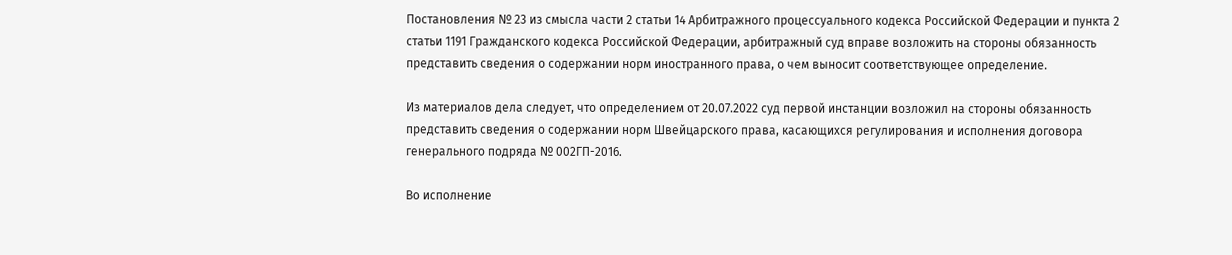Постановления № 23 из смысла части 2 статьи 14 Арбитражного процессуального кодекса Российской Федерации и пункта 2 статьи 1191 Гражданского кодекса Российской Федерации, арбитражный суд вправе возложить на стороны обязанность представить сведения о содержании норм иностранного права, о чем выносит соответствующее определение.

Из материалов дела следует, что определением от 20.07.2022 суд первой инстанции возложил на стороны обязанность представить сведения о содержании норм Швейцарского права, касающихся регулирования и исполнения договора генерального подряда № 002ГП-2016.

Во исполнение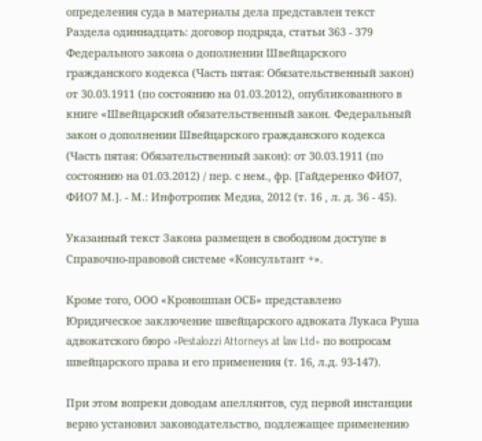определения суда в материалы дела представлен текст Раздела одиннадцать: договор подряда, статьи 363 - 379 Федерального закона о дополнении Швейцарского гражданского кодекса (Часть пятая: Обязательственный закон) от 30.03.1911 (по состоянию на 01.03.2012), опубликованного в книге «Швейцарский обязательственный закон. Федеральный закон о дополнении Швейцарского гражданского кодекса (Часть пятая: Обязательственный закон): от 30.03.1911 (по состоянию на 01.03.2012) / пер. с нем., фр. [Гайдеренко ФИО7, ФИО7 М.]. - М.: Инфотропик Медиа, 2012 (т. 16 , л. д. 36 - 45).

Указанный текст Закона размещен в свободном доступе в Справочно-правовой системе «Консультант +».

Кроме того, ООО «Кроношпан ОСБ» представлено Юридическое заключение швейцарского адвоката Лукаса Руша адвокатского бюро «Pestalozzi Attorneys at law Ltd» по вопросам швейцарского права и его применения (т. 16, л.д. 93-147).

При этом вопреки доводам апеллянтов, суд первой инстанции верно установил законодательство, подлежащее применению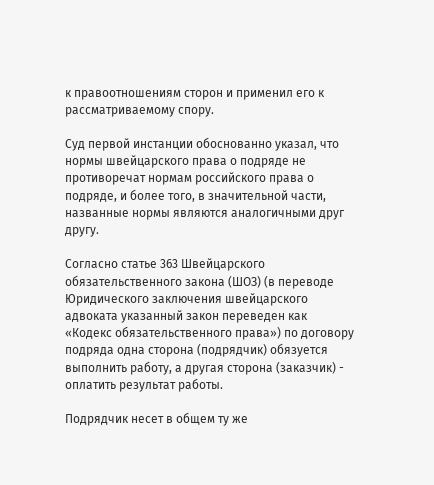к правоотношениям сторон и применил его к рассматриваемому спору.

Суд первой инстанции обоснованно указал, что нормы швейцарского права о подряде не противоречат нормам российского права о подряде, и более того, в значительной части, названные нормы являются аналогичными друг другу.

Согласно статье 363 Швейцарского обязательственного закона (ШОЗ) (в переводе Юридического заключения швейцарского адвоката указанный закон переведен как «Кодекс обязательственного права») по договору подряда одна сторона (подрядчик) обязуется выполнить работу, а другая сторона (заказчик) - оплатить результат работы.

Подрядчик несет в общем ту же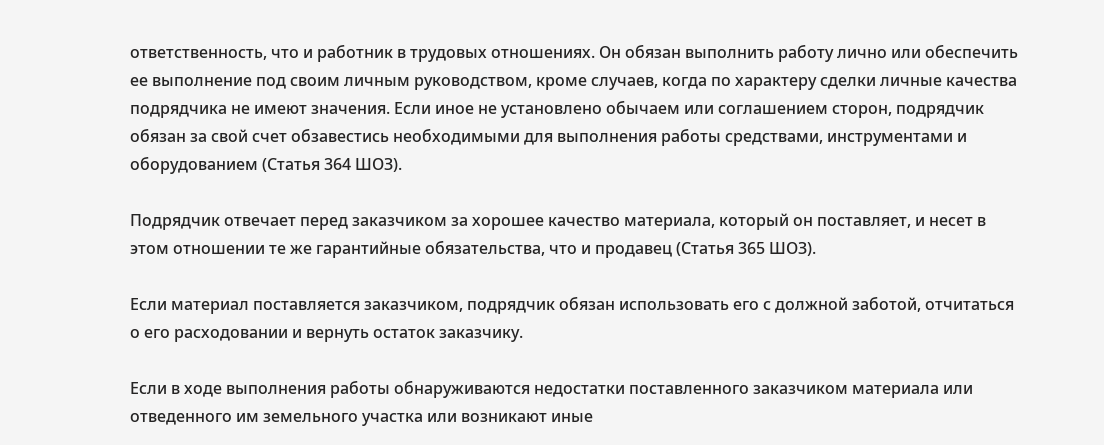ответственность, что и работник в трудовых отношениях. Он обязан выполнить работу лично или обеспечить ее выполнение под своим личным руководством, кроме случаев, когда по характеру сделки личные качества подрядчика не имеют значения. Если иное не установлено обычаем или соглашением сторон, подрядчик обязан за свой счет обзавестись необходимыми для выполнения работы средствами, инструментами и оборудованием (Статья 364 ШОЗ).

Подрядчик отвечает перед заказчиком за хорошее качество материала, который он поставляет, и несет в этом отношении те же гарантийные обязательства, что и продавец (Статья 365 ШОЗ).

Если материал поставляется заказчиком, подрядчик обязан использовать его с должной заботой, отчитаться о его расходовании и вернуть остаток заказчику.

Если в ходе выполнения работы обнаруживаются недостатки поставленного заказчиком материала или отведенного им земельного участка или возникают иные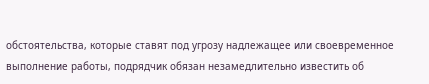обстоятельства, которые ставят под угрозу надлежащее или своевременное выполнение работы, подрядчик обязан незамедлительно известить об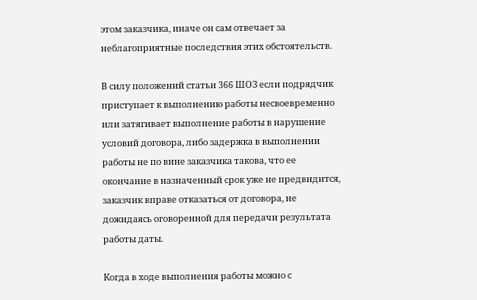этом заказчика, иначе он сам отвечает за неблагоприятные последствия этих обстоятельств.

В силу положений статьи 366 ШОЗ если подрядчик приступает к выполнению работы несвоевременно или затягивает выполнение работы в нарушение условий договора, либо задержка в выполнении работы не по вине заказчика такова, что ее окончание в назначенный срок уже не предвидится, заказчик вправе отказаться от договора, не дожидаясь оговоренной для передачи результата работы даты.

Когда в ходе выполнения работы можно с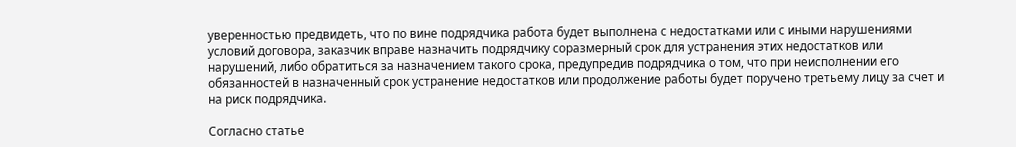уверенностью предвидеть, что по вине подрядчика работа будет выполнена с недостатками или с иными нарушениями условий договора, заказчик вправе назначить подрядчику соразмерный срок для устранения этих недостатков или нарушений, либо обратиться за назначением такого срока, предупредив подрядчика о том, что при неисполнении его обязанностей в назначенный срок устранение недостатков или продолжение работы будет поручено третьему лицу за счет и на риск подрядчика.

Согласно статье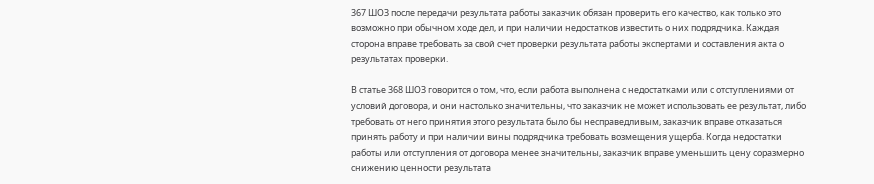367 ШОЗ после передачи результата работы заказчик обязан проверить его качество, как только это возможно при обычном ходе дел, и при наличии недостатков известить о них подрядчика. Каждая сторона вправе требовать за свой счет проверки результата работы экспертами и составления акта о результатах проверки.

В статье 368 ШОЗ говорится о том, что, если работа выполнена с недостатками или с отступлениями от условий договора, и они настолько значительны, что заказчик не может использовать ее результат, либо требовать от него принятия этого результата было бы несправедливым, заказчик вправе отказаться принять работу и при наличии вины подрядчика требовать возмещения ущерба. Когда недостатки работы или отступления от договора менее значительны, заказчик вправе уменьшить цену соразмерно снижению ценности результата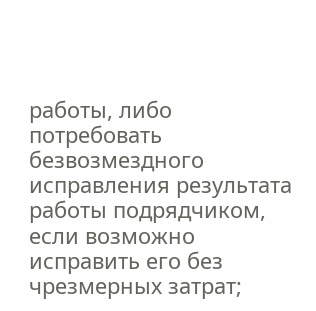работы, либо потребовать безвозмездного исправления результата работы подрядчиком, если возможно исправить его без чрезмерных затрат;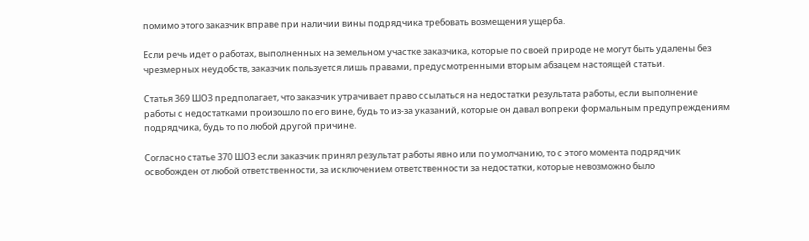помимо этого заказчик вправе при наличии вины подрядчика требовать возмещения ущерба.

Если речь идет о работах, выполненных на земельном участке заказчика, которые по своей природе не могут быть удалены без чрезмерных неудобств, заказчик пользуется лишь правами, предусмотренными вторым абзацем настоящей статьи.

Статья 369 ШОЗ предполагает, что заказчик утрачивает право ссылаться на недостатки результата работы, если выполнение работы с недостатками произошло по его вине, будь то из-за указаний, которые он давал вопреки формальным предупреждениям подрядчика, будь то по любой другой причине.

Согласно статье 370 ШОЗ если заказчик принял результат работы явно или по умолчанию, то с этого момента подрядчик освобожден от любой ответственности, за исключением ответственности за недостатки, которые невозможно было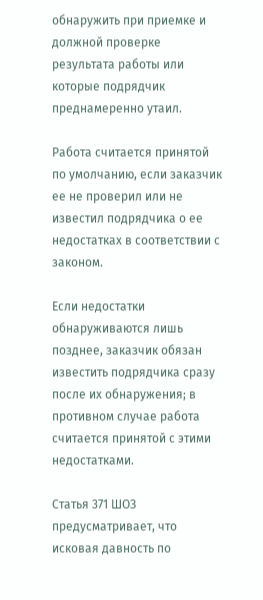обнаружить при приемке и должной проверке результата работы или которые подрядчик преднамеренно утаил.

Работа считается принятой по умолчанию, если заказчик ее не проверил или не известил подрядчика о ее недостатках в соответствии с законом.

Если недостатки обнаруживаются лишь позднее, заказчик обязан известить подрядчика сразу после их обнаружения; в противном случае работа считается принятой с этими недостатками.

Статья 371 ШОЗ предусматривает, что исковая давность по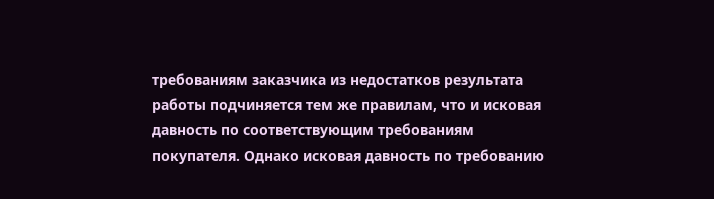требованиям заказчика из недостатков результата работы подчиняется тем же правилам, что и исковая давность по соответствующим требованиям покупателя. Однако исковая давность по требованию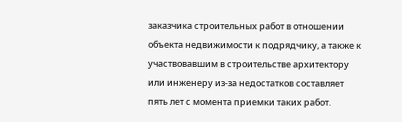заказчика строительных работ в отношении объекта недвижимости к подрядчику, а также к участвовавшим в строительстве архитектору или инженеру из-за недостатков составляет пять лет с момента приемки таких работ.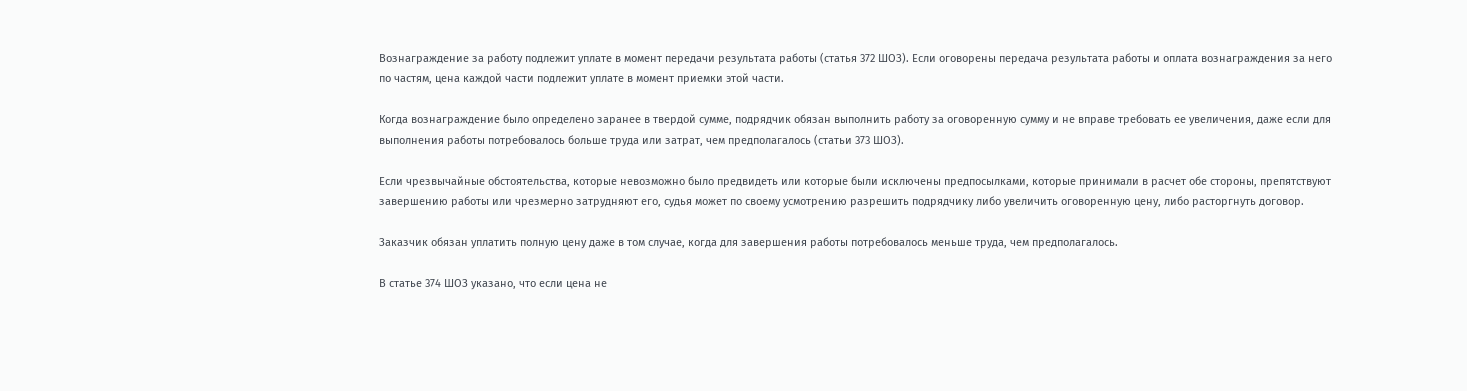Вознаграждение за работу подлежит уплате в момент передачи результата работы (статья 372 ШОЗ). Если оговорены передача результата работы и оплата вознаграждения за него по частям, цена каждой части подлежит уплате в момент приемки этой части.

Когда вознаграждение было определено заранее в твердой сумме, подрядчик обязан выполнить работу за оговоренную сумму и не вправе требовать ее увеличения, даже если для выполнения работы потребовалось больше труда или затрат, чем предполагалось (статьи 373 ШОЗ).

Если чрезвычайные обстоятельства, которые невозможно было предвидеть или которые были исключены предпосылками, которые принимали в расчет обе стороны, препятствуют завершению работы или чрезмерно затрудняют его, судья может по своему усмотрению разрешить подрядчику либо увеличить оговоренную цену, либо расторгнуть договор.

Заказчик обязан уплатить полную цену даже в том случае, когда для завершения работы потребовалось меньше труда, чем предполагалось.

В статье 374 ШОЗ указано, что если цена не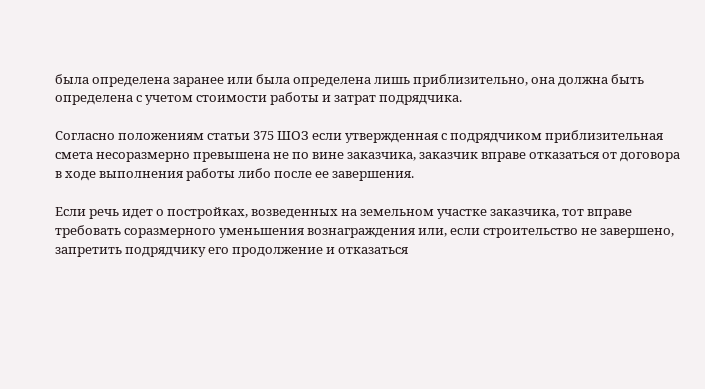была определена заранее или была определена лишь приблизительно, она должна быть определена с учетом стоимости работы и затрат подрядчика.

Согласно положениям статьи 375 ШОЗ если утвержденная с подрядчиком приблизительная смета несоразмерно превышена не по вине заказчика, заказчик вправе отказаться от договора в ходе выполнения работы либо после ее завершения.

Если речь идет о постройках, возведенных на земельном участке заказчика, тот вправе требовать соразмерного уменьшения вознаграждения или, если строительство не завершено, запретить подрядчику его продолжение и отказаться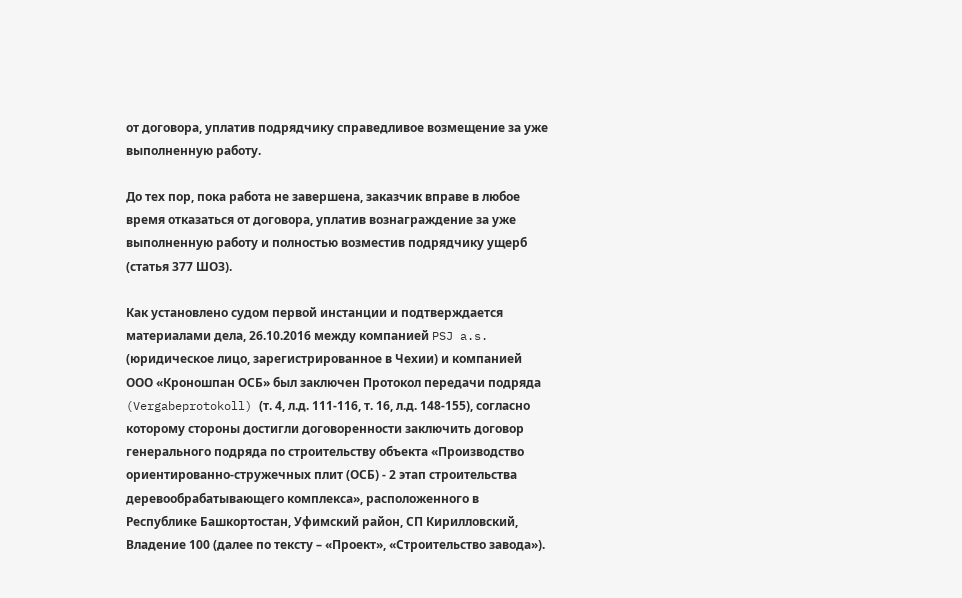от договора, уплатив подрядчику справедливое возмещение за уже выполненную работу.

До тех пор, пока работа не завершена, заказчик вправе в любое время отказаться от договора, уплатив вознаграждение за уже выполненную работу и полностью возместив подрядчику ущерб (статья 377 ШОЗ).

Как установлено судом первой инстанции и подтверждается материалами дела, 26.10.2016 между компанией PSJ a.s. (юридическое лицо, зарегистрированное в Чехии) и компанией ООО «Кроношпан ОСБ» был заключен Протокол передачи подряда (Vergabeprotokoll) (т. 4, л.д. 111-116, т. 16, л.д. 148-155), согласно которому стороны достигли договоренности заключить договор генерального подряда по строительству объекта «Производство ориентированно-стружечных плит (ОСБ) - 2 этап строительства деревообрабатывающего комплекса», расположенного в Республике Башкортостан, Уфимский район, СП Кирилловский, Владение 100 (далее по тексту – «Проект», «Строительство завода»).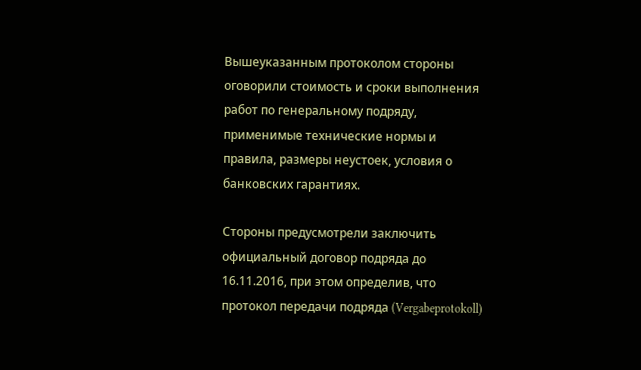Вышеуказанным протоколом стороны оговорили стоимость и сроки выполнения работ по генеральному подряду, применимые технические нормы и правила, размеры неустоек, условия о банковских гарантиях.

Стороны предусмотрели заключить официальный договор подряда до 16.11.2016, при этом определив, что протокол передачи подряда (Vergabeprotokoll)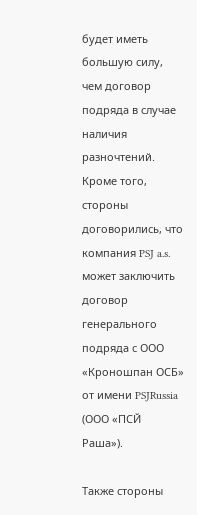будет иметь большую силу, чем договор подряда в случае наличия разночтений. Кроме того, стороны договорились, что компания PSJ a.s. может заключить договор генерального подряда с ООО «Кроношпан ОСБ» от имени PSJRussia (ООО «ПСЙ Раша»).

Также стороны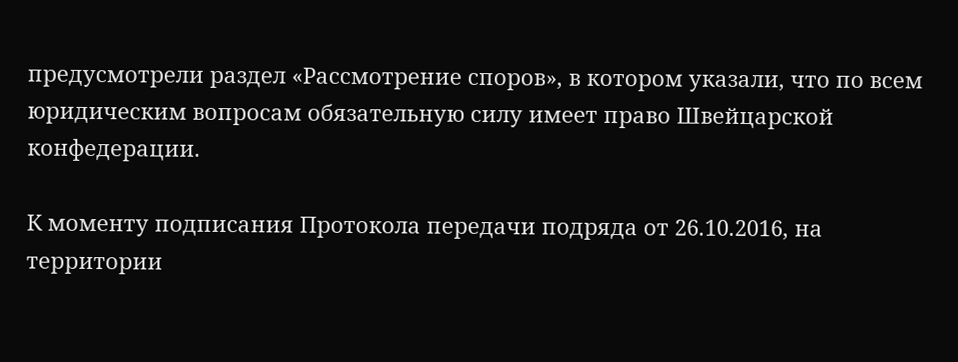предусмотрели раздел «Рассмотрение споров», в котором указали, что по всем юридическим вопросам обязательную силу имеет право Швейцарской конфедерации.

К моменту подписания Протокола передачи подряда от 26.10.2016, на территории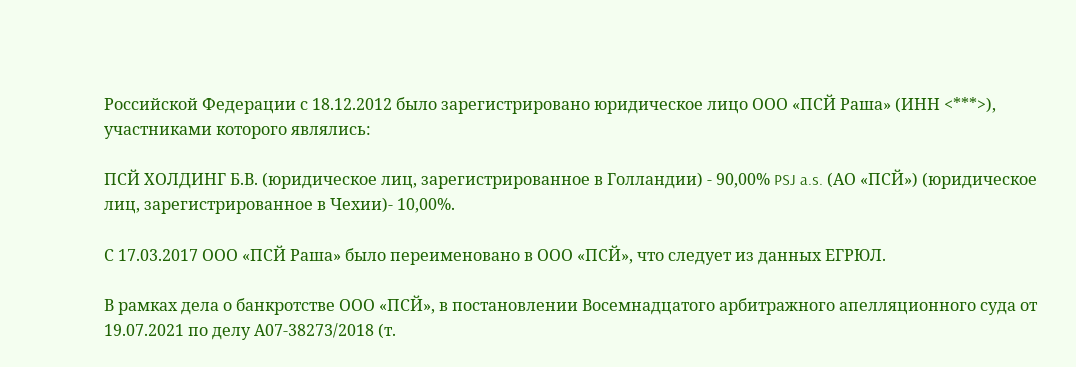Российской Федерации с 18.12.2012 было зарегистрировано юридическое лицо ООО «ПСЙ Раша» (ИНН <***>), участниками которого являлись:

ПСЙ ХОЛДИНГ Б.В. (юридическое лиц, зарегистрированное в Голландии) - 90,00% PSJ a.s. (АО «ПСЙ») (юридическое лиц, зарегистрированное в Чехии)- 10,00%.

С 17.03.2017 ООО «ПСЙ Раша» было переименовано в ООО «ПСЙ», что следует из данных ЕГРЮЛ.

В рамках дела о банкротстве ООО «ПСЙ», в постановлении Восемнадцатого арбитражного апелляционного суда от 19.07.2021 по делу А07-38273/2018 (т.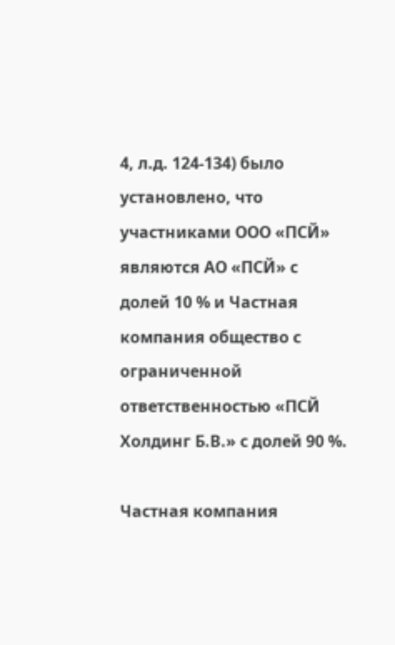4, л.д. 124-134) было установлено, что участниками ООО «ПСЙ» являются АО «ПСЙ» с долей 10 % и Частная компания общество с ограниченной ответственностью «ПСЙ Холдинг Б.В.» с долей 90 %.

Частная компания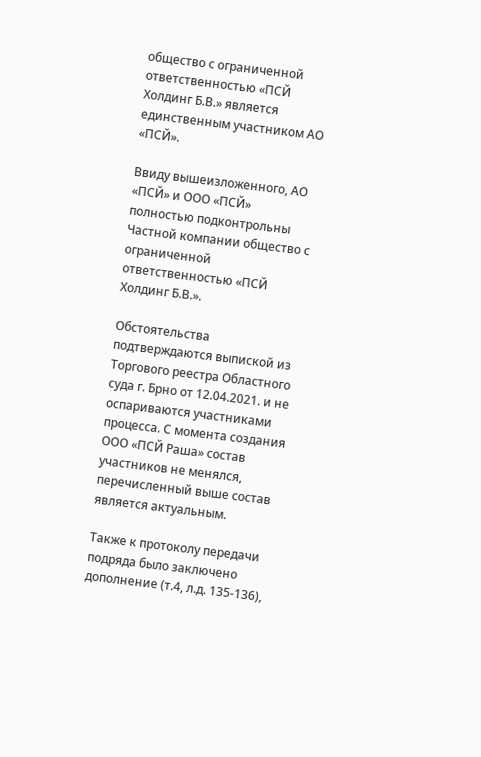общество с ограниченной ответственностью «ПСЙ Холдинг Б.В.» является единственным участником АО «ПСЙ».

Ввиду вышеизложенного, АО «ПСЙ» и ООО «ПСЙ» полностью подконтрольны Частной компании общество с ограниченной ответственностью «ПСЙ Холдинг Б.В.».

Обстоятельства подтверждаются выпиской из Торгового реестра Областного суда г. Брно от 12.04.2021. и не оспариваются участниками процесса. С момента создания ООО «ПСЙ Раша» состав участников не менялся, перечисленный выше состав является актуальным.

Также к протоколу передачи подряда было заключено дополнение (т.4, л.д. 135-136),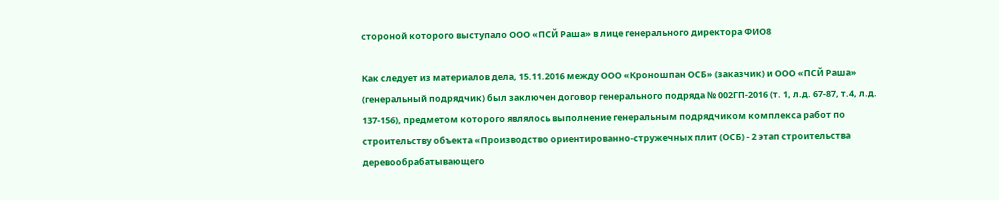стороной которого выступало ООО «ПСЙ Раша» в лице генерального директора ФИО8

Как следует из материалов дела, 15.11.2016 между ООО «Кроношпан ОСБ» (заказчик) и ООО «ПСЙ Раша» (генеральный подрядчик) был заключен договор генерального подряда № 002ГП-2016 (т. 1, л.д. 67-87, т.4, л.д. 137-156), предметом которого являлось выполнение генеральным подрядчиком комплекса работ по строительству объекта «Производство ориентированно-стружечных плит (ОСБ) - 2 этап строительства деревообрабатывающего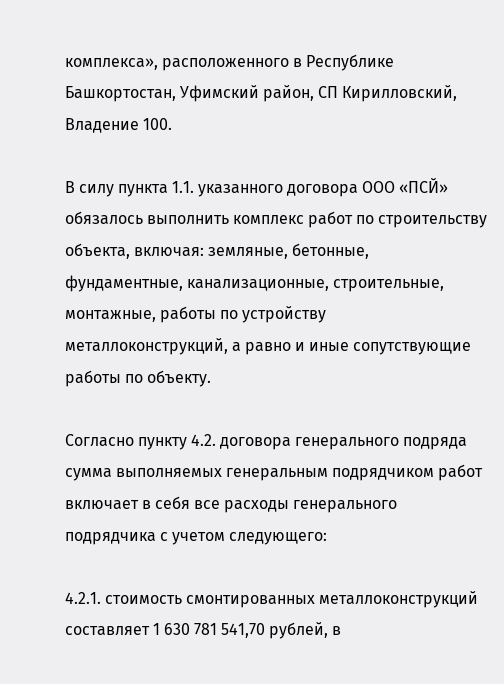комплекса», расположенного в Республике Башкортостан, Уфимский район, СП Кирилловский, Владение 100.

В силу пункта 1.1. указанного договора ООО «ПСЙ» обязалось выполнить комплекс работ по строительству объекта, включая: земляные, бетонные, фундаментные, канализационные, строительные, монтажные, работы по устройству металлоконструкций, а равно и иные сопутствующие работы по объекту.

Согласно пункту 4.2. договора генерального подряда сумма выполняемых генеральным подрядчиком работ включает в себя все расходы генерального подрядчика с учетом следующего:

4.2.1. стоимость смонтированных металлоконструкций составляет 1 630 781 541,70 рублей, в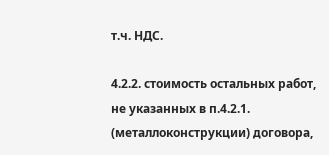т.ч. НДС.

4.2.2. стоимость остальных работ, не указанных в п.4.2.1. (металлоконструкции) договора,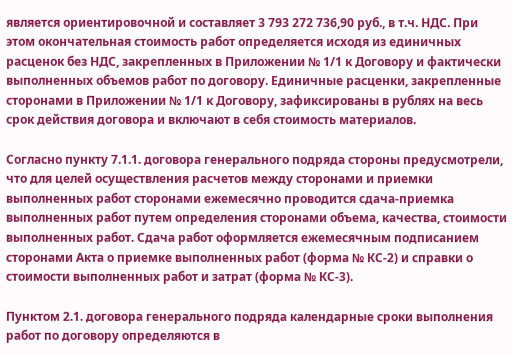является ориентировочной и составляет 3 793 272 736,90 руб., в т.ч. НДС. При этом окончательная стоимость работ определяется исходя из единичных расценок без НДС, закрепленных в Приложении № 1/1 к Договору и фактически выполненных объемов работ по договору. Единичные расценки, закрепленные сторонами в Приложении № 1/1 к Договору, зафиксированы в рублях на весь срок действия договора и включают в себя стоимость материалов.

Согласно пункту 7.1.1. договора генерального подряда стороны предусмотрели, что для целей осуществления расчетов между сторонами и приемки выполненных работ сторонами ежемесячно проводится сдача-приемка выполненных работ путем определения сторонами объема, качества, стоимости выполненных работ. Сдача работ оформляется ежемесячным подписанием сторонами Акта о приемке выполненных работ (форма № КС-2) и справки о стоимости выполненных работ и затрат (форма № КС-3).

Пунктом 2.1. договора генерального подряда календарные сроки выполнения работ по договору определяются в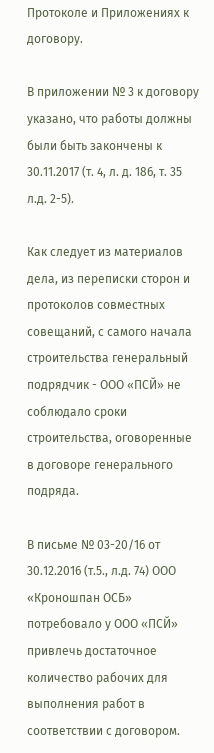Протоколе и Приложениях к договору.

В приложении № 3 к договору указано, что работы должны были быть закончены к 30.11.2017 (т. 4, л. д. 186, т. 35 л.д. 2-5).

Как следует из материалов дела, из переписки сторон и протоколов совместных совещаний, с самого начала строительства генеральный подрядчик - ООО «ПСЙ» не соблюдало сроки строительства, оговоренные в договоре генерального подряда.

В письме № 03-20/16 от 30.12.2016 (т.5., л.д. 74) ООО «Кроношпан ОСБ» потребовало у ООО «ПСЙ» привлечь достаточное количество рабочих для выполнения работ в соответствии с договором.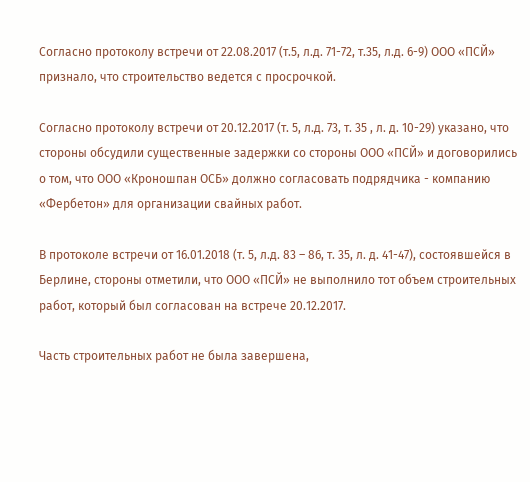Согласно протоколу встречи от 22.08.2017 (т.5, л.д. 71-72, т.35, л.д. 6-9) ООО «ПСЙ» признало, что строительство ведется с просрочкой.

Согласно протоколу встречи от 20.12.2017 (т. 5, л.д. 73, т. 35 , л. д. 10-29) указано, что стороны обсудили существенные задержки со стороны ООО «ПСЙ» и договорились о том, что ООО «Кроношпан ОСБ» должно согласовать подрядчика - компанию «Фербетон» для организации свайных работ.

В протоколе встречи от 16.01.2018 (т. 5, л.д. 83 – 86, т. 35, л. д. 41-47), состоявшейся в Берлине, стороны отметили, что ООО «ПСЙ» не выполнило тот объем строительных работ, который был согласован на встрече 20.12.2017.

Часть строительных работ не была завершена,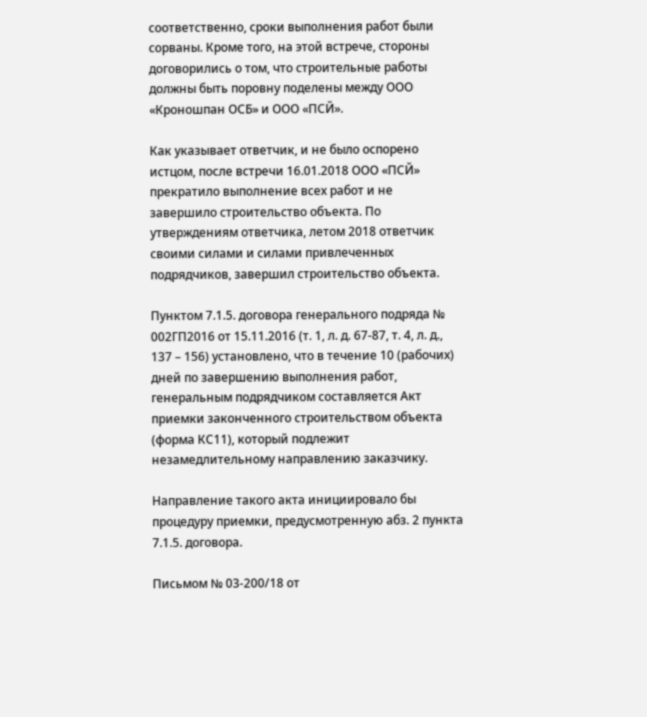соответственно, сроки выполнения работ были сорваны. Кроме того, на этой встрече, стороны договорились о том, что строительные работы должны быть поровну поделены между ООО «Кроношпан ОСБ» и ООО «ПСЙ».

Как указывает ответчик, и не было оспорено истцом, после встречи 16.01.2018 ООО «ПСЙ» прекратило выполнение всех работ и не завершило строительство объекта. По утверждениям ответчика, летом 2018 ответчик своими силами и силами привлеченных подрядчиков, завершил строительство объекта.

Пунктом 7.1.5. договора генерального подряда № 002ГП2016 от 15.11.2016 (т. 1, л. д. 67-87, т. 4, л. д., 137 – 156) установлено, что в течение 10 (рабочих) дней по завершению выполнения работ, генеральным подрядчиком составляется Акт приемки законченного строительством объекта (форма КС11), который подлежит незамедлительному направлению заказчику.

Направление такого акта инициировало бы процедуру приемки, предусмотренную абз. 2 пункта 7.1.5. договора.

Письмом № 03-200/18 от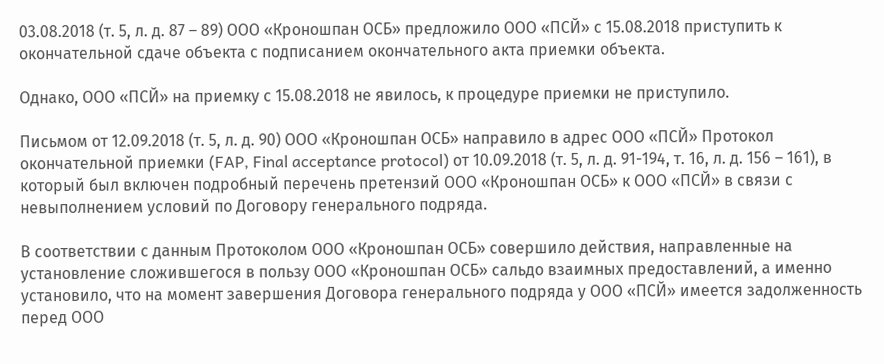03.08.2018 (т. 5, л. д. 87 – 89) ООО «Кроношпан ОСБ» предложило ООО «ПСЙ» с 15.08.2018 приступить к окончательной сдаче объекта с подписанием окончательного акта приемки объекта.

Однако, ООО «ПСЙ» на приемку с 15.08.2018 не явилось, к процедуре приемки не приступило.

Письмом от 12.09.2018 (т. 5, л. д. 90) ООО «Кроношпан ОСБ» направило в адрес ООО «ПСЙ» Протокол окончательной приемки (FAP, Final acceptance protocol) от 10.09.2018 (т. 5, л. д. 91-194, т. 16, л. д. 156 – 161), в который был включен подробный перечень претензий ООО «Кроношпан ОСБ» к ООО «ПСЙ» в связи с невыполнением условий по Договору генерального подряда.

В соответствии с данным Протоколом ООО «Кроношпан ОСБ» совершило действия, направленные на установление сложившегося в пользу ООО «Кроношпан ОСБ» сальдо взаимных предоставлений, а именно установило, что на момент завершения Договора генерального подряда у ООО «ПСЙ» имеется задолженность перед ООО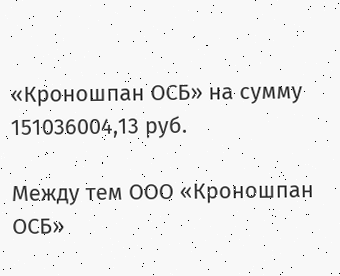«Кроношпан ОСБ» на сумму 151036004,13 руб.

Между тем ООО «Кроношпан ОСБ»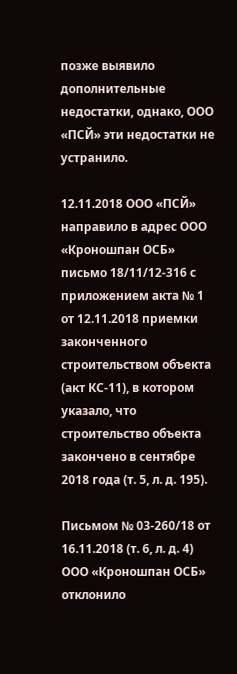позже выявило дополнительные недостатки, однако, ООО «ПСЙ» эти недостатки не устранило.

12.11.2018 ООО «ПСЙ» направило в адрес ООО «Кроношпан ОСБ» письмо 18/11/12-316 с приложением акта № 1 от 12.11.2018 приемки законченного строительством объекта (акт КС-11), в котором указало, что строительство объекта закончено в сентябре 2018 года (т. 5, л. д. 195).

Письмом № 03-260/18 от 16.11.2018 (т. 6, л. д. 4) ООО «Кроношпан ОСБ» отклонило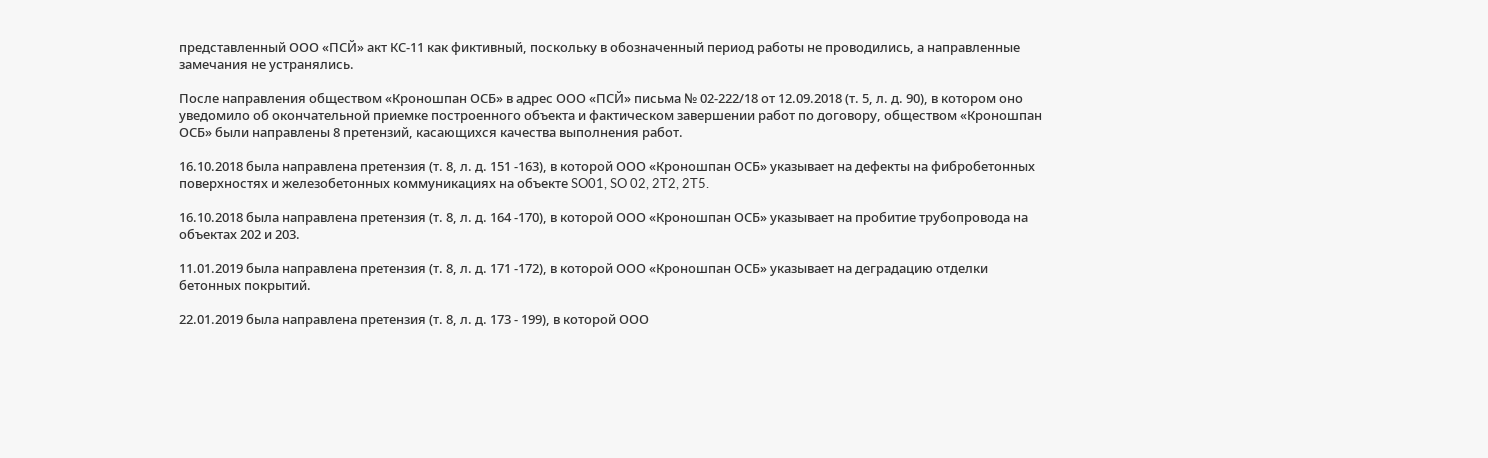представленный ООО «ПСЙ» акт КС-11 как фиктивный, поскольку в обозначенный период работы не проводились, а направленные замечания не устранялись.

После направления обществом «Кроношпан ОСБ» в адрес ООО «ПСЙ» письма № 02-222/18 от 12.09.2018 (т. 5, л. д. 90), в котором оно уведомило об окончательной приемке построенного объекта и фактическом завершении работ по договору, обществом «Кроношпан ОСБ» были направлены 8 претензий, касающихся качества выполнения работ.

16.10.2018 была направлена претензия (т. 8, л. д. 151 -163), в которой ООО «Кроношпан ОСБ» указывает на дефекты на фибробетонных поверхностях и железобетонных коммуникациях на объекте SO01, SO 02, 2T2, 2T5.

16.10.2018 была направлена претензия (т. 8, л. д. 164 -170), в которой ООО «Кроношпан ОСБ» указывает на пробитие трубопровода на объектах 202 и 203.

11.01.2019 была направлена претензия (т. 8, л. д. 171 -172), в которой ООО «Кроношпан ОСБ» указывает на деградацию отделки бетонных покрытий.

22.01.2019 была направлена претензия (т. 8, л. д. 173 - 199), в которой ООО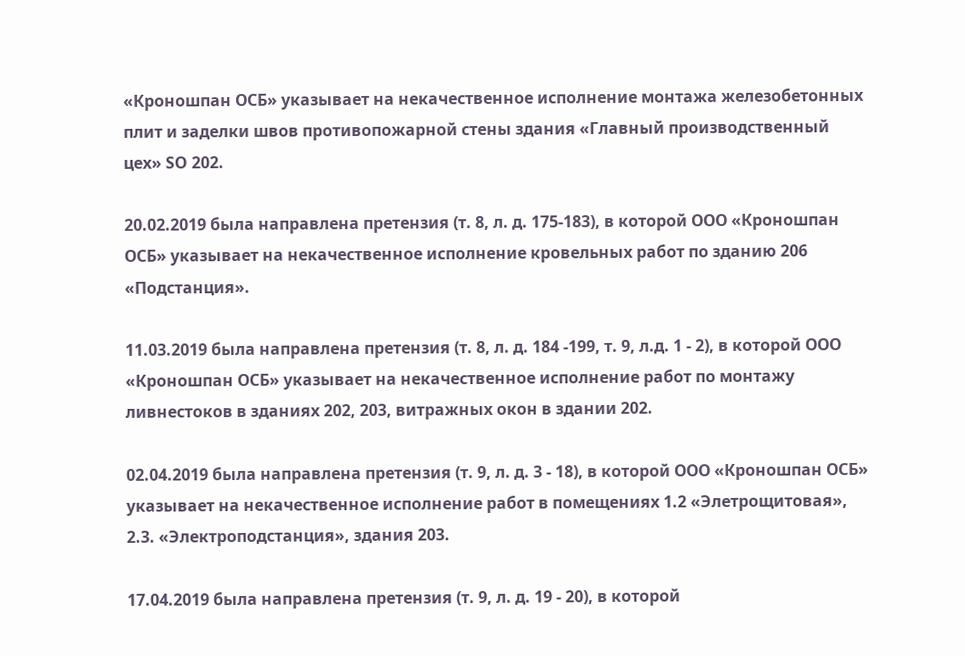«Кроношпан ОСБ» указывает на некачественное исполнение монтажа железобетонных плит и заделки швов противопожарной стены здания «Главный производственный цех» SO 202.

20.02.2019 была направлена претензия (т. 8, л. д. 175-183), в которой ООО «Кроношпан ОСБ» указывает на некачественное исполнение кровельных работ по зданию 206 «Подстанция».

11.03.2019 была направлена претензия (т. 8, л. д. 184 -199, т. 9, л.д. 1 - 2), в которой ООО «Кроношпан ОСБ» указывает на некачественное исполнение работ по монтажу ливнестоков в зданиях 202, 203, витражных окон в здании 202.

02.04.2019 была направлена претензия (т. 9, л. д. 3 - 18), в которой ООО «Кроношпан ОСБ» указывает на некачественное исполнение работ в помещениях 1.2 «Элетрощитовая», 2.3. «Электроподстанция», здания 203.

17.04.2019 была направлена претензия (т. 9, л. д. 19 - 20), в которой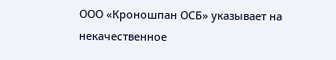ООО «Кроношпан ОСБ» указывает на некачественное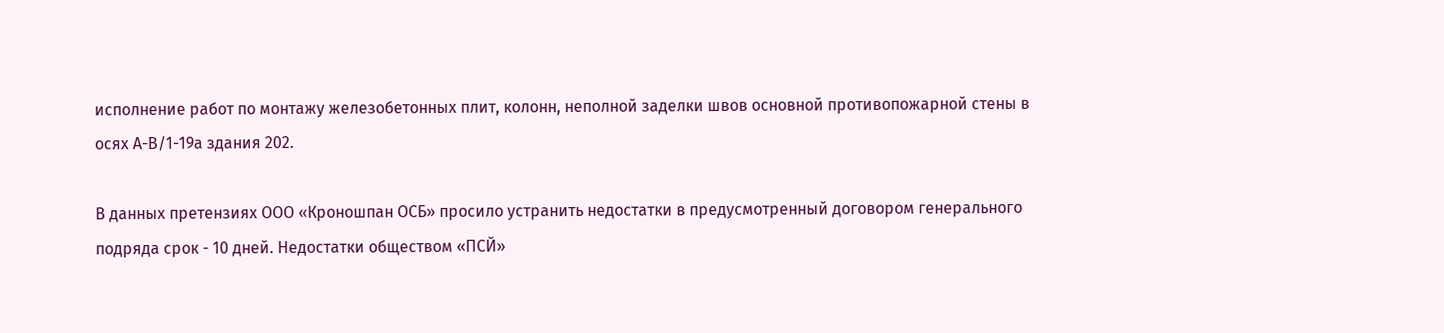исполнение работ по монтажу железобетонных плит, колонн, неполной заделки швов основной противопожарной стены в осях А-В/1-19а здания 202.

В данных претензиях ООО «Кроношпан ОСБ» просило устранить недостатки в предусмотренный договором генерального подряда срок - 10 дней. Недостатки обществом «ПСЙ»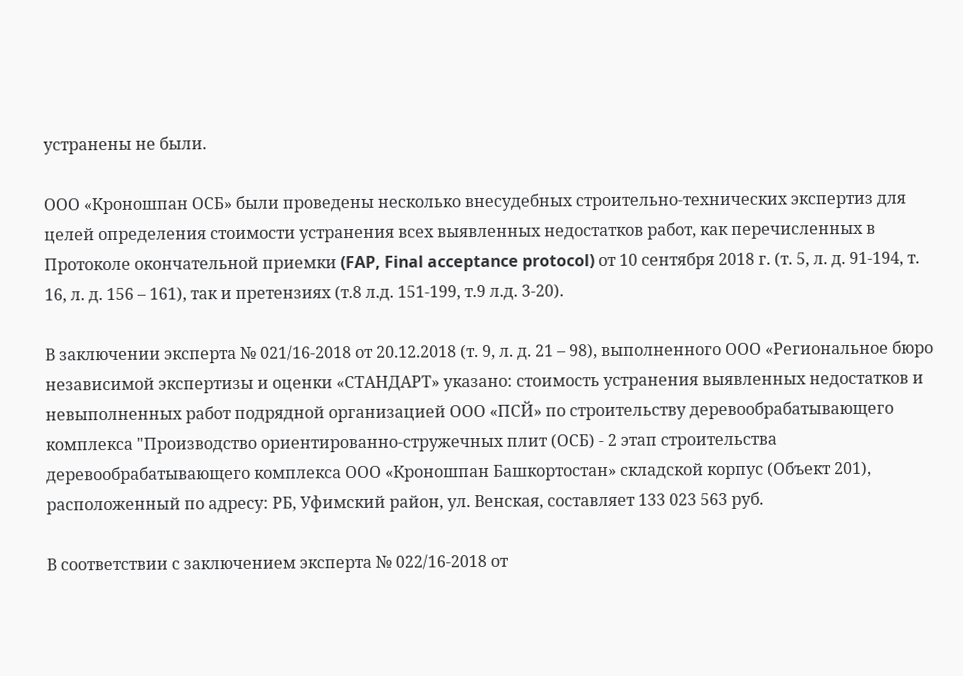устранены не были.

ООО «Кроношпан ОСБ» были проведены несколько внесудебных строительно-технических экспертиз для целей определения стоимости устранения всех выявленных недостатков работ, как перечисленных в Протоколе окончательной приемки (FAP, Final acceptance protocol) от 10 сентября 2018 г. (т. 5, л. д. 91-194, т. 16, л. д. 156 – 161), так и претензиях (т.8 л.д. 151-199, т.9 л.д. 3-20).

В заключении эксперта № 021/16-2018 от 20.12.2018 (т. 9, л. д. 21 – 98), выполненного ООО «Региональное бюро независимой экспертизы и оценки «СТАНДАРТ» указано: стоимость устранения выявленных недостатков и невыполненных работ подрядной организацией ООО «ПСЙ» по строительству деревообрабатывающего комплекса "Производство ориентированно-стружечных плит (ОСБ) - 2 этап строительства деревообрабатывающего комплекса ООО «Кроношпан Башкортостан» складской корпус (Объект 201), расположенный по адресу: РБ, Уфимский район, ул. Венская, составляет 133 023 563 руб.

В соответствии с заключением эксперта № 022/16-2018 от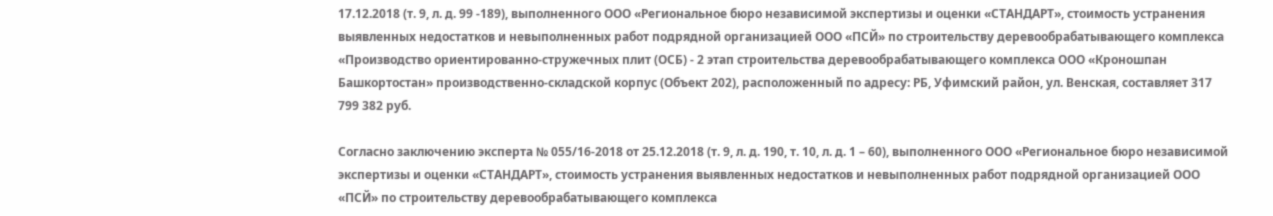17.12.2018 (т. 9, л. д. 99 -189), выполненного ООО «Региональное бюро независимой экспертизы и оценки «СТАНДАРТ», стоимость устранения выявленных недостатков и невыполненных работ подрядной организацией ООО «ПСЙ» по строительству деревообрабатывающего комплекса «Производство ориентированно-стружечных плит (ОСБ) - 2 этап строительства деревообрабатывающего комплекса ООО «Кроношпан Башкортостан» производственно-складской корпус (Объект 202), расположенный по адресу: РБ, Уфимский район, ул. Венская, составляет 317 799 382 руб.

Согласно заключению эксперта № 055/16-2018 от 25.12.2018 (т. 9, л. д. 190, т. 10, л. д. 1 – 60), выполненного ООО «Региональное бюро независимой экспертизы и оценки «СТАНДАРТ», стоимость устранения выявленных недостатков и невыполненных работ подрядной организацией ООО «ПСЙ» по строительству деревообрабатывающего комплекса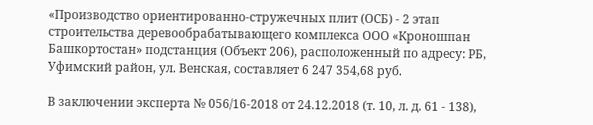«Производство ориентированно-стружечных плит (ОСБ) - 2 этап строительства деревообрабатывающего комплекса ООО «Кроношпан Башкортостан» подстанция (Объект 206), расположенный по адресу: РБ, Уфимский район, ул. Венская, составляет 6 247 354,68 руб.

В заключении эксперта № 056/16-2018 от 24.12.2018 (т. 10, л. д. 61 - 138),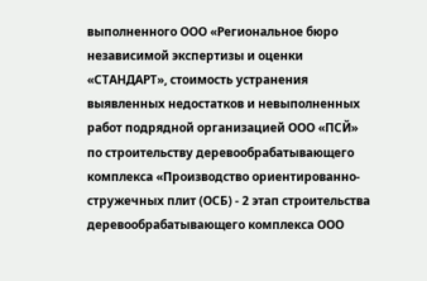выполненного ООО «Региональное бюро независимой экспертизы и оценки «СТАНДАРТ», стоимость устранения выявленных недостатков и невыполненных работ подрядной организацией ООО «ПСЙ» по строительству деревообрабатывающего комплекса «Производство ориентированно-стружечных плит (ОСБ) - 2 этап строительства деревообрабатывающего комплекса ООО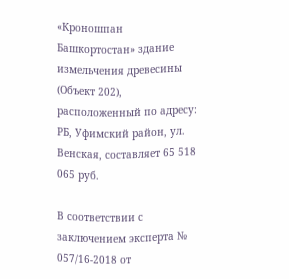«Кроношпан Башкортостан» здание измельчения древесины (Объект 202), расположенный по адресу: РБ, Уфимский район, ул. Венская, составляет 65 518 065 руб.

В соответствии с заключением эксперта № 057/16-2018 от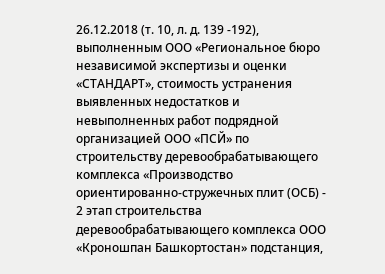26.12.2018 (т. 10, л. д. 139 -192), выполненным ООО «Региональное бюро независимой экспертизы и оценки «СТАНДАРТ», стоимость устранения выявленных недостатков и невыполненных работ подрядной организацией ООО «ПСЙ» по строительству деревообрабатывающего комплекса «Производство ориентированно-стружечных плит (ОСБ) - 2 этап строительства деревообрабатывающего комплекса ООО «Кроношпан Башкортостан» подстанция,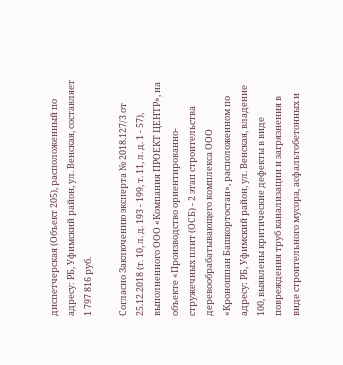диспетчерская (Объект 205), расположенный по адресу: РБ, Уфимский район, ул. Венская, составляет 1 797 816 руб.

Согласно Заключению эксперта № 2018.127/3 от 25.12.2018 (т. 10, л. д. 193 - 199, т. 11, л. д. 1 - 57), выполненного ООО «Компания ПРОЕКТ ЦЕНТР», на объекте «Производство ориентированно-стружечных плит (ОСБ) - 2 этап строительства деревообрабатывающего комплекса ООО «Кроношпан Башкортостан», расположенном по адресу: РБ, Уфимский район, ул. Венская, владение 100, выявлены критические дефекты в виде повреждения труб канализации и загрязнения в виде строительного мусора, асфальтобетонных и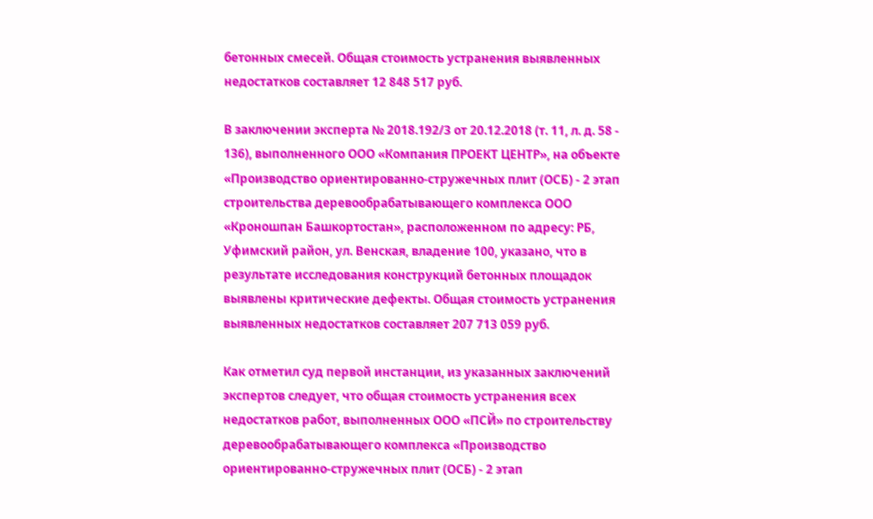бетонных смесей. Общая стоимость устранения выявленных недостатков составляет 12 848 517 руб.

В заключении эксперта № 2018.192/3 от 20.12.2018 (т. 11, л. д. 58 - 136), выполненного ООО «Компания ПРОЕКТ ЦЕНТР», на объекте «Производство ориентированно-стружечных плит (ОСБ) - 2 этап строительства деревообрабатывающего комплекса ООО «Кроношпан Башкортостан», расположенном по адресу: РБ, Уфимский район, ул. Венская, владение 100, указано, что в результате исследования конструкций бетонных площадок выявлены критические дефекты. Общая стоимость устранения выявленных недостатков составляет 207 713 059 руб.

Как отметил суд первой инстанции, из указанных заключений экспертов следует, что общая стоимость устранения всех недостатков работ, выполненных ООО «ПСЙ» по строительству деревообрабатывающего комплекса «Производство ориентированно-стружечных плит (ОСБ) - 2 этап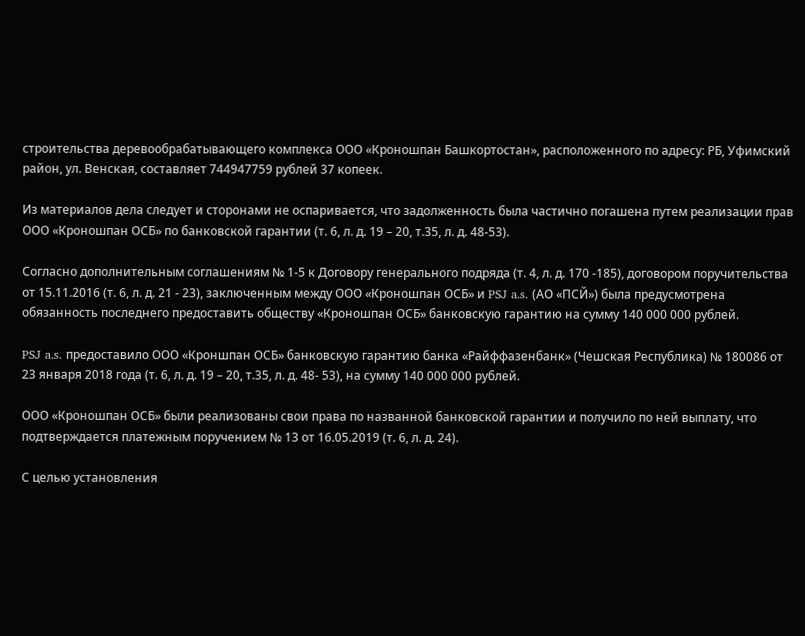строительства деревообрабатывающего комплекса ООО «Кроношпан Башкортостан», расположенного по адресу: РБ, Уфимский район, ул. Венская, составляет 744947759 рублей 37 копеек.

Из материалов дела следует и сторонами не оспаривается, что задолженность была частично погашена путем реализации прав ООО «Кроношпан ОСБ» по банковской гарантии (т. 6, л. д. 19 – 20, т.35, л. д. 48-53).

Согласно дополнительным соглашениям № 1-5 к Договору генерального подряда (т. 4, л. д. 170 -185), договором поручительства от 15.11.2016 (т. 6, л. д. 21 - 23), заключенным между ООО «Кроношпан ОСБ» и PSJ a.s. (АО «ПСЙ») была предусмотрена обязанность последнего предоставить обществу «Кроношпан ОСБ» банковскую гарантию на сумму 140 000 000 рублей.

PSJ a.s. предоставило ООО «Кроншпан ОСБ» банковскую гарантию банка «Райффазенбанк» (Чешская Республика) № 180086 от 23 января 2018 года (т. 6, л. д. 19 – 20, т.35, л. д. 48- 53), на сумму 140 000 000 рублей.

ООО «Кроношпан ОСБ» были реализованы свои права по названной банковской гарантии и получило по ней выплату, что подтверждается платежным поручением № 13 от 16.05.2019 (т. 6, л. д. 24).

С целью установления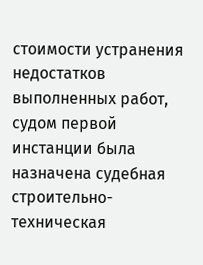стоимости устранения недостатков выполненных работ, судом первой инстанции была назначена судебная строительно-техническая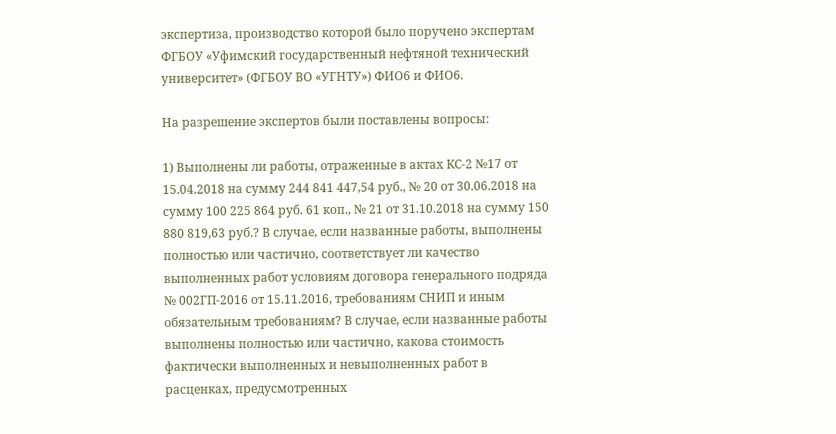экспертиза, производство которой было поручено экспертам ФГБОУ «Уфимский государственный нефтяной технический университет» (ФГБОУ ВО «УГНТУ») ФИО6 и ФИО6.

На разрешение экспертов были поставлены вопросы:

1) Выполнены ли работы, отраженные в актах КС-2 №17 от 15.04.2018 на сумму 244 841 447,54 руб., № 20 от 30.06.2018 на сумму 100 225 864 руб. 61 коп., № 21 от 31.10.2018 на сумму 150 880 819,63 руб.? В случае, если названные работы, выполнены полностью или частично, соответствует ли качество выполненных работ условиям договора генерального подряда № 002ГП-2016 от 15.11.2016, требованиям СНИП и иным обязательным требованиям? В случае, если названные работы выполнены полностью или частично, какова стоимость фактически выполненных и невыполненных работ в расценках, предусмотренных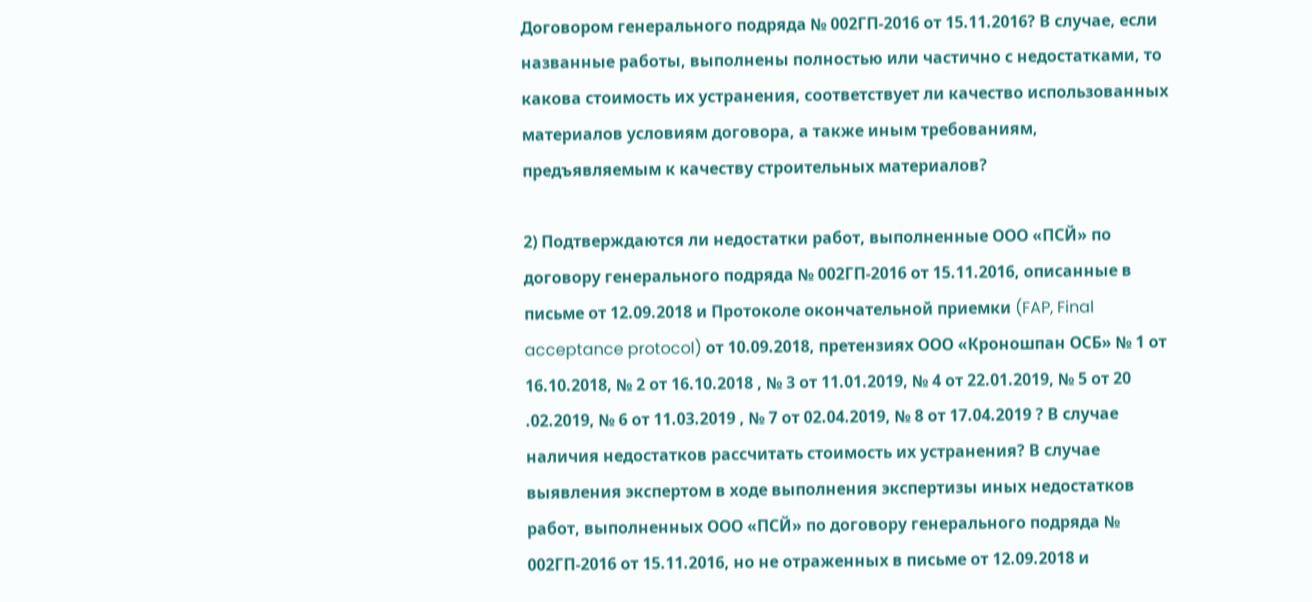Договором генерального подряда № 002ГП-2016 от 15.11.2016? В случае, если названные работы, выполнены полностью или частично с недостатками, то какова стоимость их устранения, соответствует ли качество использованных материалов условиям договора, а также иным требованиям, предъявляемым к качеству строительных материалов?

2) Подтверждаются ли недостатки работ, выполненные ООО «ПСЙ» по договору генерального подряда № 002ГП-2016 от 15.11.2016, описанные в письме от 12.09.2018 и Протоколе окончательной приемки (FAP, Final acceptance protocol) от 10.09.2018, претензиях ООО «Кроношпан ОСБ» № 1 от 16.10.2018, № 2 от 16.10.2018 , № 3 от 11.01.2019, № 4 от 22.01.2019, № 5 от 20 .02.2019, № 6 от 11.03.2019 , № 7 от 02.04.2019, № 8 от 17.04.2019 ? В случае наличия недостатков рассчитать стоимость их устранения? В случае выявления экспертом в ходе выполнения экспертизы иных недостатков работ, выполненных ООО «ПСЙ» по договору генерального подряда № 002ГП-2016 от 15.11.2016, но не отраженных в письме от 12.09.2018 и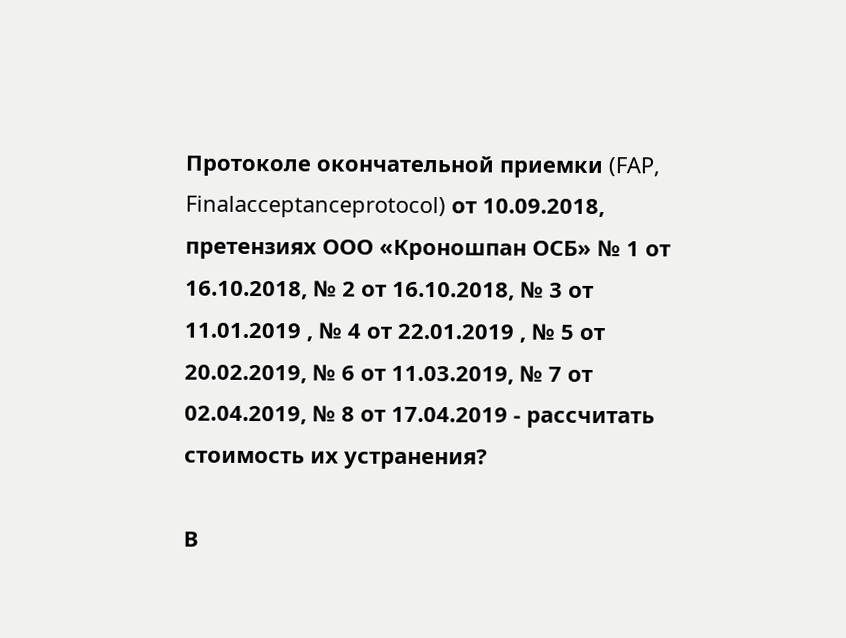Протоколе окончательной приемки (FAP, Finalacceptanceprotocol) от 10.09.2018, претензиях ООО «Кроношпан ОСБ» № 1 от 16.10.2018, № 2 от 16.10.2018, № 3 от 11.01.2019 , № 4 от 22.01.2019 , № 5 от 20.02.2019, № 6 от 11.03.2019, № 7 от 02.04.2019, № 8 от 17.04.2019 - рассчитать стоимость их устранения?

В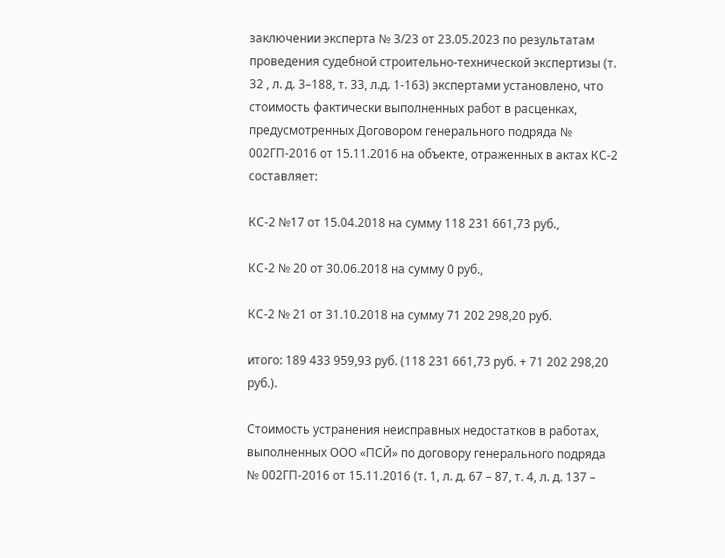заключении эксперта № 3/23 от 23.05.2023 по результатам проведения судебной строительно-технической экспертизы (т. 32 , л. д. 3–188, т. 33, л.д. 1-163) экспертами установлено, что стоимость фактически выполненных работ в расценках, предусмотренных Договором генерального подряда № 002ГП-2016 от 15.11.2016 на объекте, отраженных в актах КС-2 составляет:

КС-2 №17 от 15.04.2018 на сумму 118 231 661,73 руб.,

КС-2 № 20 от 30.06.2018 на сумму 0 руб.,

КС-2 № 21 от 31.10.2018 на сумму 71 202 298,20 руб.

итого: 189 433 959,93 руб. (118 231 661,73 руб. + 71 202 298,20 руб.).

Стоимость устранения неисправных недостатков в работах, выполненных ООО «ПСЙ» по договору генерального подряда № 002ГП-2016 от 15.11.2016 (т. 1, л. д. 67 – 87, т. 4, л. д. 137 –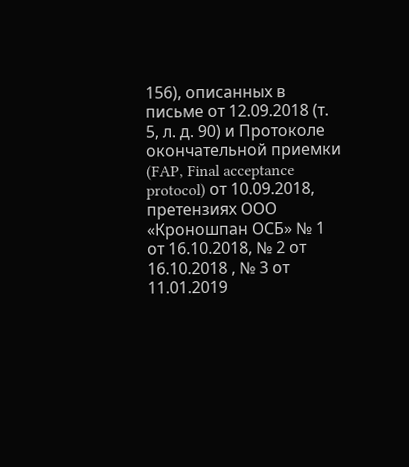156), описанных в письме от 12.09.2018 (т. 5, л. д. 90) и Протоколе окончательной приемки (FAP, Final acceptance protocol) от 10.09.2018, претензиях ООО «Кроношпан ОСБ» № 1 от 16.10.2018, № 2 от 16.10.2018 , № 3 от 11.01.2019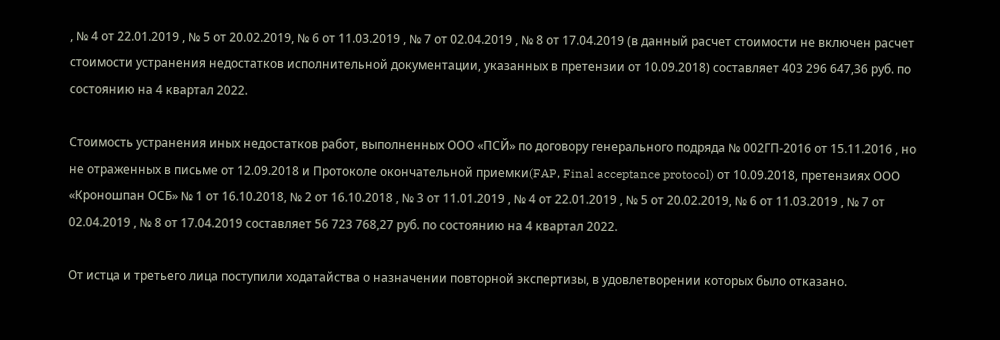, № 4 от 22.01.2019 , № 5 от 20.02.2019, № 6 от 11.03.2019 , № 7 от 02.04.2019 , № 8 от 17.04.2019 (в данный расчет стоимости не включен расчет стоимости устранения недостатков исполнительной документации, указанных в претензии от 10.09.2018) составляет 403 296 647,36 руб. по состоянию на 4 квартал 2022.

Стоимость устранения иных недостатков работ, выполненных ООО «ПСЙ» по договору генерального подряда № 002ГП-2016 от 15.11.2016 , но не отраженных в письме от 12.09.2018 и Протоколе окончательной приемки(FAP, Final acceptance protocol) от 10.09.2018, претензиях ООО «Кроношпан ОСБ» № 1 от 16.10.2018, № 2 от 16.10.2018 , № 3 от 11.01.2019 , № 4 от 22.01.2019 , № 5 от 20.02.2019, № 6 от 11.03.2019 , № 7 от 02.04.2019 , № 8 от 17.04.2019 составляет 56 723 768,27 руб. по состоянию на 4 квартал 2022.

От истца и третьего лица поступили ходатайства о назначении повторной экспертизы, в удовлетворении которых было отказано.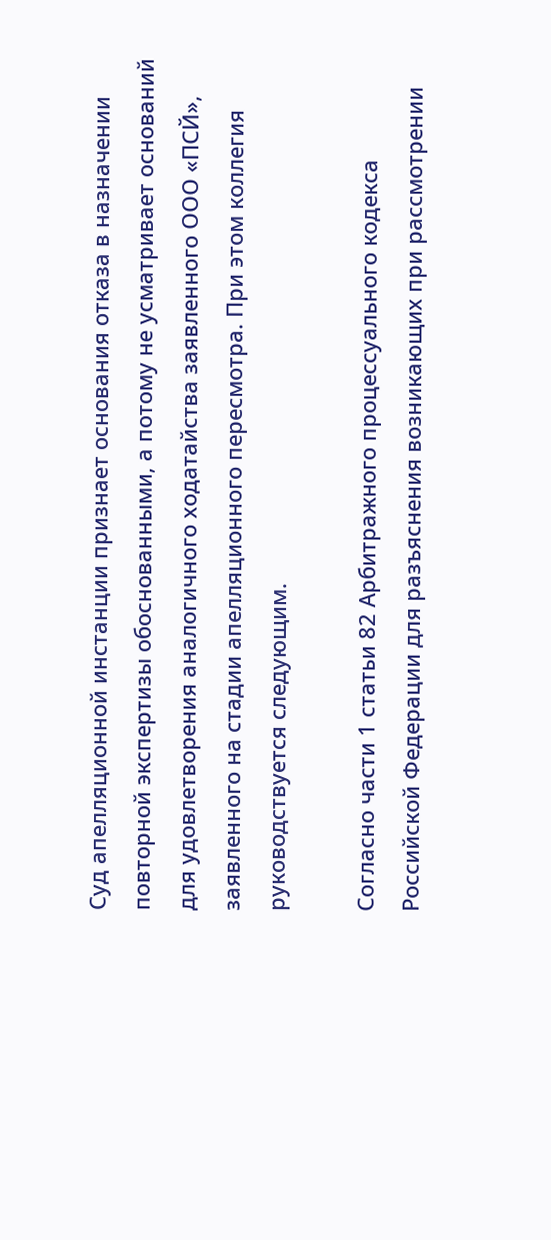Суд апелляционной инстанции признает основания отказа в назначении повторной экспертизы обоснованными, а потому не усматривает оснований для удовлетворения аналогичного ходатайства заявленного ООО «ПСЙ», заявленного на стадии апелляционного пересмотра. При этом коллегия руководствуется следующим.

Согласно части 1 статьи 82 Арбитражного процессуального кодекса Российской Федерации для разъяснения возникающих при рассмотрении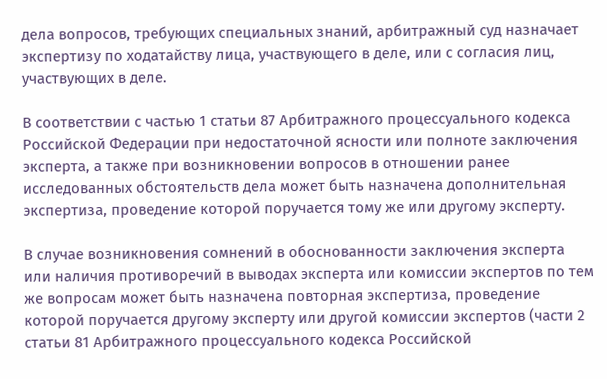дела вопросов, требующих специальных знаний, арбитражный суд назначает экспертизу по ходатайству лица, участвующего в деле, или с согласия лиц, участвующих в деле.

В соответствии с частью 1 статьи 87 Арбитражного процессуального кодекса Российской Федерации при недостаточной ясности или полноте заключения эксперта, а также при возникновении вопросов в отношении ранее исследованных обстоятельств дела может быть назначена дополнительная экспертиза, проведение которой поручается тому же или другому эксперту.

В случае возникновения сомнений в обоснованности заключения эксперта или наличия противоречий в выводах эксперта или комиссии экспертов по тем же вопросам может быть назначена повторная экспертиза, проведение которой поручается другому эксперту или другой комиссии экспертов (части 2 статьи 81 Арбитражного процессуального кодекса Российской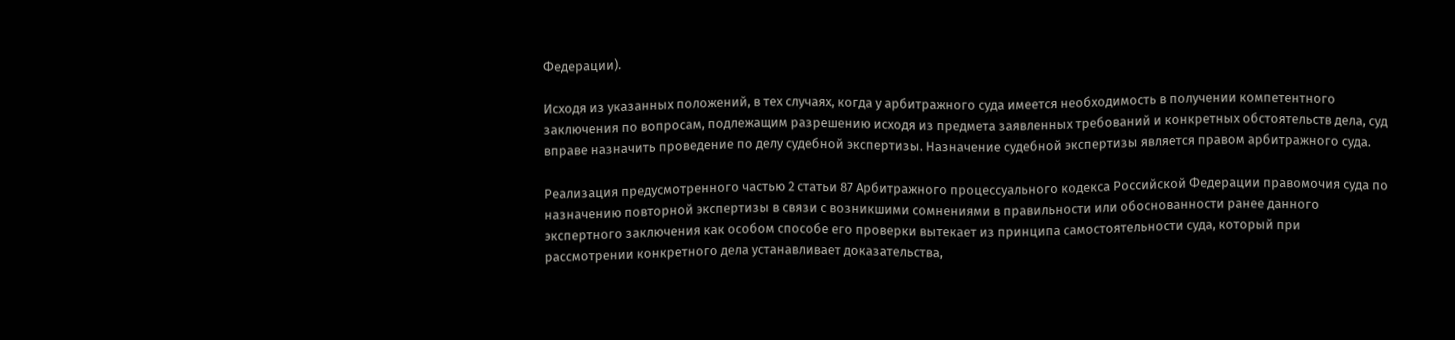Федерации).

Исходя из указанных положений, в тех случаях, когда у арбитражного суда имеется необходимость в получении компетентного заключения по вопросам, подлежащим разрешению исходя из предмета заявленных требований и конкретных обстоятельств дела, суд вправе назначить проведение по делу судебной экспертизы. Назначение судебной экспертизы является правом арбитражного суда.

Реализация предусмотренного частью 2 статьи 87 Арбитражного процессуального кодекса Российской Федерации правомочия суда по назначению повторной экспертизы в связи с возникшими сомнениями в правильности или обоснованности ранее данного экспертного заключения как особом способе его проверки вытекает из принципа самостоятельности суда, который при рассмотрении конкретного дела устанавливает доказательства,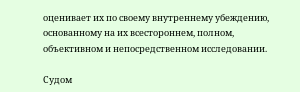оценивает их по своему внутреннему убеждению, основанному на их всестороннем, полном, объективном и непосредственном исследовании.

Судом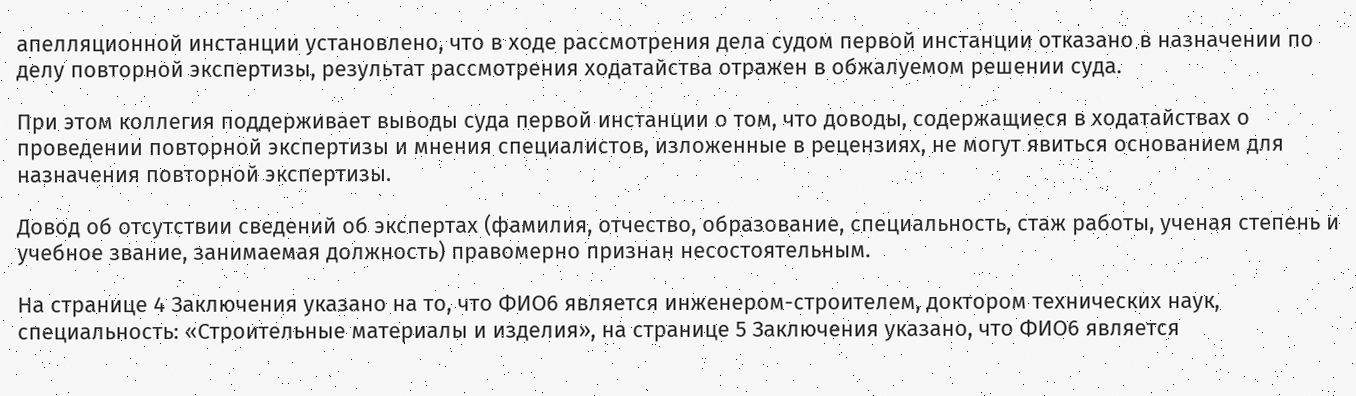апелляционной инстанции установлено, что в ходе рассмотрения дела судом первой инстанции отказано в назначении по делу повторной экспертизы, результат рассмотрения ходатайства отражен в обжалуемом решении суда.

При этом коллегия поддерживает выводы суда первой инстанции о том, что доводы, содержащиеся в ходатайствах о проведении повторной экспертизы и мнения специалистов, изложенные в рецензиях, не могут явиться основанием для назначения повторной экспертизы.

Довод об отсутствии сведений об экспертах (фамилия, отчество, образование, специальность, стаж работы, ученая степень и учебное звание, занимаемая должность) правомерно признан несостоятельным.

На странице 4 Заключения указано на то, что ФИО6 является инженером-строителем, доктором технических наук, специальность: «Строительные материалы и изделия», на странице 5 Заключения указано, что ФИО6 является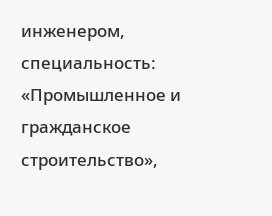инженером, специальность: «Промышленное и гражданское строительство»,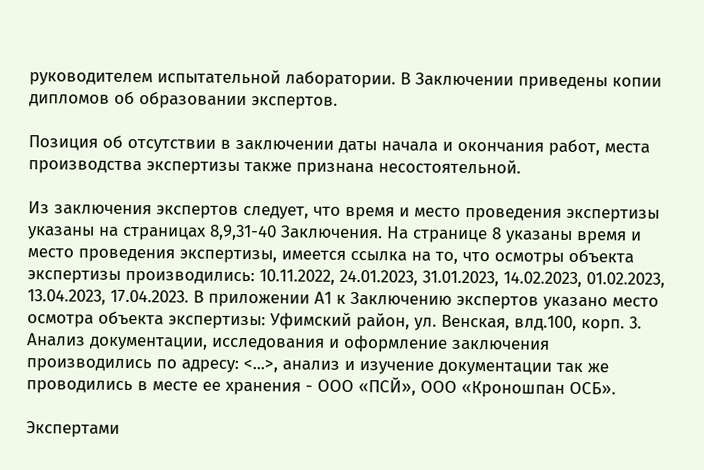руководителем испытательной лаборатории. В Заключении приведены копии дипломов об образовании экспертов.

Позиция об отсутствии в заключении даты начала и окончания работ, места производства экспертизы также признана несостоятельной.

Из заключения экспертов следует, что время и место проведения экспертизы указаны на страницах 8,9,31-40 Заключения. На странице 8 указаны время и место проведения экспертизы, имеется ссылка на то, что осмотры объекта экспертизы производились: 10.11.2022, 24.01.2023, 31.01.2023, 14.02.2023, 01.02.2023, 13.04.2023, 17.04.2023. В приложении А1 к Заключению экспертов указано место осмотра объекта экспертизы: Уфимский район, ул. Венская, влд.100, корп. 3. Анализ документации, исследования и оформление заключения производились по адресу: <...>, анализ и изучение документации так же проводились в месте ее хранения - ООО «ПСЙ», ООО «Кроношпан ОСБ».

Экспертами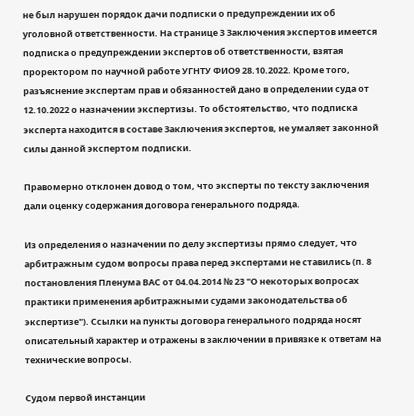не был нарушен порядок дачи подписки о предупреждении их об уголовной ответственности. На странице 3 Заключения экспертов имеется подписка о предупреждении экспертов об ответственности, взятая проректором по научной работе УГНТУ ФИО9 28.10.2022. Кроме того, разъяснение экспертам прав и обязанностей дано в определении суда от 12.10.2022 о назначении экспертизы. То обстоятельство, что подписка эксперта находится в составе Заключения экспертов, не умаляет законной силы данной экспертом подписки.

Правомерно отклонен довод о том, что эксперты по тексту заключения дали оценку содержания договора генерального подряда.

Из определения о назначении по делу экспертизы прямо следует, что арбитражным судом вопросы права перед экспертами не ставились (п. 8 постановления Пленума ВАС от 04.04.2014 № 23 "О некоторых вопросах практики применения арбитражными судами законодательства об экспертизе"). Ссылки на пункты договора генерального подряда носят описательный характер и отражены в заключении в привязке к ответам на технические вопросы.

Судом первой инстанции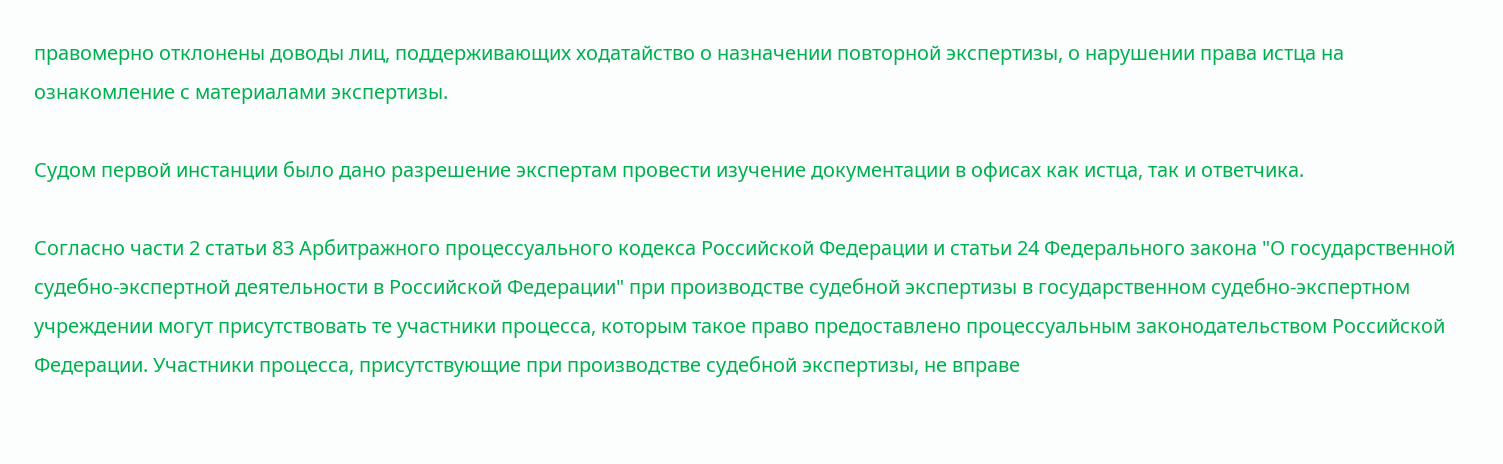правомерно отклонены доводы лиц, поддерживающих ходатайство о назначении повторной экспертизы, о нарушении права истца на ознакомление с материалами экспертизы.

Судом первой инстанции было дано разрешение экспертам провести изучение документации в офисах как истца, так и ответчика.

Согласно части 2 статьи 83 Арбитражного процессуального кодекса Российской Федерации и статьи 24 Федерального закона "О государственной судебно-экспертной деятельности в Российской Федерации" при производстве судебной экспертизы в государственном судебно-экспертном учреждении могут присутствовать те участники процесса, которым такое право предоставлено процессуальным законодательством Российской Федерации. Участники процесса, присутствующие при производстве судебной экспертизы, не вправе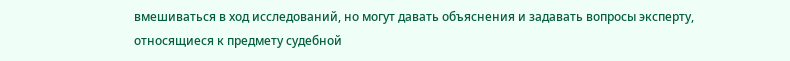вмешиваться в ход исследований, но могут давать объяснения и задавать вопросы эксперту, относящиеся к предмету судебной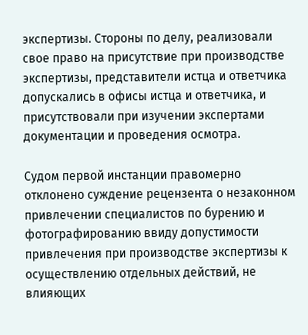экспертизы. Стороны по делу, реализовали свое право на присутствие при производстве экспертизы, представители истца и ответчика допускались в офисы истца и ответчика, и присутствовали при изучении экспертами документации и проведения осмотра.

Судом первой инстанции правомерно отклонено суждение рецензента о незаконном привлечении специалистов по бурению и фотографированию ввиду допустимости привлечения при производстве экспертизы к осуществлению отдельных действий, не влияющих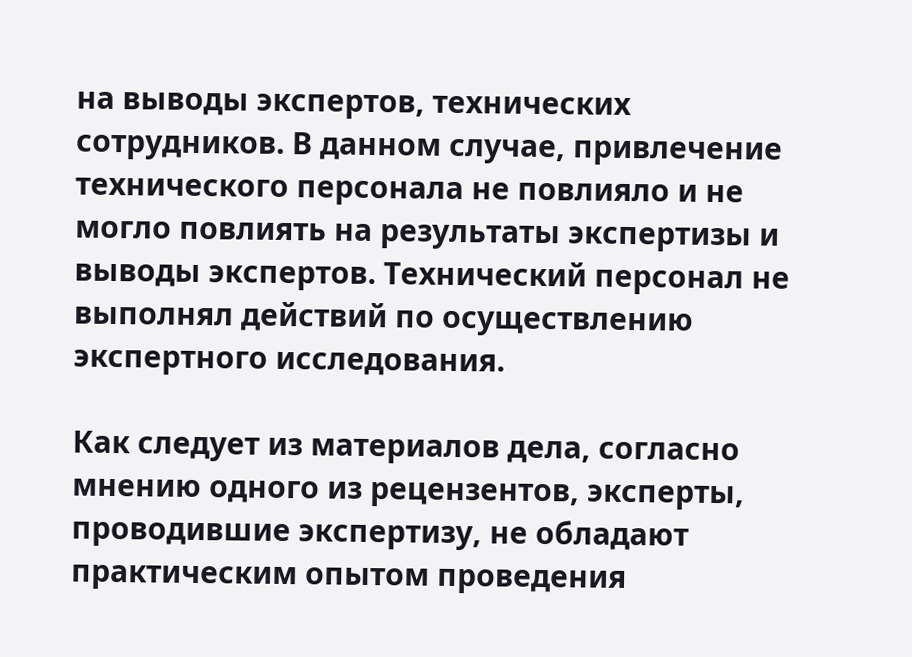на выводы экспертов, технических сотрудников. В данном случае, привлечение технического персонала не повлияло и не могло повлиять на результаты экспертизы и выводы экспертов. Технический персонал не выполнял действий по осуществлению экспертного исследования.

Как следует из материалов дела, согласно мнению одного из рецензентов, эксперты, проводившие экспертизу, не обладают практическим опытом проведения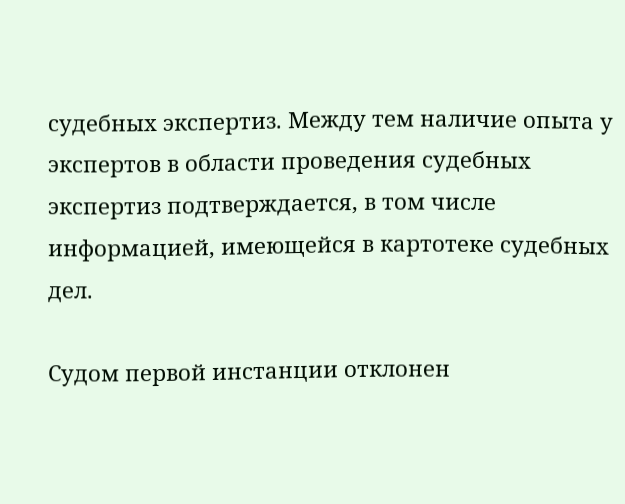судебных экспертиз. Между тем наличие опыта у экспертов в области проведения судебных экспертиз подтверждается, в том числе информацией, имеющейся в картотеке судебных дел.

Судом первой инстанции отклонен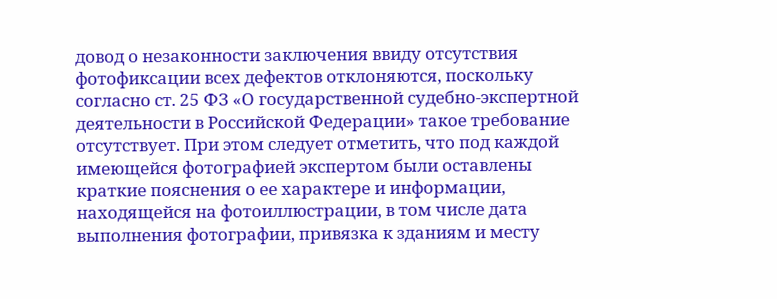довод о незаконности заключения ввиду отсутствия фотофиксации всех дефектов отклоняются, поскольку согласно ст. 25 ФЗ «О государственной судебно-экспертной деятельности в Российской Федерации» такое требование отсутствует. При этом следует отметить, что под каждой имеющейся фотографией экспертом были оставлены краткие пояснения о ее характере и информации, находящейся на фотоиллюстрации, в том числе дата выполнения фотографии, привязка к зданиям и месту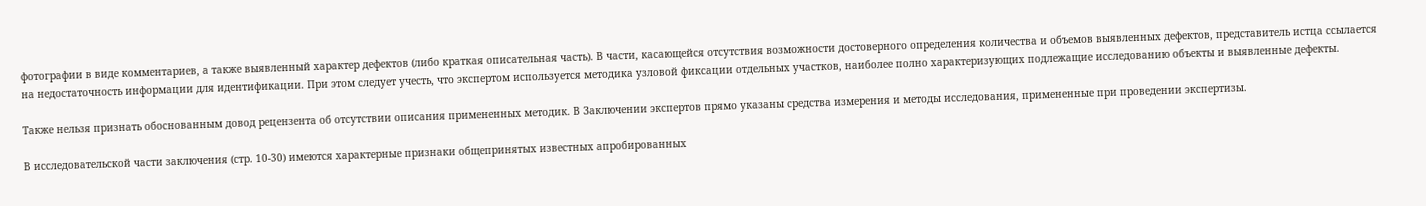фотографии в виде комментариев, а также выявленный характер дефектов (либо краткая описательная часть). В части, касающейся отсутствия возможности достоверного определения количества и объемов выявленных дефектов, представитель истца ссылается на недостаточность информации для идентификации. При этом следует учесть, что экспертом используется методика узловой фиксации отдельных участков, наиболее полно характеризующих подлежащие исследованию объекты и выявленные дефекты.

Также нельзя признать обоснованным довод рецензента об отсутствии описания примененных методик. В Заключении экспертов прямо указаны средства измерения и методы исследования, примененные при проведении экспертизы.

В исследовательской части заключения (стр. 10-30) имеются характерные признаки общепринятых известных апробированных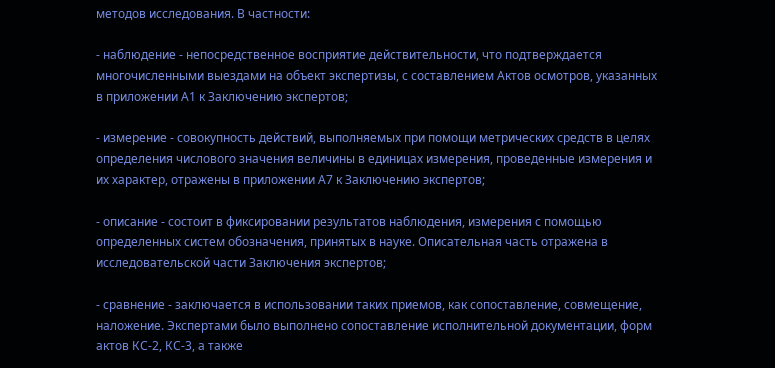методов исследования. В частности:

- наблюдение - непосредственное восприятие действительности, что подтверждается многочисленными выездами на объект экспертизы, с составлением Актов осмотров, указанных в приложении А1 к Заключению экспертов;

- измерение - совокупность действий, выполняемых при помощи метрических средств в целях определения числового значения величины в единицах измерения, проведенные измерения и их характер, отражены в приложении А7 к Заключению экспертов;

- описание - состоит в фиксировании результатов наблюдения, измерения с помощью определенных систем обозначения, принятых в науке. Описательная часть отражена в исследовательской части Заключения экспертов;

- сравнение - заключается в использовании таких приемов, как сопоставление, совмещение, наложение. Экспертами было выполнено сопоставление исполнительной документации, форм актов КС-2, КС-3, а также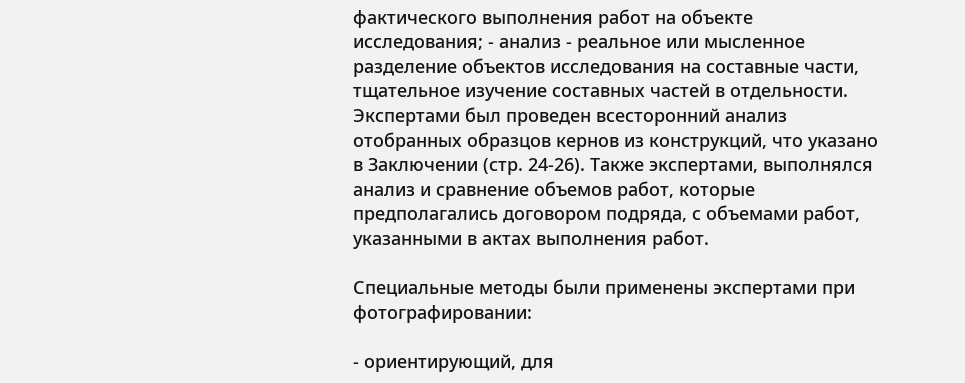фактического выполнения работ на объекте исследования; - анализ - реальное или мысленное разделение объектов исследования на составные части, тщательное изучение составных частей в отдельности. Экспертами был проведен всесторонний анализ отобранных образцов кернов из конструкций, что указано в Заключении (стр. 24-26). Также экспертами, выполнялся анализ и сравнение объемов работ, которые предполагались договором подряда, с объемами работ, указанными в актах выполнения работ.

Специальные методы были применены экспертами при фотографировании:

- ориентирующий, для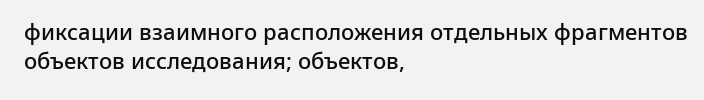фиксации взаимного расположения отдельных фрагментов объектов исследования; объектов,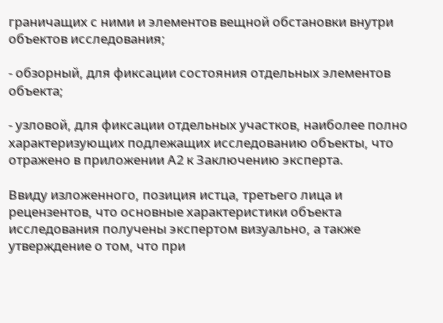граничащих с ними и элементов вещной обстановки внутри объектов исследования;

- обзорный, для фиксации состояния отдельных элементов объекта;

- узловой, для фиксации отдельных участков, наиболее полно характеризующих подлежащих исследованию объекты, что отражено в приложении А2 к Заключению эксперта.

Ввиду изложенного, позиция истца, третьего лица и рецензентов, что основные характеристики объекта исследования получены экспертом визуально, а также утверждение о том, что при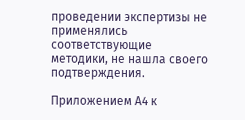проведении экспертизы не применялись соответствующие методики, не нашла своего подтверждения.

Приложением А4 к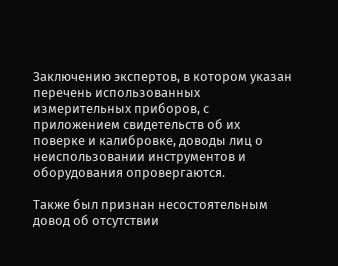Заключению экспертов, в котором указан перечень использованных измерительных приборов, с приложением свидетельств об их поверке и калибровке, доводы лиц о неиспользовании инструментов и оборудования опровергаются.

Также был признан несостоятельным довод об отсутствии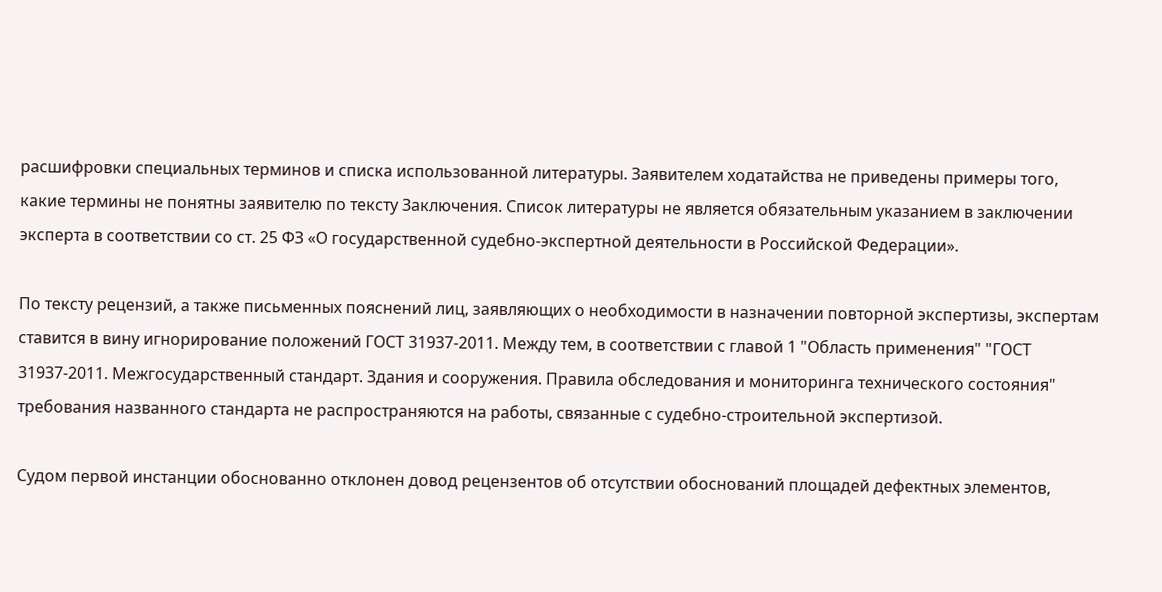расшифровки специальных терминов и списка использованной литературы. Заявителем ходатайства не приведены примеры того, какие термины не понятны заявителю по тексту Заключения. Список литературы не является обязательным указанием в заключении эксперта в соответствии со ст. 25 ФЗ «О государственной судебно-экспертной деятельности в Российской Федерации».

По тексту рецензий, а также письменных пояснений лиц, заявляющих о необходимости в назначении повторной экспертизы, экспертам ставится в вину игнорирование положений ГОСТ 31937-2011. Между тем, в соответствии с главой 1 "Область применения" "ГОСТ 31937-2011. Межгосударственный стандарт. Здания и сооружения. Правила обследования и мониторинга технического состояния" требования названного стандарта не распространяются на работы, связанные с судебно-строительной экспертизой.

Судом первой инстанции обоснованно отклонен довод рецензентов об отсутствии обоснований площадей дефектных элементов,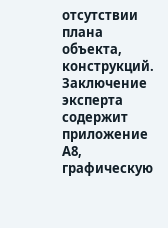отсутствии плана объекта, конструкций. Заключение эксперта содержит приложение А8, графическую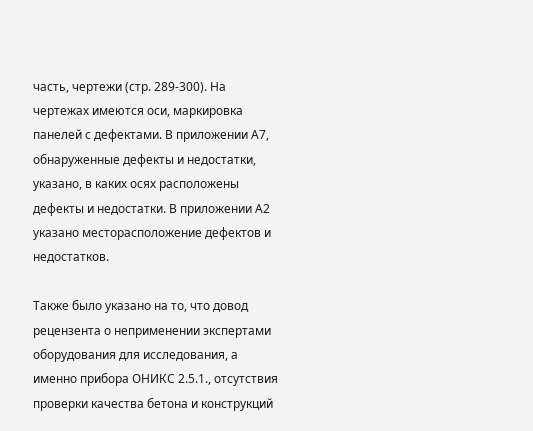часть, чертежи (стр. 289-300). На чертежах имеются оси, маркировка панелей с дефектами. В приложении А7, обнаруженные дефекты и недостатки, указано, в каких осях расположены дефекты и недостатки. В приложении А2 указано месторасположение дефектов и недостатков.

Также было указано на то, что довод рецензента о неприменении экспертами оборудования для исследования, а именно прибора ОНИКС 2.5.1., отсутствия проверки качества бетона и конструкций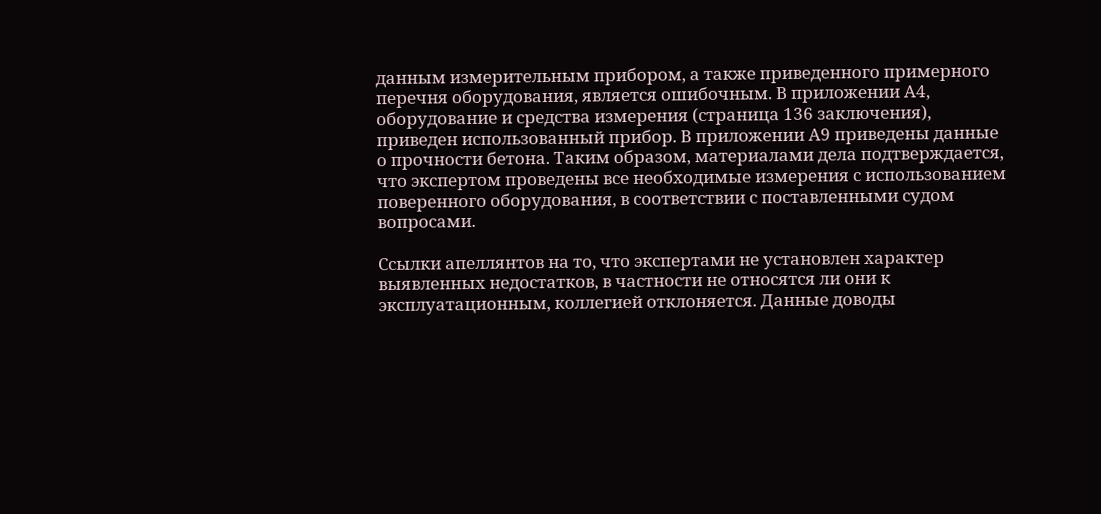данным измерительным прибором, а также приведенного примерного перечня оборудования, является ошибочным. В приложении А4, оборудование и средства измерения (страница 136 заключения), приведен использованный прибор. В приложении А9 приведены данные о прочности бетона. Таким образом, материалами дела подтверждается, что экспертом проведены все необходимые измерения с использованием поверенного оборудования, в соответствии с поставленными судом вопросами.

Ссылки апеллянтов на то, что экспертами не установлен характер выявленных недостатков, в частности не относятся ли они к эксплуатационным, коллегией отклоняется. Данные доводы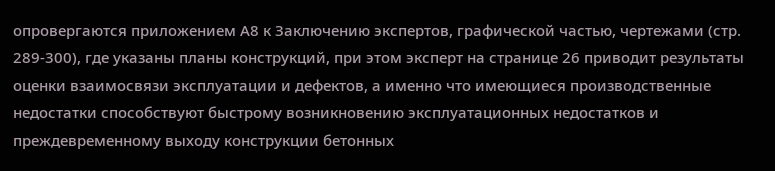опровергаются приложением А8 к Заключению экспертов, графической частью, чертежами (стр. 289-300), где указаны планы конструкций, при этом эксперт на странице 26 приводит результаты оценки взаимосвязи эксплуатации и дефектов, а именно что имеющиеся производственные недостатки способствуют быстрому возникновению эксплуатационных недостатков и преждевременному выходу конструкции бетонных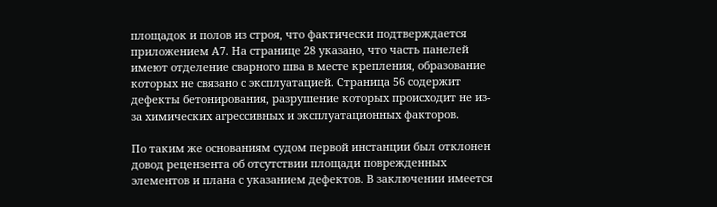площадок и полов из строя, что фактически подтверждается приложением А7. На странице 28 указано, что часть панелей имеют отделение сварного шва в месте крепления, образование которых не связано с эксплуатацией. Страница 56 содержит дефекты бетонирования, разрушение которых происходит не из-за химических агрессивных и эксплуатационных факторов.

По таким же основаниям судом первой инстанции был отклонен довод рецензента об отсутствии площади поврежденных элементов и плана с указанием дефектов. В заключении имеется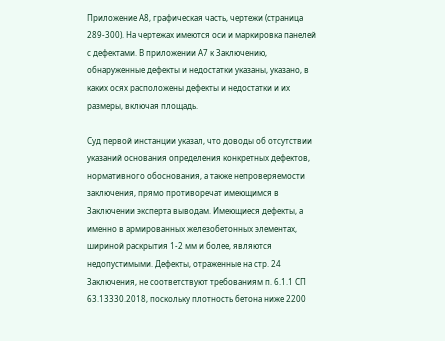Приложение А8, графическая часть, чертежи (страница 289-300). На чертежах имеются оси и маркировка панелей с дефектами. В приложении А7 к Заключению, обнаруженные дефекты и недостатки указаны, указано, в каких осях расположены дефекты и недостатки и их размеры, включая площадь.

Суд первой инстанции указал, что доводы об отсутствии указаний основания определения конкретных дефектов, нормативного обоснования, а также непроверяемости заключения, прямо противоречат имеющимся в Заключении эксперта выводам. Имеющиеся дефекты, а именно в армированных железобетонных элементах, шириной раскрытия 1-2 мм и более, являются недопустимыми. Дефекты, отраженные на стр. 24 Заключения, не соответствуют требованиям п. 6.1.1 СП 63.13330.2018, поскольку плотность бетона ниже 2200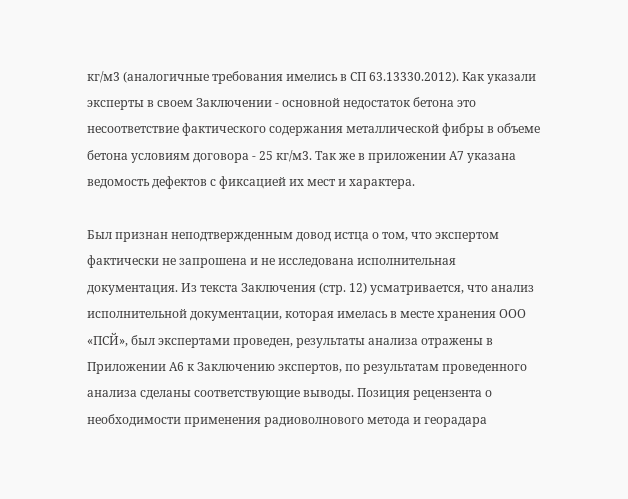кг/м3 (аналогичные требования имелись в СП 63.13330.2012). Как указали эксперты в своем Заключении - основной недостаток бетона это несоответствие фактического содержания металлической фибры в объеме бетона условиям договора - 25 кг/м3. Так же в приложении А7 указана ведомость дефектов с фиксацией их мест и характера.

Был признан неподтвержденным довод истца о том, что экспертом фактически не запрошена и не исследована исполнительная документация. Из текста Заключения (стр. 12) усматривается, что анализ исполнительной документации, которая имелась в месте хранения ООО «ПСЙ», был экспертами проведен, результаты анализа отражены в Приложении А6 к Заключению экспертов, по результатам проведенного анализа сделаны соответствующие выводы. Позиция рецензента о необходимости применения радиоволнового метода и георадара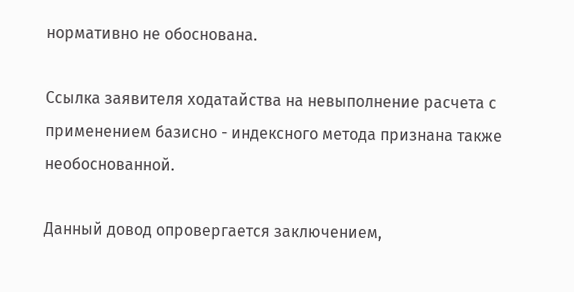нормативно не обоснована.

Ссылка заявителя ходатайства на невыполнение расчета с применением базисно - индексного метода признана также необоснованной.

Данный довод опровергается заключением,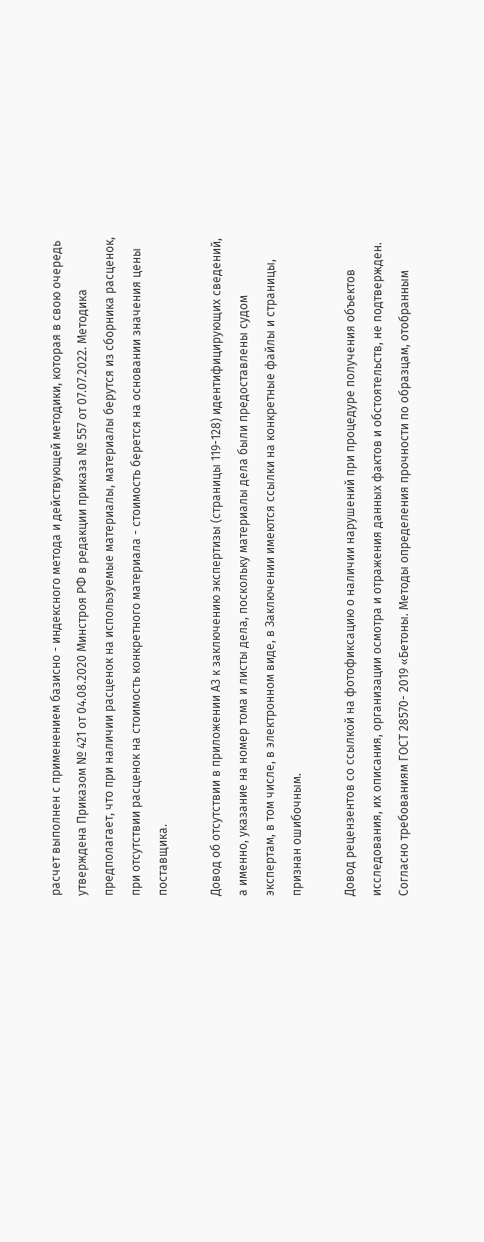расчет выполнен с применением базисно - индексного метода и действующей методики, которая в свою очередь утверждена Приказом № 421 от 04.08.2020 Минстроя РФ в редакции приказа № 557 от 07.07.2022. Методика предполагает, что при наличии расценок на используемые материалы, материалы берутся из сборника расценок, при отсутствии расценок на стоимость конкретного материала - стоимость берется на основании значения цены поставщика.

Довод об отсутствии в приложении А3 к заключению экспертизы (страницы 119-128) идентифицирующих сведений, а именно, указание на номер тома и листы дела, поскольку материалы дела были предоставлены судом экспертам, в том числе, в электронном виде, в Заключении имеются ссылки на конкретные файлы и страницы, признан ошибочным.

Довод рецензентов со ссылкой на фотофиксацию о наличии нарушений при процедуре получения объектов исследования, их описания, организации осмотра и отражения данных фактов и обстоятельств, не подтвержден. Согласно требованиям ГОСТ 28570- 2019 «Бетоны. Методы определения прочности по образцам, отобранным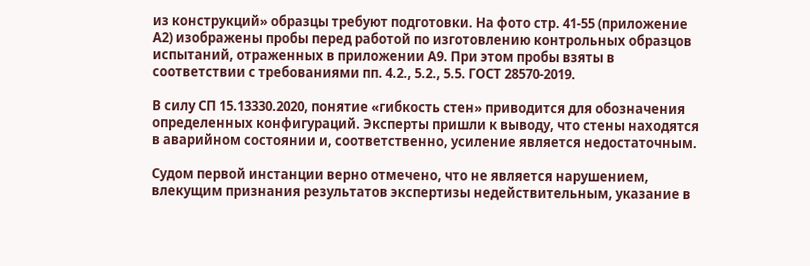из конструкций» образцы требуют подготовки. На фото стр. 41-55 (приложение А2) изображены пробы перед работой по изготовлению контрольных образцов испытаний, отраженных в приложении А9. При этом пробы взяты в соответствии с требованиями пп. 4.2., 5.2., 5.5. ГОСТ 28570-2019.

В силу СП 15.13330.2020, понятие «гибкость стен» приводится для обозначения определенных конфигураций. Эксперты пришли к выводу, что стены находятся в аварийном состоянии и, соответственно, усиление является недостаточным.

Судом первой инстанции верно отмечено, что не является нарушением, влекущим признания результатов экспертизы недействительным, указание в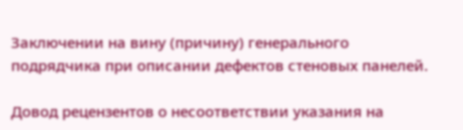Заключении на вину (причину) генерального подрядчика при описании дефектов стеновых панелей.

Довод рецензентов о несоответствии указания на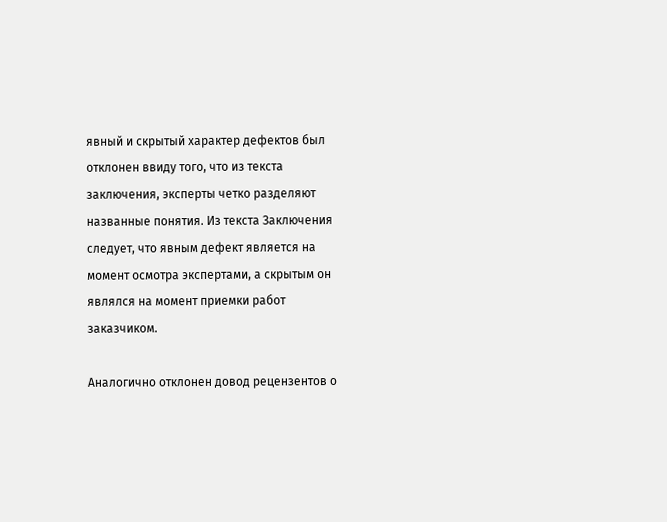явный и скрытый характер дефектов был отклонен ввиду того, что из текста заключения, эксперты четко разделяют названные понятия. Из текста Заключения следует, что явным дефект является на момент осмотра экспертами, а скрытым он являлся на момент приемки работ заказчиком.

Аналогично отклонен довод рецензентов о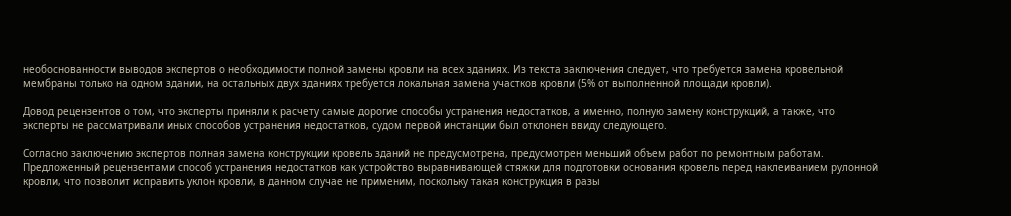необоснованности выводов экспертов о необходимости полной замены кровли на всех зданиях. Из текста заключения следует, что требуется замена кровельной мембраны только на одном здании, на остальных двух зданиях требуется локальная замена участков кровли (5% от выполненной площади кровли).

Довод рецензентов о том, что эксперты приняли к расчету самые дорогие способы устранения недостатков, а именно, полную замену конструкций, а также, что эксперты не рассматривали иных способов устранения недостатков, судом первой инстанции был отклонен ввиду следующего.

Согласно заключению экспертов полная замена конструкции кровель зданий не предусмотрена, предусмотрен меньший объем работ по ремонтным работам. Предложенный рецензентами способ устранения недостатков как устройство выравнивающей стяжки для подготовки основания кровель перед наклеиванием рулонной кровли, что позволит исправить уклон кровли, в данном случае не применим, поскольку такая конструкция в разы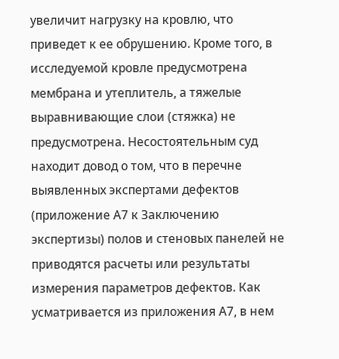увеличит нагрузку на кровлю, что приведет к ее обрушению. Кроме того, в исследуемой кровле предусмотрена мембрана и утеплитель, а тяжелые выравнивающие слои (стяжка) не предусмотрена. Несостоятельным суд находит довод о том, что в перечне выявленных экспертами дефектов (приложение А7 к Заключению экспертизы) полов и стеновых панелей не приводятся расчеты или результаты измерения параметров дефектов. Как усматривается из приложения А7, в нем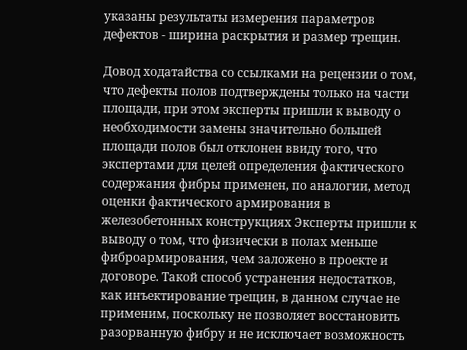указаны результаты измерения параметров дефектов - ширина раскрытия и размер трещин.

Довод ходатайства со ссылками на рецензии о том, что дефекты полов подтверждены только на части площади, при этом эксперты пришли к выводу о необходимости замены значительно большей площади полов был отклонен ввиду того, что экспертами для целей определения фактического содержания фибры применен, по аналогии, метод оценки фактического армирования в железобетонных конструкциях Эксперты пришли к выводу о том, что физически в полах меньше фиброармирования, чем заложено в проекте и договоре. Такой способ устранения недостатков, как инъектирование трещин, в данном случае не применим, поскольку не позволяет восстановить разорванную фибру и не исключает возможность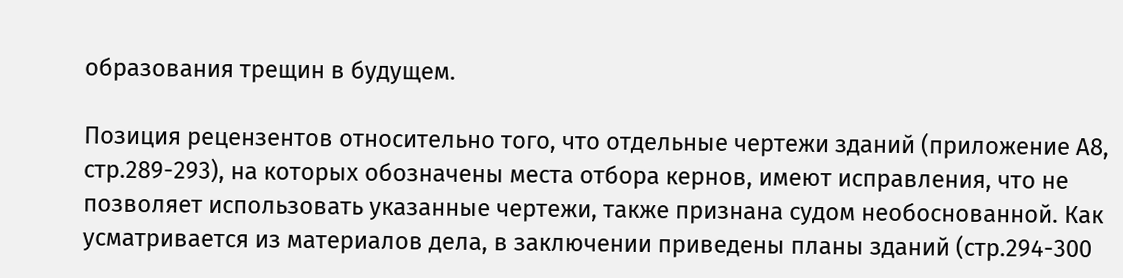образования трещин в будущем.

Позиция рецензентов относительно того, что отдельные чертежи зданий (приложение А8, стр.289-293), на которых обозначены места отбора кернов, имеют исправления, что не позволяет использовать указанные чертежи, также признана судом необоснованной. Как усматривается из материалов дела, в заключении приведены планы зданий (стр.294-300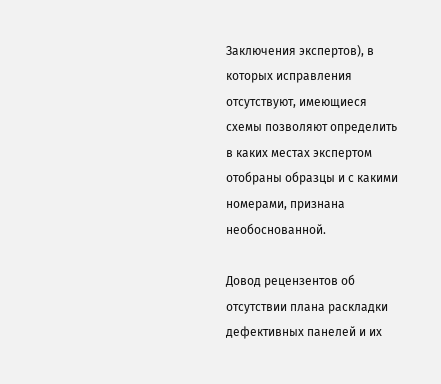Заключения экспертов), в которых исправления отсутствуют, имеющиеся схемы позволяют определить в каких местах экспертом отобраны образцы и с какими номерами, признана необоснованной.

Довод рецензентов об отсутствии плана раскладки дефективных панелей и их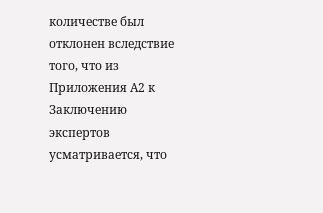количестве был отклонен вследствие того, что из Приложения А2 к Заключению экспертов усматривается, что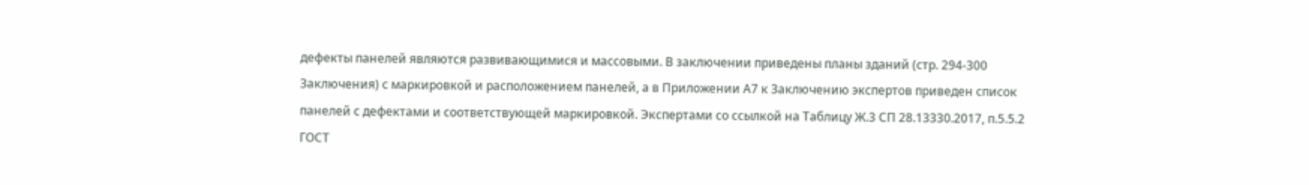дефекты панелей являются развивающимися и массовыми. В заключении приведены планы зданий (стр. 294-300 Заключения) с маркировкой и расположением панелей, а в Приложении А7 к Заключению экспертов приведен список панелей с дефектами и соответствующей маркировкой. Экспертами со ссылкой на Таблицу Ж.3 СП 28.13330.2017, п.5.5.2 ГОСТ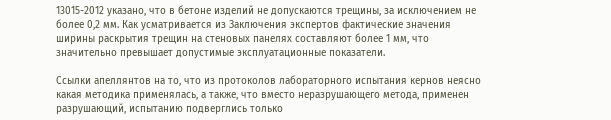13015-2012 указано, что в бетоне изделий не допускаются трещины, за исключением не более 0,2 мм. Как усматривается из Заключения экспертов фактические значения ширины раскрытия трещин на стеновых панелях составляют более 1 мм, что значительно превышает допустимые эксплуатационные показатели.

Ссылки апеллянтов на то, что из протоколов лабораторного испытания кернов неясно какая методика применялась, а также, что вместо неразрушающего метода, применен разрушающий, испытанию подверглись только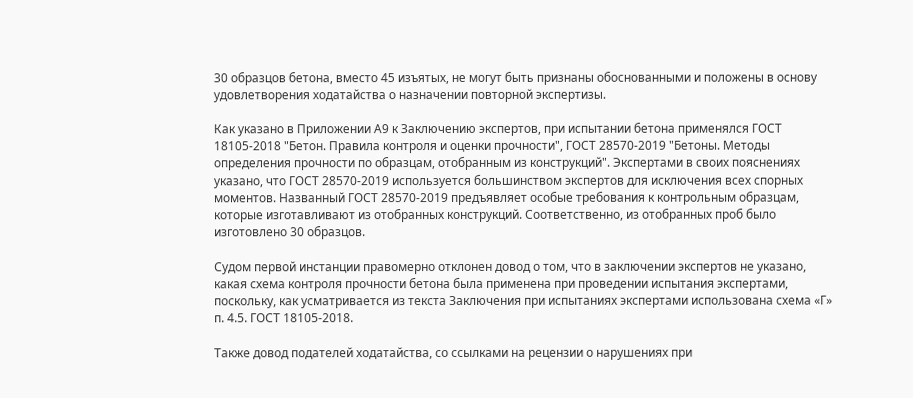30 образцов бетона, вместо 45 изъятых, не могут быть признаны обоснованными и положены в основу удовлетворения ходатайства о назначении повторной экспертизы.

Как указано в Приложении А9 к Заключению экспертов, при испытании бетона применялся ГОСТ 18105-2018 "Бетон. Правила контроля и оценки прочности", ГОСТ 28570-2019 "Бетоны. Методы определения прочности по образцам, отобранным из конструкций". Экспертами в своих пояснениях указано, что ГОСТ 28570-2019 используется большинством экспертов для исключения всех спорных моментов. Названный ГОСТ 28570-2019 предъявляет особые требования к контрольным образцам, которые изготавливают из отобранных конструкций. Соответственно, из отобранных проб было изготовлено 30 образцов.

Судом первой инстанции правомерно отклонен довод о том, что в заключении экспертов не указано, какая схема контроля прочности бетона была применена при проведении испытания экспертами, поскольку, как усматривается из текста Заключения при испытаниях экспертами использована схема «Г» п. 4.5. ГОСТ 18105-2018.

Также довод подателей ходатайства, со ссылками на рецензии о нарушениях при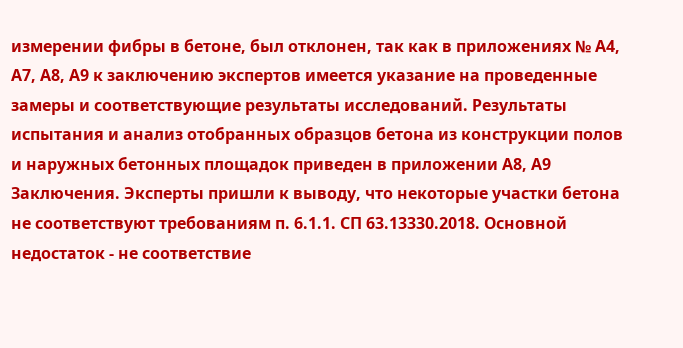измерении фибры в бетоне, был отклонен, так как в приложениях № А4, А7, А8, А9 к заключению экспертов имеется указание на проведенные замеры и соответствующие результаты исследований. Результаты испытания и анализ отобранных образцов бетона из конструкции полов и наружных бетонных площадок приведен в приложении А8, А9 Заключения. Эксперты пришли к выводу, что некоторые участки бетона не соответствуют требованиям п. 6.1.1. СП 63.13330.2018. Основной недостаток - не соответствие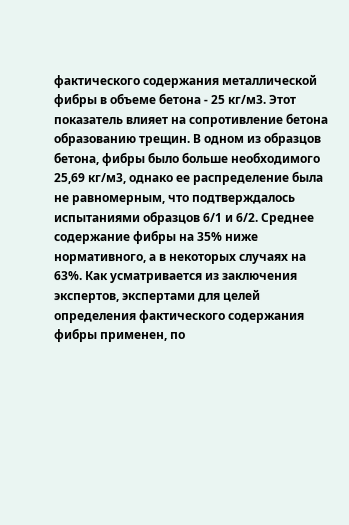фактического содержания металлической фибры в объеме бетона - 25 кг/м3. Этот показатель влияет на сопротивление бетона образованию трещин. В одном из образцов бетона, фибры было больше необходимого 25,69 кг/м3, однако ее распределение была не равномерным, что подтверждалось испытаниями образцов 6/1 и 6/2. Среднее содержание фибры на 35% ниже нормативного, а в некоторых случаях на 63%. Как усматривается из заключения экспертов, экспертами для целей определения фактического содержания фибры применен, по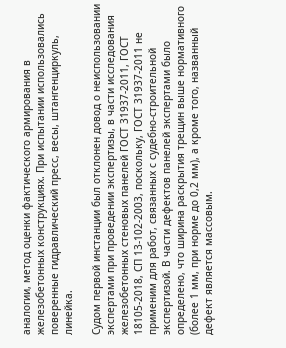аналогии, метод оценки фактического армирования в железобетонных конструкциях. При испытании использовались поверенные гидравлический пресс, весы, штангенциркуль, линейка.

Судом первой инстанции был отклонен довод о неиспользовании экспертами при проведении экспертизы, в части исследования железобетонных стеновых панелей ГОСТ 31937-2011, ГОСТ 18105-2018, СП 13-102-2003, поскольку, ГОСТ 31937-2011 не применим для работ, связанных с судебно-строительной экспертизой. В части дефектов панелей экспертами было определено, что ширина раскрытия трещин выше нормативного (более 1 мм, при норме до 0,2 мм), а кроме того, названный дефект является массовым.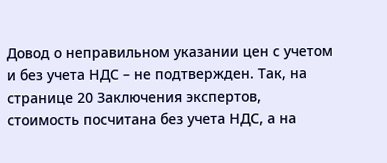Довод о неправильном указании цен с учетом и без учета НДС – не подтвержден. Так, на странице 20 Заключения экспертов, стоимость посчитана без учета НДС, а на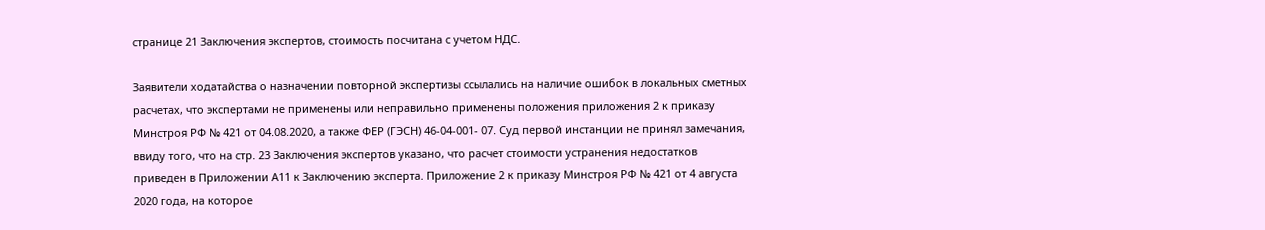странице 21 Заключения экспертов, стоимость посчитана с учетом НДС.

Заявители ходатайства о назначении повторной экспертизы ссылались на наличие ошибок в локальных сметных расчетах, что экспертами не применены или неправильно применены положения приложения 2 к приказу Минстроя РФ № 421 от 04.08.2020, а также ФЕР (ГЭСН) 46-04-001- 07. Суд первой инстанции не принял замечания, ввиду того, что на стр. 23 Заключения экспертов указано, что расчет стоимости устранения недостатков приведен в Приложении А11 к Заключению эксперта. Приложение 2 к приказу Минстроя РФ № 421 от 4 августа 2020 года, на которое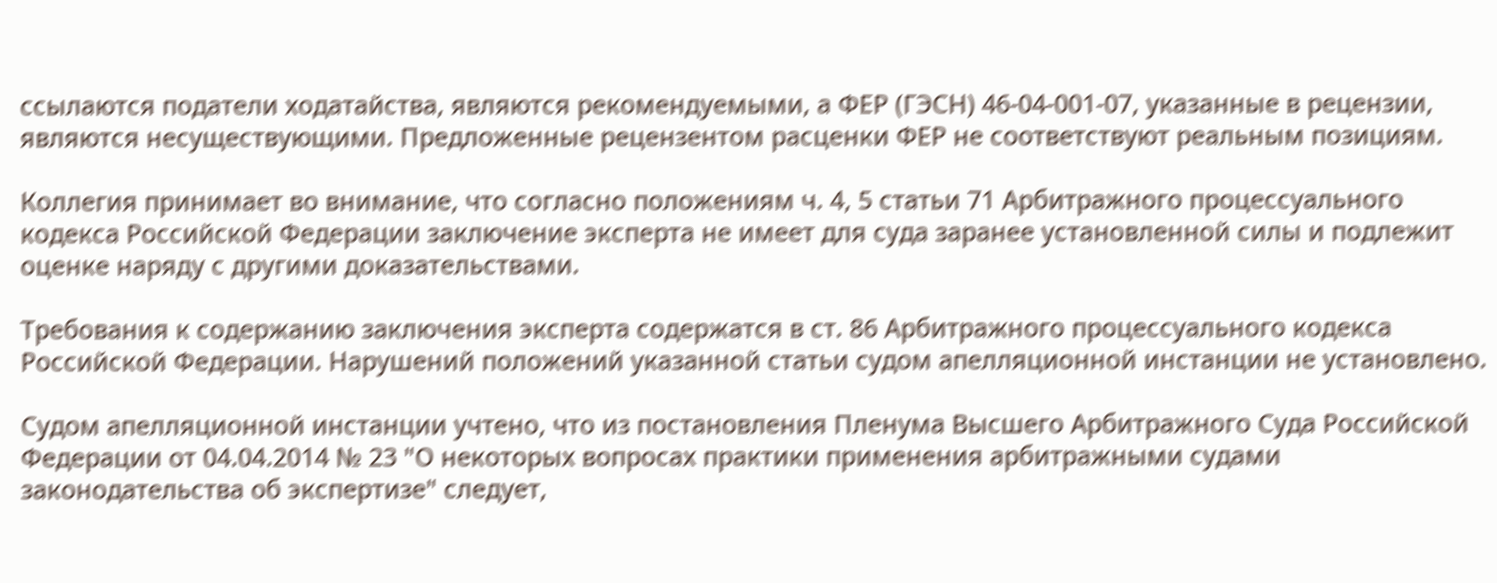ссылаются податели ходатайства, являются рекомендуемыми, а ФЕР (ГЭСН) 46-04-001-07, указанные в рецензии, являются несуществующими. Предложенные рецензентом расценки ФЕР не соответствуют реальным позициям.

Коллегия принимает во внимание, что согласно положениям ч. 4, 5 статьи 71 Арбитражного процессуального кодекса Российской Федерации заключение эксперта не имеет для суда заранее установленной силы и подлежит оценке наряду с другими доказательствами.

Требования к содержанию заключения эксперта содержатся в ст. 86 Арбитражного процессуального кодекса Российской Федерации. Нарушений положений указанной статьи судом апелляционной инстанции не установлено.

Судом апелляционной инстанции учтено, что из постановления Пленума Высшего Арбитражного Суда Российской Федерации от 04.04.2014 № 23 "О некоторых вопросах практики применения арбитражными судами законодательства об экспертизе" следует,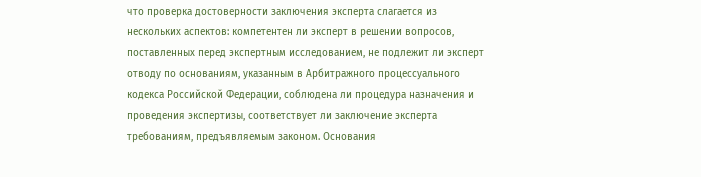что проверка достоверности заключения эксперта слагается из нескольких аспектов: компетентен ли эксперт в решении вопросов, поставленных перед экспертным исследованием, не подлежит ли эксперт отводу по основаниям, указанным в Арбитражного процессуального кодекса Российской Федерации, соблюдена ли процедура назначения и проведения экспертизы, соответствует ли заключение эксперта требованиям, предъявляемым законом. Основания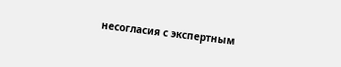несогласия с экспертным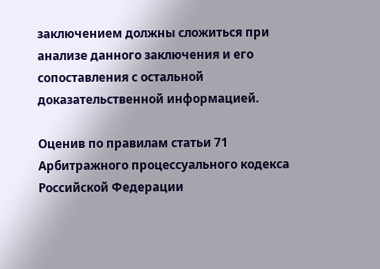заключением должны сложиться при анализе данного заключения и его сопоставления с остальной доказательственной информацией.

Оценив по правилам статьи 71 Арбитражного процессуального кодекса Российской Федерации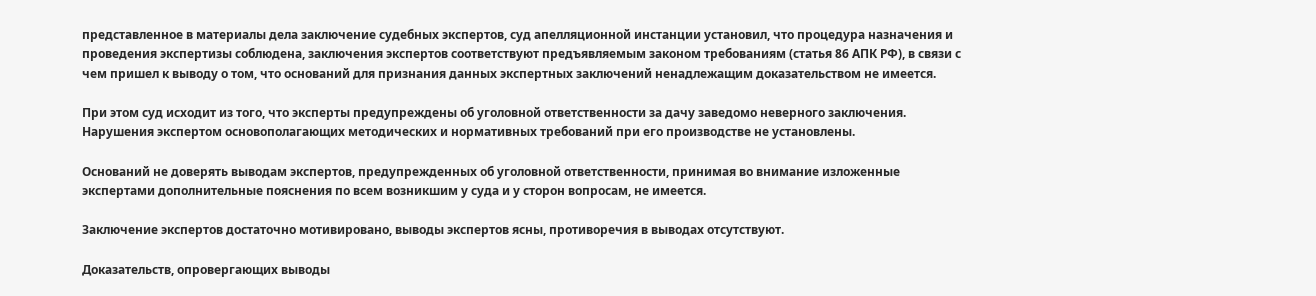представленное в материалы дела заключение судебных экспертов, суд апелляционной инстанции установил, что процедура назначения и проведения экспертизы соблюдена, заключения экспертов соответствуют предъявляемым законом требованиям (статья 86 АПК РФ), в связи с чем пришел к выводу о том, что оснований для признания данных экспертных заключений ненадлежащим доказательством не имеется.

При этом суд исходит из того, что эксперты предупреждены об уголовной ответственности за дачу заведомо неверного заключения. Нарушения экспертом основополагающих методических и нормативных требований при его производстве не установлены.

Оснований не доверять выводам экспертов, предупрежденных об уголовной ответственности, принимая во внимание изложенные экспертами дополнительные пояснения по всем возникшим у суда и у сторон вопросам, не имеется.

Заключение экспертов достаточно мотивировано, выводы экспертов ясны, противоречия в выводах отсутствуют.

Доказательств, опровергающих выводы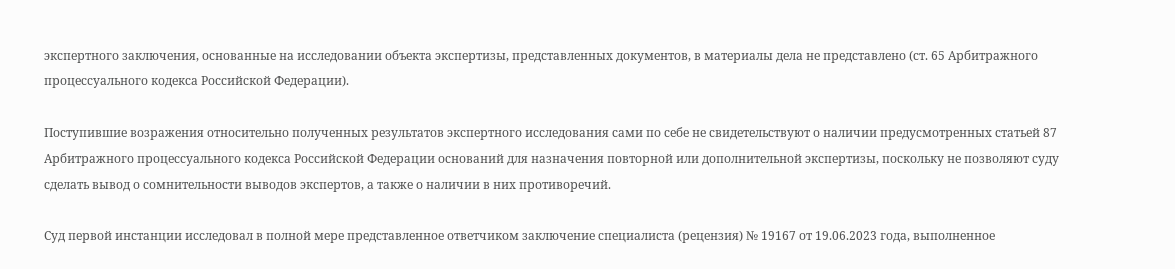экспертного заключения, основанные на исследовании объекта экспертизы, представленных документов, в материалы дела не представлено (ст. 65 Арбитражного процессуального кодекса Российской Федерации).

Поступившие возражения относительно полученных результатов экспертного исследования сами по себе не свидетельствуют о наличии предусмотренных статьей 87 Арбитражного процессуального кодекса Российской Федерации оснований для назначения повторной или дополнительной экспертизы, поскольку не позволяют суду сделать вывод о сомнительности выводов экспертов, а также о наличии в них противоречий.

Суд первой инстанции исследовал в полной мере представленное ответчиком заключение специалиста (рецензия) № 19167 от 19.06.2023 года, выполненное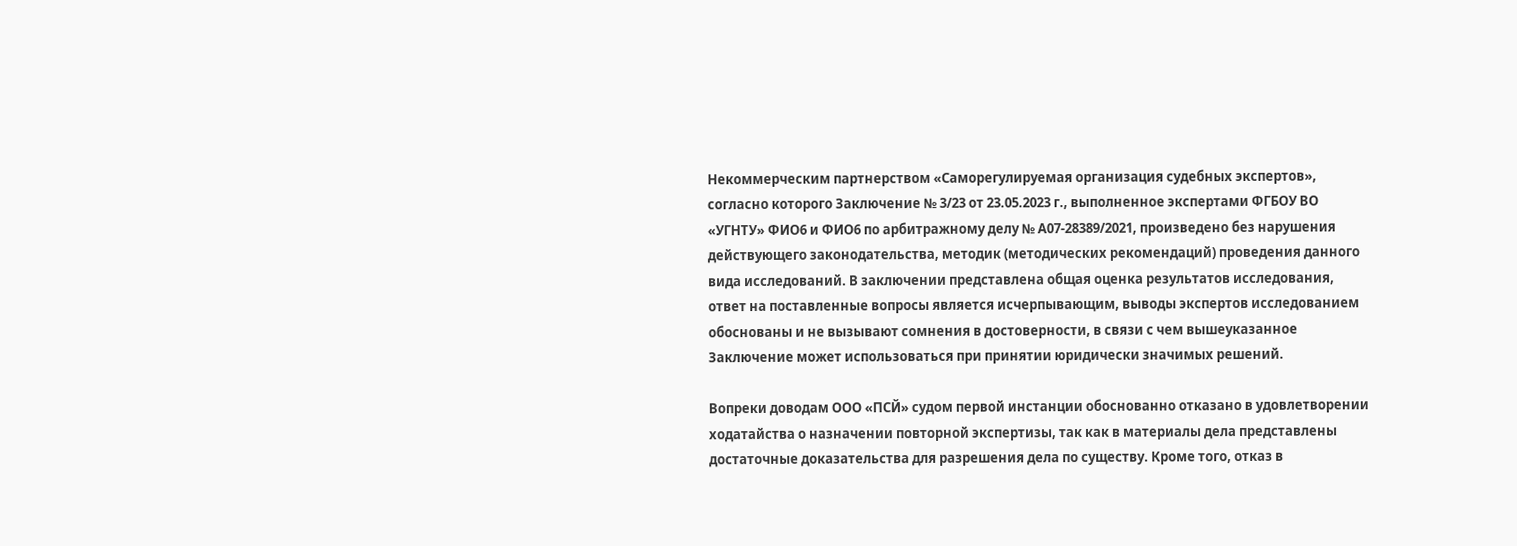Некоммерческим партнерством «Саморегулируемая организация судебных экспертов», согласно которого Заключение № 3/23 от 23.05.2023 г., выполненное экспертами ФГБОУ ВО «УГНТУ» ФИО6 и ФИО6 по арбитражному делу № А07-28389/2021, произведено без нарушения действующего законодательства, методик (методических рекомендаций) проведения данного вида исследований. В заключении представлена общая оценка результатов исследования, ответ на поставленные вопросы является исчерпывающим, выводы экспертов исследованием обоснованы и не вызывают сомнения в достоверности, в связи с чем вышеуказанное Заключение может использоваться при принятии юридически значимых решений.

Вопреки доводам ООО «ПСЙ» судом первой инстанции обоснованно отказано в удовлетворении ходатайства о назначении повторной экспертизы, так как в материалы дела представлены достаточные доказательства для разрешения дела по существу. Кроме того, отказ в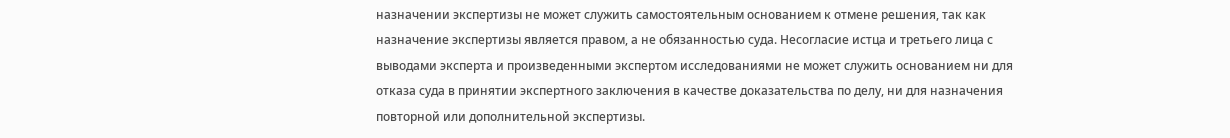назначении экспертизы не может служить самостоятельным основанием к отмене решения, так как назначение экспертизы является правом, а не обязанностью суда. Несогласие истца и третьего лица с выводами эксперта и произведенными экспертом исследованиями не может служить основанием ни для отказа суда в принятии экспертного заключения в качестве доказательства по делу, ни для назначения повторной или дополнительной экспертизы.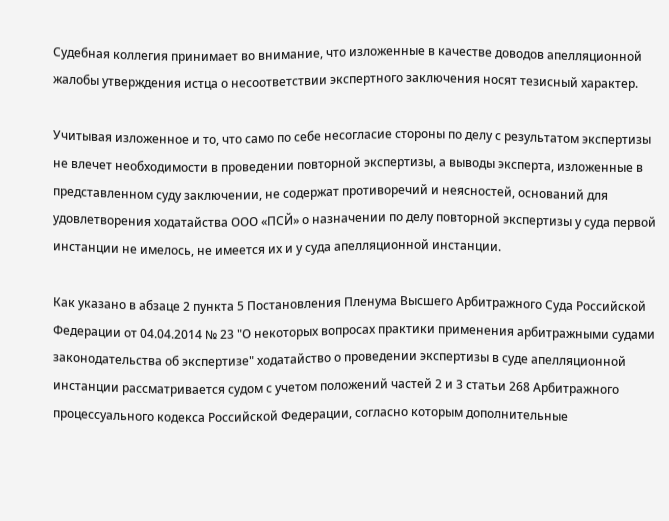Судебная коллегия принимает во внимание, что изложенные в качестве доводов апелляционной жалобы утверждения истца о несоответствии экспертного заключения носят тезисный характер.

Учитывая изложенное и то, что само по себе несогласие стороны по делу с результатом экспертизы не влечет необходимости в проведении повторной экспертизы, а выводы эксперта, изложенные в представленном суду заключении, не содержат противоречий и неясностей, оснований для удовлетворения ходатайства ООО «ПСЙ» о назначении по делу повторной экспертизы у суда первой инстанции не имелось, не имеется их и у суда апелляционной инстанции.

Как указано в абзаце 2 пункта 5 Постановления Пленума Высшего Арбитражного Суда Российской Федерации от 04.04.2014 № 23 "О некоторых вопросах практики применения арбитражными судами законодательства об экспертизе" ходатайство о проведении экспертизы в суде апелляционной инстанции рассматривается судом с учетом положений частей 2 и 3 статьи 268 Арбитражного процессуального кодекса Российской Федерации, согласно которым дополнительные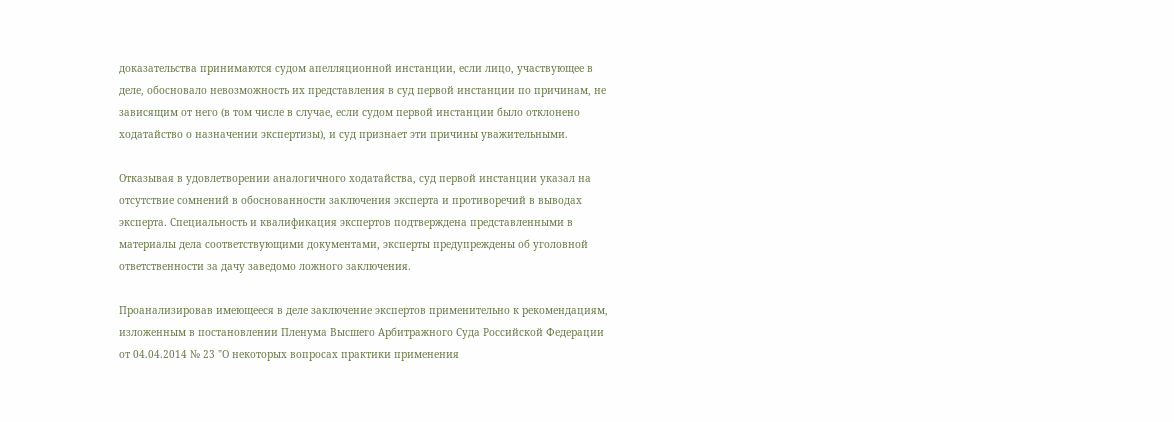доказательства принимаются судом апелляционной инстанции, если лицо, участвующее в деле, обосновало невозможность их представления в суд первой инстанции по причинам, не зависящим от него (в том числе в случае, если судом первой инстанции было отклонено ходатайство о назначении экспертизы), и суд признает эти причины уважительными.

Отказывая в удовлетворении аналогичного ходатайства, суд первой инстанции указал на отсутствие сомнений в обоснованности заключения эксперта и противоречий в выводах эксперта. Специальность и квалификация экспертов подтверждена представленными в материалы дела соответствующими документами, эксперты предупреждены об уголовной ответственности за дачу заведомо ложного заключения.

Проанализировав имеющееся в деле заключение экспертов применительно к рекомендациям, изложенным в постановлении Пленума Высшего Арбитражного Суда Российской Федерации от 04.04.2014 № 23 "О некоторых вопросах практики применения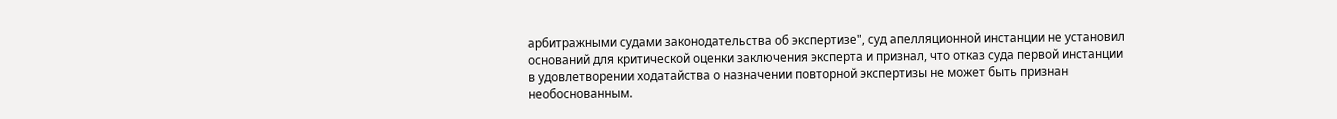арбитражными судами законодательства об экспертизе", суд апелляционной инстанции не установил оснований для критической оценки заключения эксперта и признал, что отказ суда первой инстанции в удовлетворении ходатайства о назначении повторной экспертизы не может быть признан необоснованным.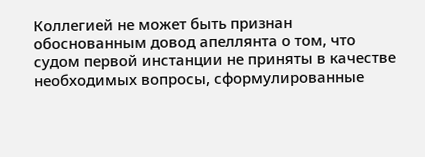Коллегией не может быть признан обоснованным довод апеллянта о том, что судом первой инстанции не приняты в качестве необходимых вопросы, сформулированные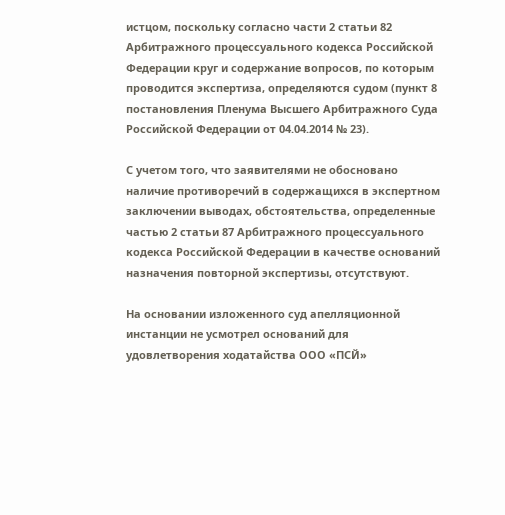истцом, поскольку согласно части 2 статьи 82 Арбитражного процессуального кодекса Российской Федерации круг и содержание вопросов, по которым проводится экспертиза, определяются судом (пункт 8 постановления Пленума Высшего Арбитражного Суда Российской Федерации от 04.04.2014 № 23).

С учетом того, что заявителями не обосновано наличие противоречий в содержащихся в экспертном заключении выводах, обстоятельства, определенные частью 2 статьи 87 Арбитражного процессуального кодекса Российской Федерации в качестве оснований назначения повторной экспертизы, отсутствуют.

На основании изложенного суд апелляционной инстанции не усмотрел оснований для удовлетворения ходатайства ООО «ПСЙ»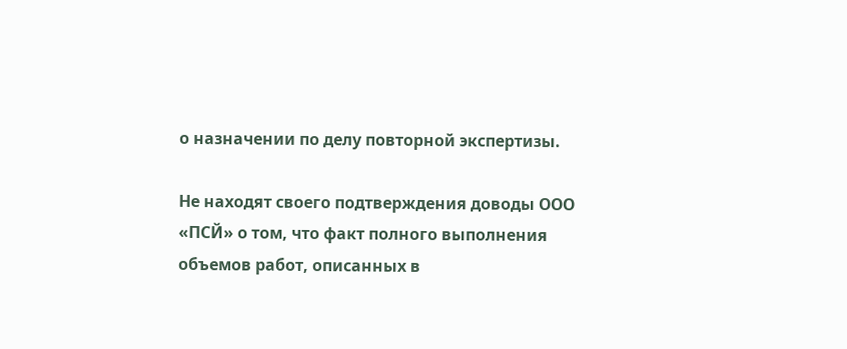о назначении по делу повторной экспертизы.

Не находят своего подтверждения доводы ООО «ПСЙ» о том, что факт полного выполнения объемов работ, описанных в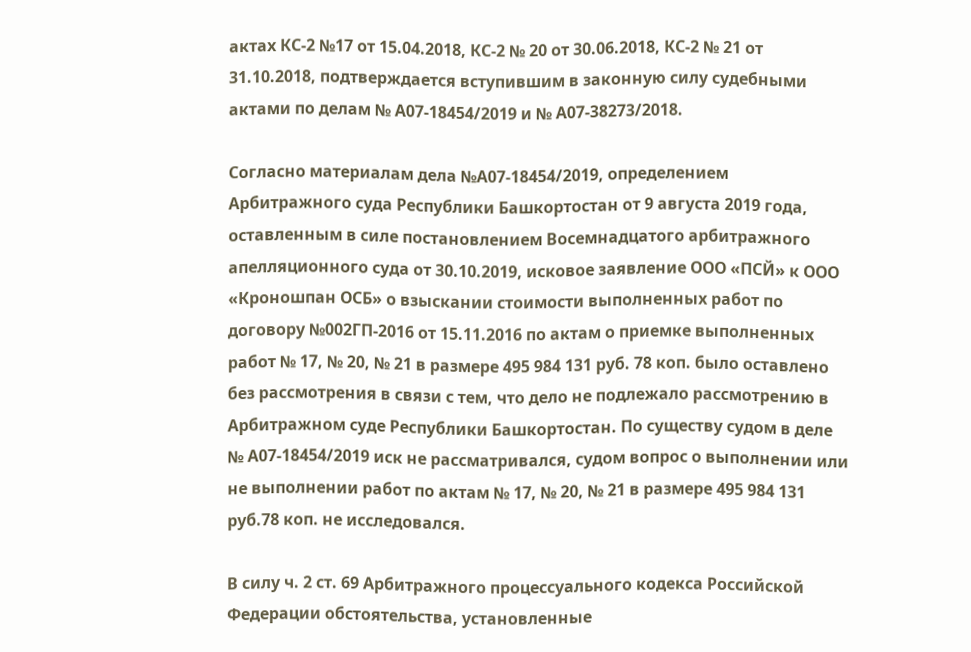актах КС-2 №17 от 15.04.2018, КС-2 № 20 от 30.06.2018, КС-2 № 21 от 31.10.2018, подтверждается вступившим в законную силу судебными актами по делам № А07-18454/2019 и № А07-38273/2018.

Согласно материалам дела №А07-18454/2019, определением Арбитражного суда Республики Башкортостан от 9 августа 2019 года, оставленным в силе постановлением Восемнадцатого арбитражного апелляционного суда от 30.10.2019, исковое заявление ООО «ПСЙ» к ООО «Кроношпан ОСБ» о взыскании стоимости выполненных работ по договору №002ГП-2016 от 15.11.2016 по актам о приемке выполненных работ № 17, № 20, № 21 в размере 495 984 131 руб. 78 коп. было оставлено без рассмотрения в связи с тем, что дело не подлежало рассмотрению в Арбитражном суде Республики Башкортостан. По существу судом в деле № А07-18454/2019 иск не рассматривался, судом вопрос о выполнении или не выполнении работ по актам № 17, № 20, № 21 в размере 495 984 131 руб.78 коп. не исследовался.

В силу ч. 2 ст. 69 Арбитражного процессуального кодекса Российской Федерации обстоятельства, установленные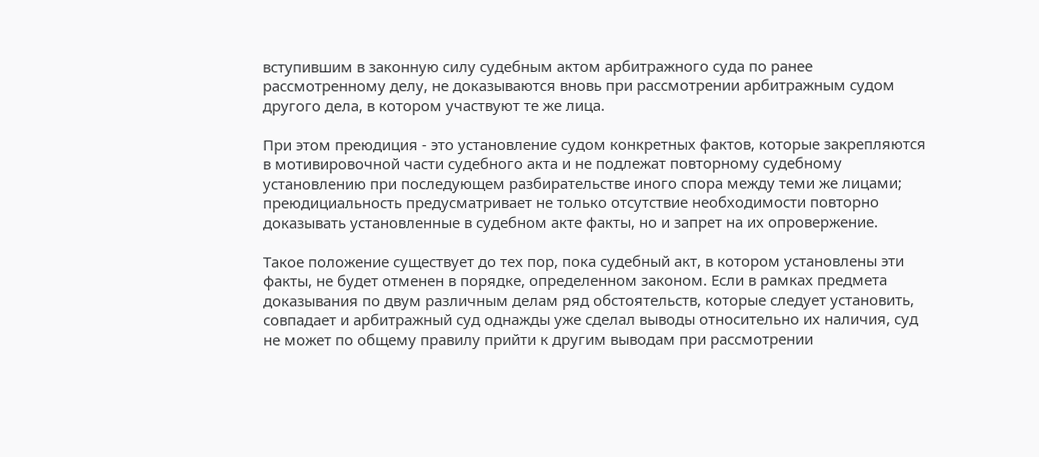вступившим в законную силу судебным актом арбитражного суда по ранее рассмотренному делу, не доказываются вновь при рассмотрении арбитражным судом другого дела, в котором участвуют те же лица.

При этом преюдиция - это установление судом конкретных фактов, которые закрепляются в мотивировочной части судебного акта и не подлежат повторному судебному установлению при последующем разбирательстве иного спора между теми же лицами; преюдициальность предусматривает не только отсутствие необходимости повторно доказывать установленные в судебном акте факты, но и запрет на их опровержение.

Такое положение существует до тех пор, пока судебный акт, в котором установлены эти факты, не будет отменен в порядке, определенном законом. Если в рамках предмета доказывания по двум различным делам ряд обстоятельств, которые следует установить, совпадает и арбитражный суд однажды уже сделал выводы относительно их наличия, суд не может по общему правилу прийти к другим выводам при рассмотрении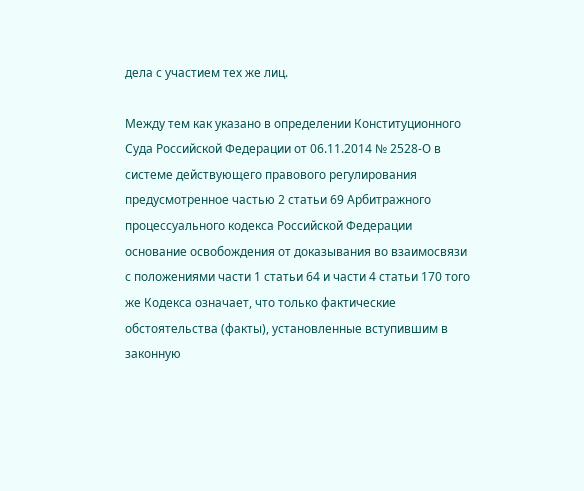дела с участием тех же лиц.

Между тем как указано в определении Конституционного Суда Российской Федерации от 06.11.2014 № 2528-О в системе действующего правового регулирования предусмотренное частью 2 статьи 69 Арбитражного процессуального кодекса Российской Федерации основание освобождения от доказывания во взаимосвязи с положениями части 1 статьи 64 и части 4 статьи 170 того же Кодекса означает, что только фактические обстоятельства (факты), установленные вступившим в законную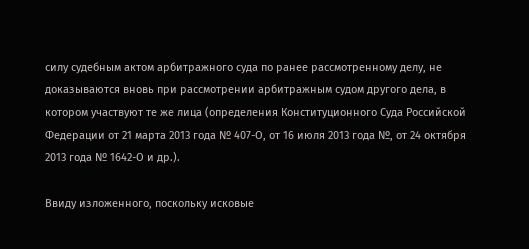силу судебным актом арбитражного суда по ранее рассмотренному делу, не доказываются вновь при рассмотрении арбитражным судом другого дела, в котором участвуют те же лица (определения Конституционного Суда Российской Федерации от 21 марта 2013 года № 407-О, от 16 июля 2013 года №, от 24 октября 2013 года № 1642-О и др.).

Ввиду изложенного, поскольку исковые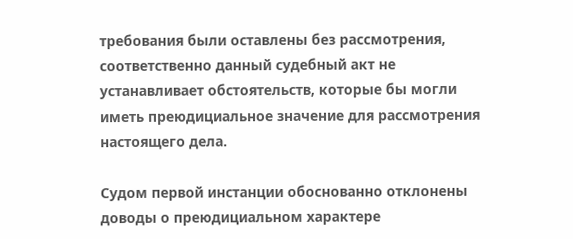требования были оставлены без рассмотрения, соответственно данный судебный акт не устанавливает обстоятельств, которые бы могли иметь преюдициальное значение для рассмотрения настоящего дела.

Судом первой инстанции обоснованно отклонены доводы о преюдициальном характере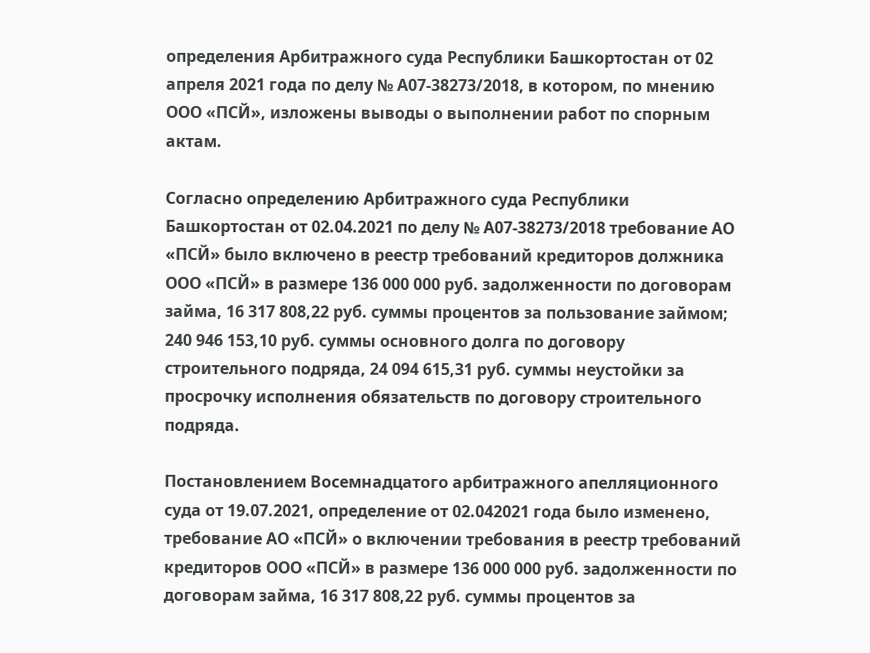определения Арбитражного суда Республики Башкортостан от 02 апреля 2021 года по делу № А07-38273/2018, в котором, по мнению ООО «ПСЙ», изложены выводы о выполнении работ по спорным актам.

Согласно определению Арбитражного суда Республики Башкортостан от 02.04.2021 по делу № А07-38273/2018 требование АО «ПСЙ» было включено в реестр требований кредиторов должника ООО «ПСЙ» в размере 136 000 000 руб. задолженности по договорам займа, 16 317 808,22 руб. суммы процентов за пользование займом; 240 946 153,10 руб. суммы основного долга по договору строительного подряда, 24 094 615,31 руб. суммы неустойки за просрочку исполнения обязательств по договору строительного подряда.

Постановлением Восемнадцатого арбитражного апелляционного суда от 19.07.2021, определение от 02.042021 года было изменено, требование АО «ПСЙ» о включении требования в реестр требований кредиторов ООО «ПСЙ» в размере 136 000 000 руб. задолженности по договорам займа, 16 317 808,22 руб. суммы процентов за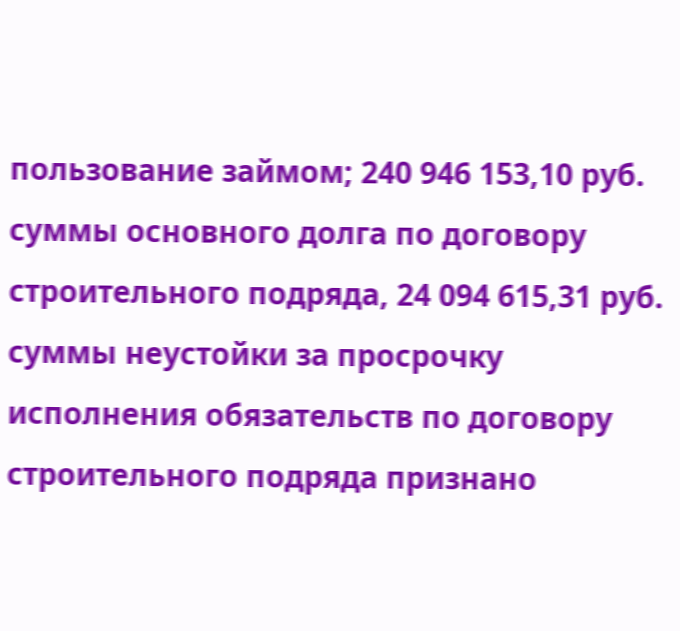пользование займом; 240 946 153,10 руб. суммы основного долга по договору строительного подряда, 24 094 615,31 руб. суммы неустойки за просрочку исполнения обязательств по договору строительного подряда признано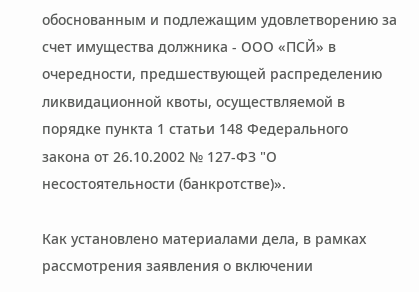обоснованным и подлежащим удовлетворению за счет имущества должника - ООО «ПСЙ» в очередности, предшествующей распределению ликвидационной квоты, осуществляемой в порядке пункта 1 статьи 148 Федерального закона от 26.10.2002 № 127-ФЗ "О несостоятельности (банкротстве)».

Как установлено материалами дела, в рамках рассмотрения заявления о включении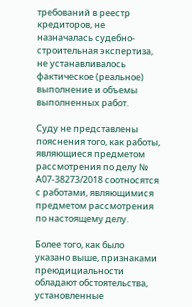требований в реестр кредиторов, не назначалась судебно-строительная экспертиза, не устанавливалось фактическое (реальное) выполнение и объемы выполненных работ.

Суду не представлены пояснения того, как работы, являющиеся предметом рассмотрения по делу № А07-38273/2018 соотносятся с работами, являющимися предметом рассмотрения по настоящему делу.

Более того, как было указано выше, признаками преюдициальности обладают обстоятельства, установленные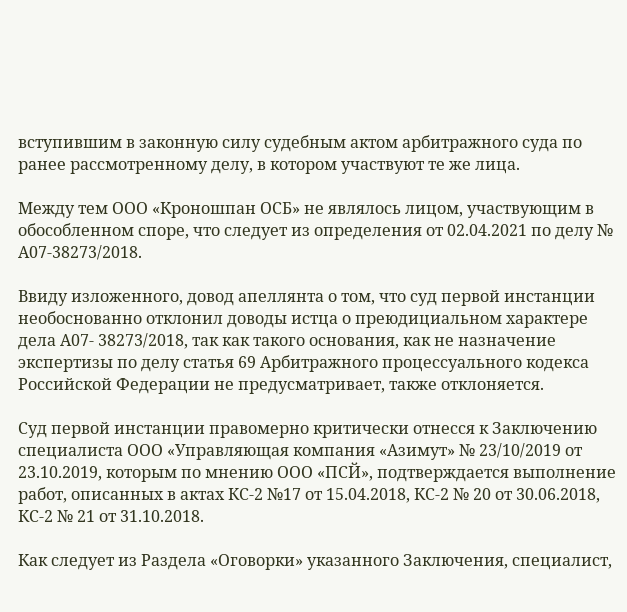вступившим в законную силу судебным актом арбитражного суда по ранее рассмотренному делу, в котором участвуют те же лица.

Между тем ООО «Кроношпан ОСБ» не являлось лицом, участвующим в обособленном споре, что следует из определения от 02.04.2021 по делу № А07-38273/2018.

Ввиду изложенного, довод апеллянта о том, что суд первой инстанции необоснованно отклонил доводы истца о преюдициальном характере дела А07- 38273/2018, так как такого основания, как не назначение экспертизы по делу статья 69 Арбитражного процессуального кодекса Российской Федерации не предусматривает, также отклоняется.

Суд первой инстанции правомерно критически отнесся к Заключению специалиста ООО «Управляющая компания «Азимут» № 23/10/2019 от 23.10.2019, которым по мнению ООО «ПСЙ», подтверждается выполнение работ, описанных в актах КС-2 №17 от 15.04.2018, КС-2 № 20 от 30.06.2018, КС-2 № 21 от 31.10.2018.

Как следует из Раздела «Оговорки» указанного Заключения, специалист,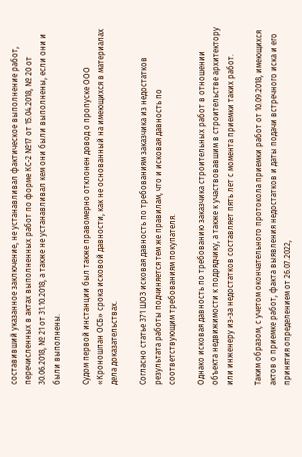составивший указанное заключение, не устанавливал фактическое выполнение работ, перечисленных в актах выполненных работ по форме КС-2 №17 от 15.04.2018, № 20 от 30.06.2018, № 21 от 31.10.2018, а также не устанавливал кем они были выполнены, если они и были выполнены.

Судом первой инстанции был также правомерно отклонен довод о пропуске ООО «Кроношпан ОСБ» срока исковой давности, как не основанный на имеющихся в материалах дела доказательствах.

Согласно статье 371 ШОЗ исковая давность по требованиям заказчика из недостатков результата работы подчиняется тем же правилам, что и исковая давность по соответствующим требованиям покупателя.

Однако исковая давность по требованию заказчика строительных работ в отношении объекта недвижимости к подрядчику, а также к участвовавшим в строительстве архитектору или инженеру из-за недостатков составляет пять лет с момента приемки таких работ.

Таким образом, с учетом окончательного протокола приемки работ от 10.09.2018, имеющихся актов о приемке работ, факта выявления недостатков и даты подачи встречного иска и его принятия определением от 26.07.2022,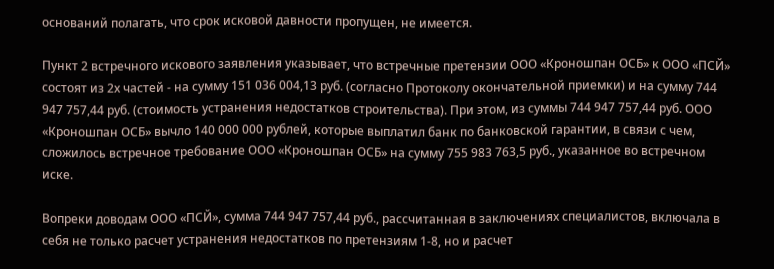оснований полагать, что срок исковой давности пропущен, не имеется.

Пункт 2 встречного искового заявления указывает, что встречные претензии ООО «Кроношпан ОСБ» к ООО «ПСЙ» состоят из 2х частей - на сумму 151 036 004,13 руб. (согласно Протоколу окончательной приемки) и на сумму 744 947 757,44 руб. (стоимость устранения недостатков строительства). При этом, из суммы 744 947 757,44 руб. ООО «Кроношпан ОСБ» вычло 140 000 000 рублей, которые выплатил банк по банковской гарантии, в связи с чем, сложилось встречное требование ООО «Кроношпан ОСБ» на сумму 755 983 763,5 руб., указанное во встречном иске.

Вопреки доводам ООО «ПСЙ», сумма 744 947 757,44 руб., рассчитанная в заключениях специалистов, включала в себя не только расчет устранения недостатков по претензиям 1-8, но и расчет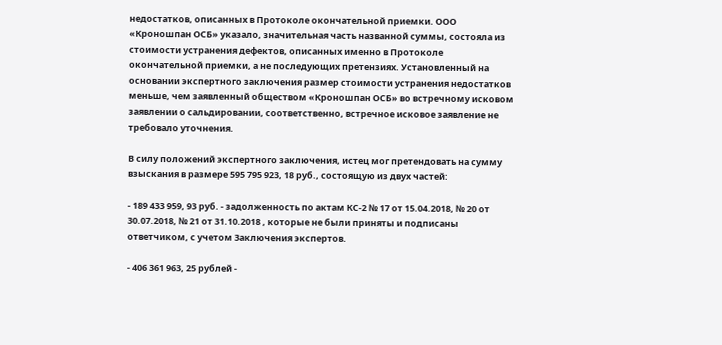недостатков, описанных в Протоколе окончательной приемки. ООО «Кроношпан ОСБ» указало, значительная часть названной суммы, состояла из стоимости устранения дефектов, описанных именно в Протоколе окончательной приемки, а не последующих претензиях. Установленный на основании экспертного заключения размер стоимости устранения недостатков меньше, чем заявленный обществом «Кроношпан ОСБ» во встречному исковом заявлении о сальдировании, соответственно, встречное исковое заявление не требовало уточнения.

В силу положений экспертного заключения, истец мог претендовать на сумму взыскания в размере 595 795 923, 18 руб., состоящую из двух частей:

- 189 433 959, 93 руб. - задолженность по актам КС-2 № 17 от 15.04.2018, № 20 от 30.07.2018, № 21 от 31.10.2018 , которые не были приняты и подписаны ответчиком, с учетом Заключения экспертов.

- 406 361 963, 25 рублей -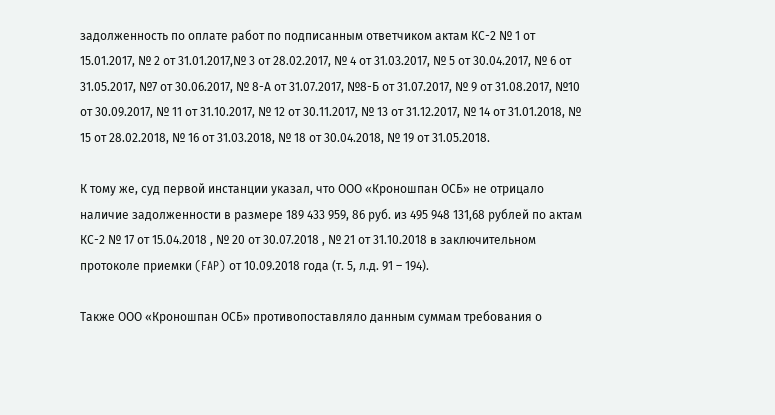задолженность по оплате работ по подписанным ответчиком актам КС-2 № 1 от 15.01.2017, № 2 от 31.01.2017,№ 3 от 28.02.2017, № 4 от 31.03.2017, № 5 от 30.04.2017, № 6 от 31.05.2017, №7 от 30.06.2017, № 8-А от 31.07.2017, №8-Б от 31.07.2017, № 9 от 31.08.2017, №10 от 30.09.2017, № 11 от 31.10.2017, № 12 от 30.11.2017, № 13 от 31.12.2017, № 14 от 31.01.2018, № 15 от 28.02.2018, № 16 от 31.03.2018, № 18 от 30.04.2018, № 19 от 31.05.2018.

К тому же, суд первой инстанции указал, что ООО «Кроношпан ОСБ» не отрицало наличие задолженности в размере 189 433 959, 86 руб. из 495 948 131,68 рублей по актам КС-2 № 17 от 15.04.2018 , № 20 от 30.07.2018 , № 21 от 31.10.2018 в заключительном протоколе приемки (FAP) от 10.09.2018 года (т. 5, л.д. 91 – 194).

Также ООО «Кроношпан ОСБ» противопоставляло данным суммам требования о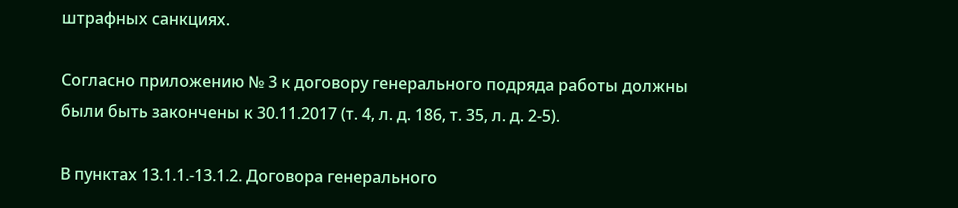штрафных санкциях.

Согласно приложению № 3 к договору генерального подряда работы должны были быть закончены к 30.11.2017 (т. 4, л. д. 186, т. 35, л. д. 2-5).

В пунктах 13.1.1.-13.1.2. Договора генерального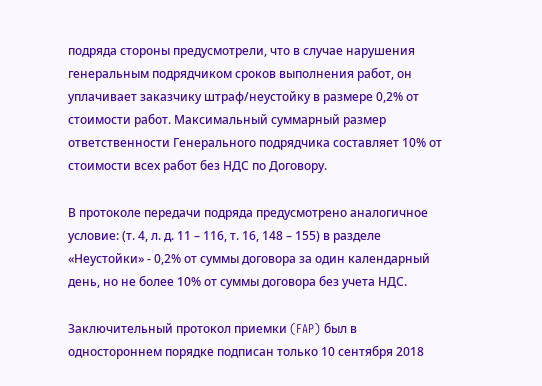подряда стороны предусмотрели, что в случае нарушения генеральным подрядчиком сроков выполнения работ, он уплачивает заказчику штраф/неустойку в размере 0,2% от стоимости работ. Максимальный суммарный размер ответственности Генерального подрядчика составляет 10% от стоимости всех работ без НДС по Договору.

В протоколе передачи подряда предусмотрено аналогичное условие: (т. 4, л. д. 11 – 116, т. 16, 148 – 155) в разделе «Неустойки» - 0,2% от суммы договора за один календарный день, но не более 10% от суммы договора без учета НДС.

Заключительный протокол приемки (FAP) был в одностороннем порядке подписан только 10 сентября 2018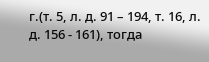г.(т. 5, л. д. 91 – 194, т. 16, л. д. 156 - 161), тогда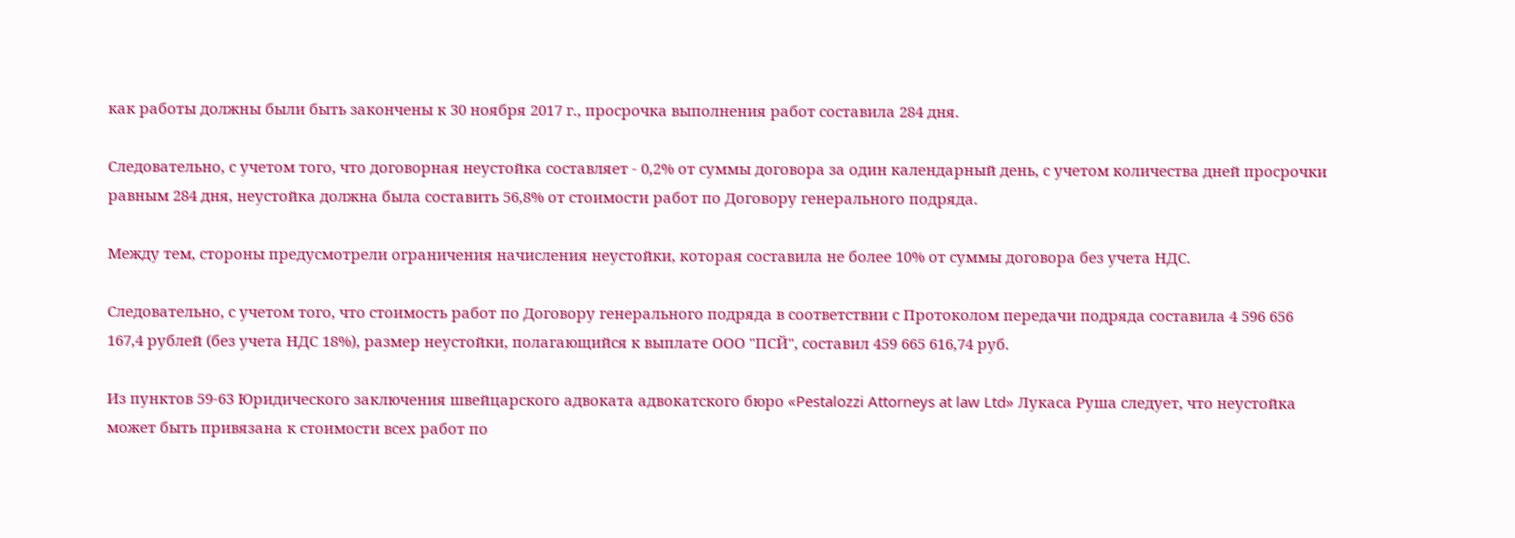как работы должны были быть закончены к 30 ноября 2017 г., просрочка выполнения работ составила 284 дня.

Следовательно, с учетом того, что договорная неустойка составляет - 0,2% от суммы договора за один календарный день, с учетом количества дней просрочки равным 284 дня, неустойка должна была составить 56,8% от стоимости работ по Договору генерального подряда.

Между тем, стороны предусмотрели ограничения начисления неустойки, которая составила не более 10% от суммы договора без учета НДС.

Следовательно, с учетом того, что стоимость работ по Договору генерального подряда в соответствии с Протоколом передачи подряда составила 4 596 656 167,4 рублей (без учета НДС 18%), размер неустойки, полагающийся к выплате ООО "ПСЙ", составил 459 665 616,74 руб.

Из пунктов 59-63 Юридического заключения швейцарского адвоката адвокатского бюро «Pestalozzi Attorneys at law Ltd» Лукаса Руша следует, что неустойка может быть привязана к стоимости всех работ по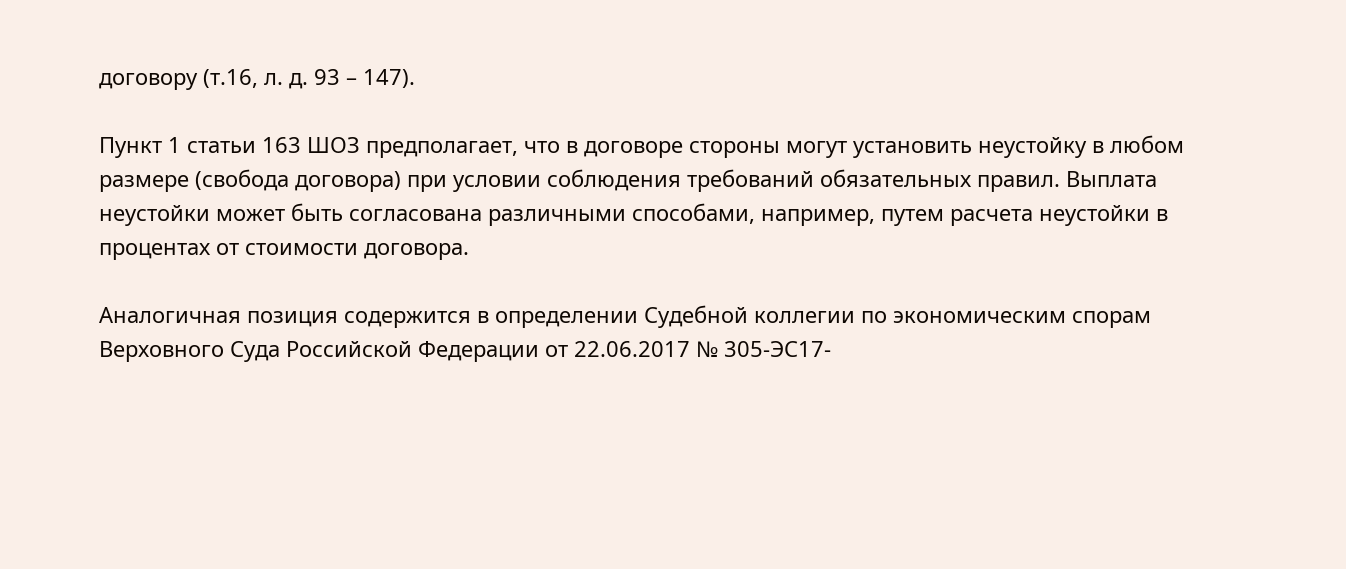договору (т.16, л. д. 93 – 147).

Пункт 1 статьи 163 ШОЗ предполагает, что в договоре стороны могут установить неустойку в любом размере (свобода договора) при условии соблюдения требований обязательных правил. Выплата неустойки может быть согласована различными способами, например, путем расчета неустойки в процентах от стоимости договора.

Аналогичная позиция содержится в определении Судебной коллегии по экономическим спорам Верховного Суда Российской Федерации от 22.06.2017 № 305-ЭС17-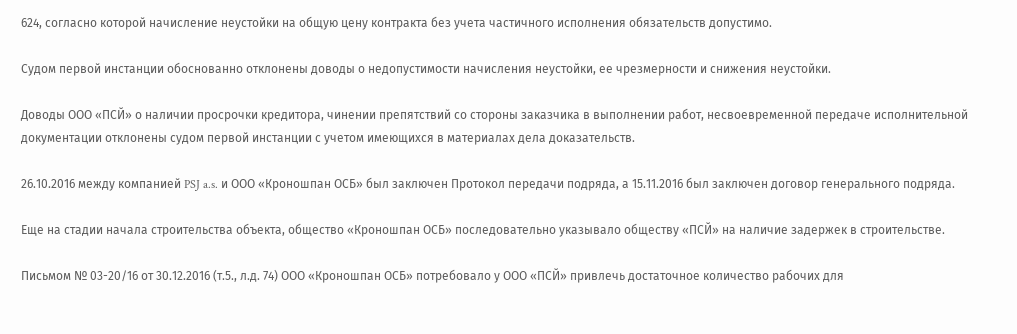624, согласно которой начисление неустойки на общую цену контракта без учета частичного исполнения обязательств допустимо.

Судом первой инстанции обоснованно отклонены доводы о недопустимости начисления неустойки, ее чрезмерности и снижения неустойки.

Доводы ООО «ПСЙ» о наличии просрочки кредитора, чинении препятствий со стороны заказчика в выполнении работ, несвоевременной передаче исполнительной документации отклонены судом первой инстанции с учетом имеющихся в материалах дела доказательств.

26.10.2016 между компанией PSJ a.s. и ООО «Кроношпан ОСБ» был заключен Протокол передачи подряда, а 15.11.2016 был заключен договор генерального подряда.

Еще на стадии начала строительства объекта, общество «Кроношпан ОСБ» последовательно указывало обществу «ПСЙ» на наличие задержек в строительстве.

Письмом № 03-20/16 от 30.12.2016 (т.5., л.д. 74) ООО «Кроношпан ОСБ» потребовало у ООО «ПСЙ» привлечь достаточное количество рабочих для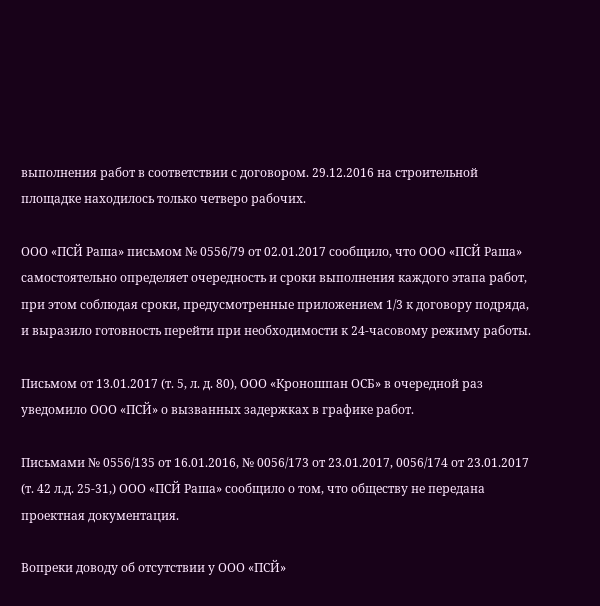выполнения работ в соответствии с договором. 29.12.2016 на строительной площадке находилось только четверо рабочих.

ООО «ПСЙ Раша» письмом № 0556/79 от 02.01.2017 сообщило, что ООО «ПСЙ Раша» самостоятельно определяет очередность и сроки выполнения каждого этапа работ, при этом соблюдая сроки, предусмотренные приложением 1/3 к договору подряда, и выразило готовность перейти при необходимости к 24-часовому режиму работы.

Письмом от 13.01.2017 (т. 5, л. д. 80), ООО «Кроношпан ОСБ» в очередной раз уведомило ООО «ПСЙ» о вызванных задержках в графике работ.

Письмами № 0556/135 от 16.01.2016, № 0056/173 от 23.01.2017, 0056/174 от 23.01.2017 (т. 42 л.д. 25-31,) ООО «ПСЙ Раша» сообщило о том, что обществу не передана проектная документация.

Вопреки доводу об отсутствии у ООО «ПСЙ»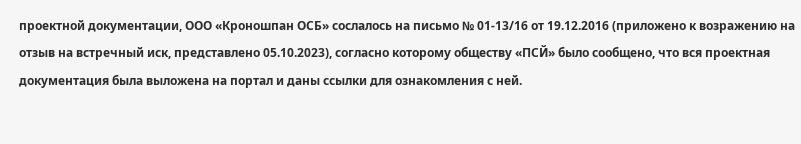проектной документации, ООО «Кроношпан ОСБ» сослалось на письмо № 01-13/16 от 19.12.2016 (приложено к возражению на отзыв на встречный иск, представлено 05.10.2023), согласно которому обществу «ПСЙ» было сообщено, что вся проектная документация была выложена на портал и даны ссылки для ознакомления с ней.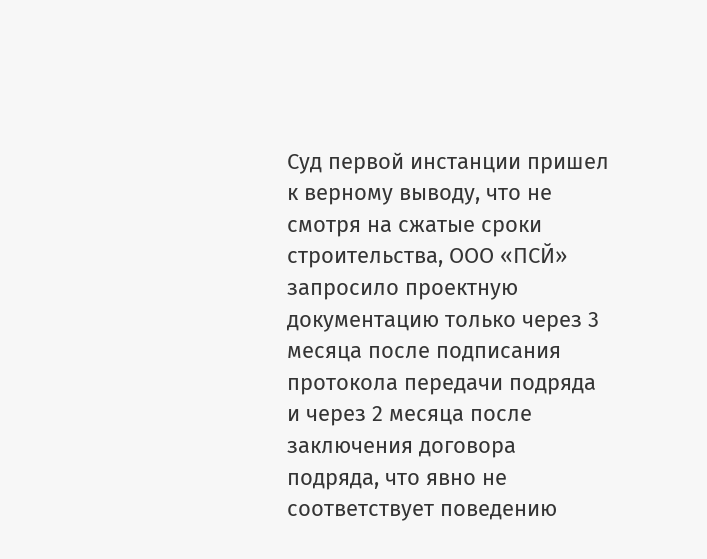Суд первой инстанции пришел к верному выводу, что не смотря на сжатые сроки строительства, ООО «ПСЙ» запросило проектную документацию только через 3 месяца после подписания протокола передачи подряда и через 2 месяца после заключения договора подряда, что явно не соответствует поведению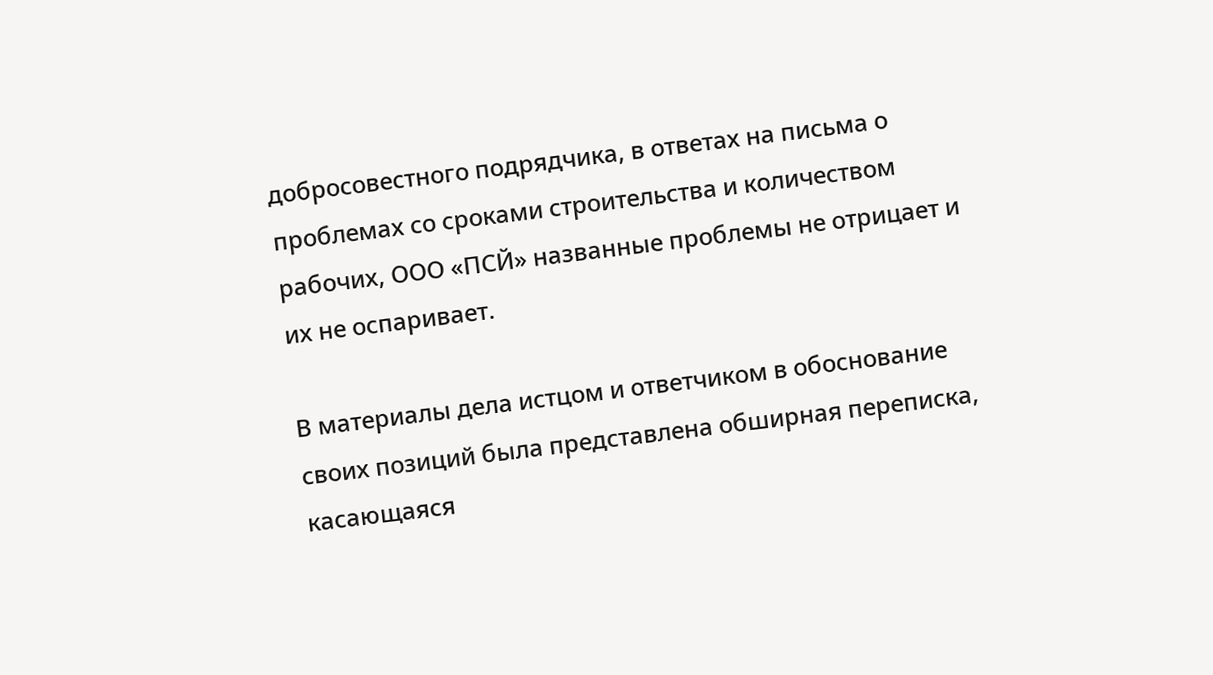добросовестного подрядчика, в ответах на письма о проблемах со сроками строительства и количеством рабочих, ООО «ПСЙ» названные проблемы не отрицает и их не оспаривает.

В материалы дела истцом и ответчиком в обоснование своих позиций была представлена обширная переписка, касающаяся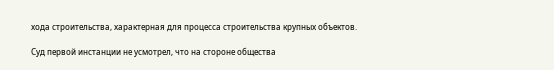хода строительства, характерная для процесса строительства крупных объектов.

Суд первой инстанции не усмотрел, что на стороне общества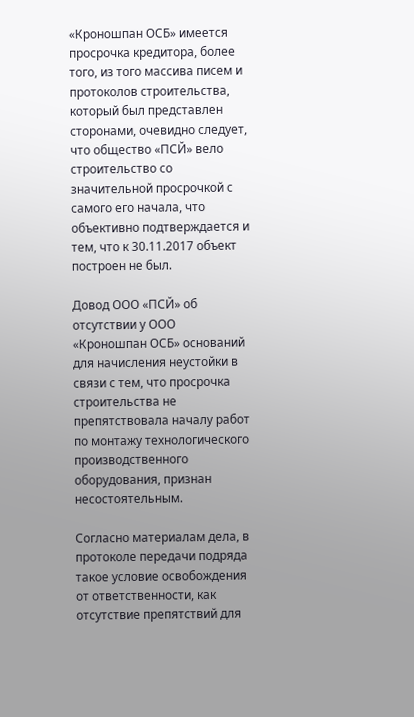«Кроношпан ОСБ» имеется просрочка кредитора, более того, из того массива писем и протоколов строительства, который был представлен сторонами, очевидно следует, что общество «ПСЙ» вело строительство со значительной просрочкой с самого его начала, что объективно подтверждается и тем, что к 30.11.2017 объект построен не был.

Довод ООО «ПСЙ» об отсутствии у ООО «Кроношпан ОСБ» оснований для начисления неустойки в связи с тем, что просрочка строительства не препятствовала началу работ по монтажу технологического производственного оборудования, признан несостоятельным.

Согласно материалам дела, в протоколе передачи подряда такое условие освобождения от ответственности, как отсутствие препятствий для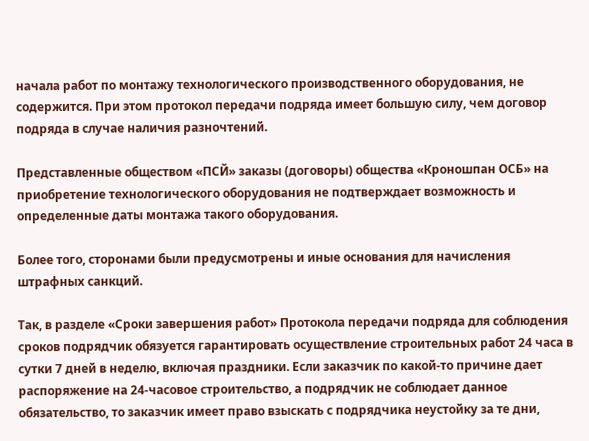начала работ по монтажу технологического производственного оборудования, не содержится. При этом протокол передачи подряда имеет большую силу, чем договор подряда в случае наличия разночтений.

Представленные обществом «ПСЙ» заказы (договоры) общества «Кроношпан ОСБ» на приобретение технологического оборудования не подтверждает возможность и определенные даты монтажа такого оборудования.

Более того, сторонами были предусмотрены и иные основания для начисления штрафных санкций.

Так, в разделе «Сроки завершения работ» Протокола передачи подряда для соблюдения сроков подрядчик обязуется гарантировать осуществление строительных работ 24 часа в сутки 7 дней в неделю, включая праздники. Если заказчик по какой-то причине дает распоряжение на 24-часовое строительство, а подрядчик не соблюдает данное обязательство, то заказчик имеет право взыскать с подрядчика неустойку за те дни,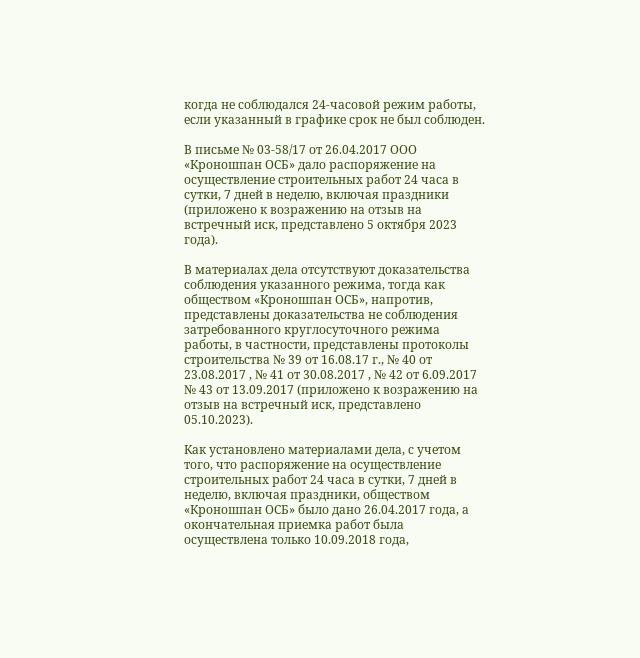когда не соблюдался 24-часовой режим работы, если указанный в графике срок не был соблюден.

В письме № 03-58/17 от 26.04.2017 ООО «Кроношпан ОСБ» дало распоряжение на осуществление строительных работ 24 часа в сутки, 7 дней в неделю, включая праздники (приложено к возражению на отзыв на встречный иск, представлено 5 октября 2023 года).

В материалах дела отсутствуют доказательства соблюдения указанного режима, тогда как обществом «Кроношпан ОСБ», напротив, представлены доказательства не соблюдения затребованного круглосуточного режима работы, в частности, представлены протоколы строительства № 39 от 16.08.17 г., № 40 от 23.08.2017 , № 41 от 30.08.2017 , № 42 от 6.09.2017 № 43 от 13.09.2017 (приложено к возражению на отзыв на встречный иск, представлено 05.10.2023).

Как установлено материалами дела, с учетом того, что распоряжение на осуществление строительных работ 24 часа в сутки, 7 дней в неделю, включая праздники, обществом «Кроношпан ОСБ» было дано 26.04.2017 года, а окончательная приемка работ была осуществлена только 10.09.2018 года,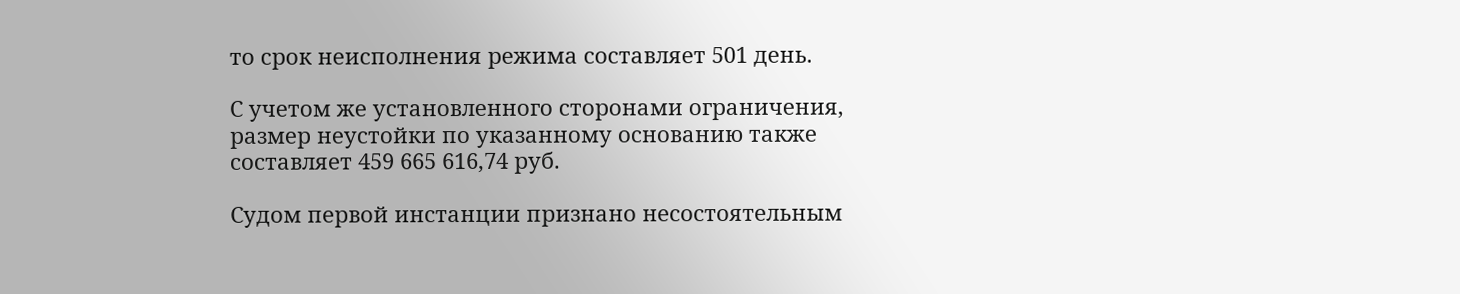то срок неисполнения режима составляет 501 день.

С учетом же установленного сторонами ограничения, размер неустойки по указанному основанию также составляет 459 665 616,74 руб.

Судом первой инстанции признано несостоятельным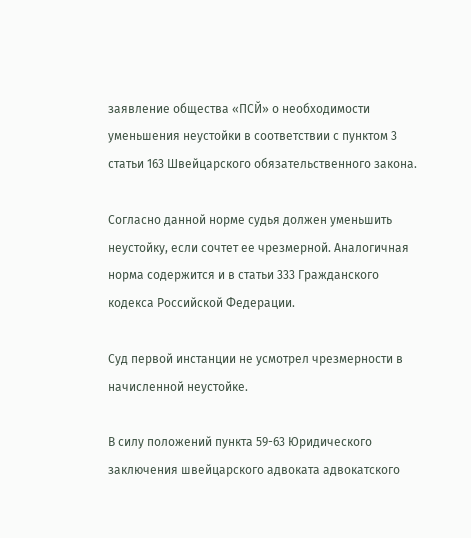заявление общества «ПСЙ» о необходимости уменьшения неустойки в соответствии с пунктом 3 статьи 163 Швейцарского обязательственного закона.

Согласно данной норме судья должен уменьшить неустойку, если сочтет ее чрезмерной. Аналогичная норма содержится и в статьи 333 Гражданского кодекса Российской Федерации.

Суд первой инстанции не усмотрел чрезмерности в начисленной неустойке.

В силу положений пункта 59-63 Юридического заключения швейцарского адвоката адвокатского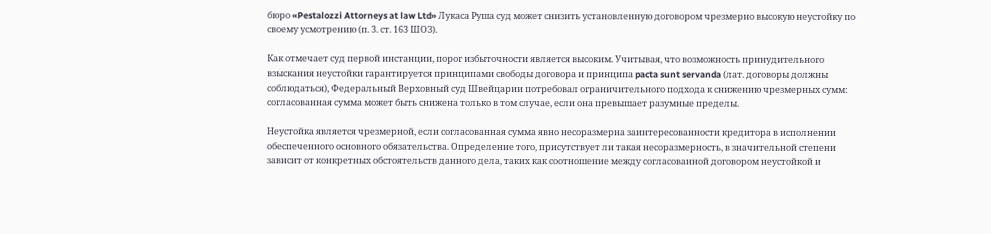бюро «Pestalozzi Attorneys at law Ltd» Лукаса Руша суд может снизить установленную договором чрезмерно высокую неустойку по своему усмотрению (п. 3. ст. 163 ШОЗ).

Как отмечает суд первой инстанции, порог избыточности является высоким. Учитывая, что возможность принудительного взыскания неустойки гарантируется принципами свободы договора и принципа pacta sunt servanda (лат. договоры должны соблюдаться), Федеральный Верховный суд Швейцарии потребовал ограничительного подхода к снижению чрезмерных сумм: согласованная сумма может быть снижена только в том случае, если она превышает разумные пределы.

Неустойка является чрезмерной, если согласованная сумма явно несоразмерна заинтересованности кредитора в исполнении обеспеченного основного обязательства. Определение того, присутствует ли такая несоразмерность, в значительной степени зависит от конкретных обстоятельств данного дела, таких как соотношение между согласованной договором неустойкой и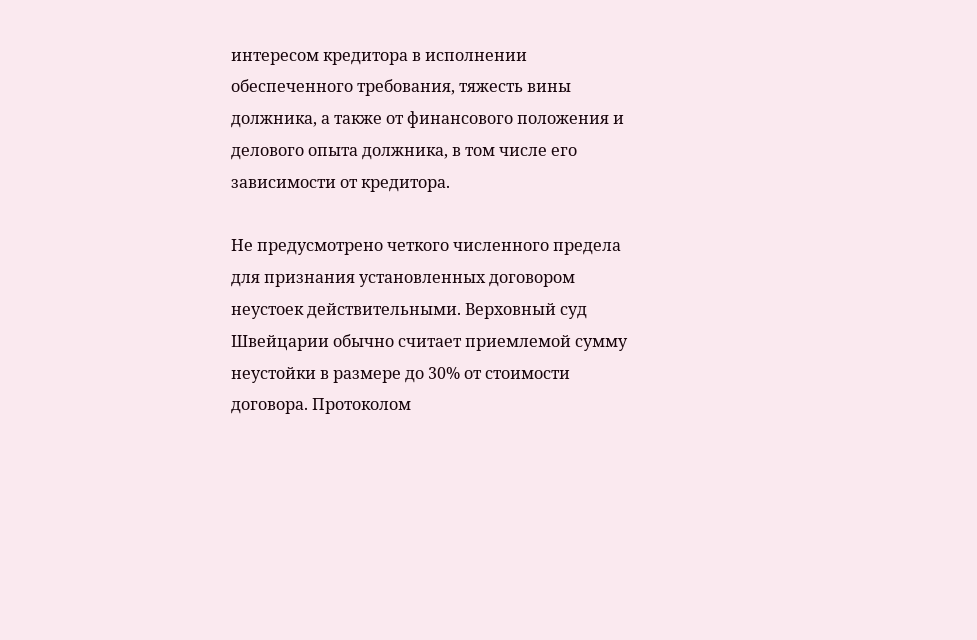интересом кредитора в исполнении обеспеченного требования, тяжесть вины должника, а также от финансового положения и делового опыта должника, в том числе его зависимости от кредитора.

Не предусмотрено четкого численного предела для признания установленных договором неустоек действительными. Верховный суд Швейцарии обычно считает приемлемой сумму неустойки в размере до 30% от стоимости договора. Протоколом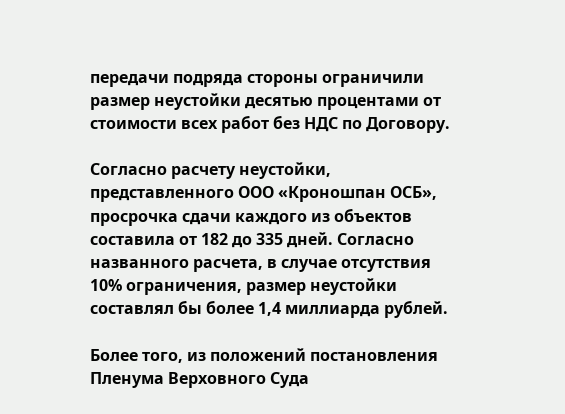передачи подряда стороны ограничили размер неустойки десятью процентами от стоимости всех работ без НДС по Договору.

Согласно расчету неустойки, представленного ООО «Кроношпан ОСБ», просрочка сдачи каждого из объектов составила от 182 до 335 дней. Согласно названного расчета, в случае отсутствия 10% ограничения, размер неустойки составлял бы более 1,4 миллиарда рублей.

Более того, из положений постановления Пленума Верховного Суда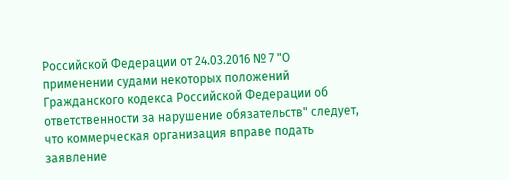Российской Федерации от 24.03.2016 № 7 "О применении судами некоторых положений Гражданского кодекса Российской Федерации об ответственности за нарушение обязательств" следует, что коммерческая организация вправе подать заявление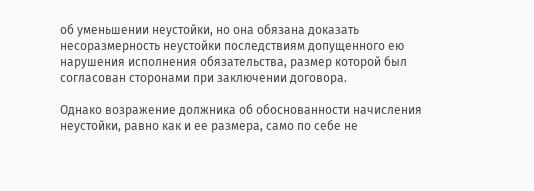об уменьшении неустойки, но она обязана доказать несоразмерность неустойки последствиям допущенного ею нарушения исполнения обязательства, размер которой был согласован сторонами при заключении договора.

Однако возражение должника об обоснованности начисления неустойки, равно как и ее размера, само по себе не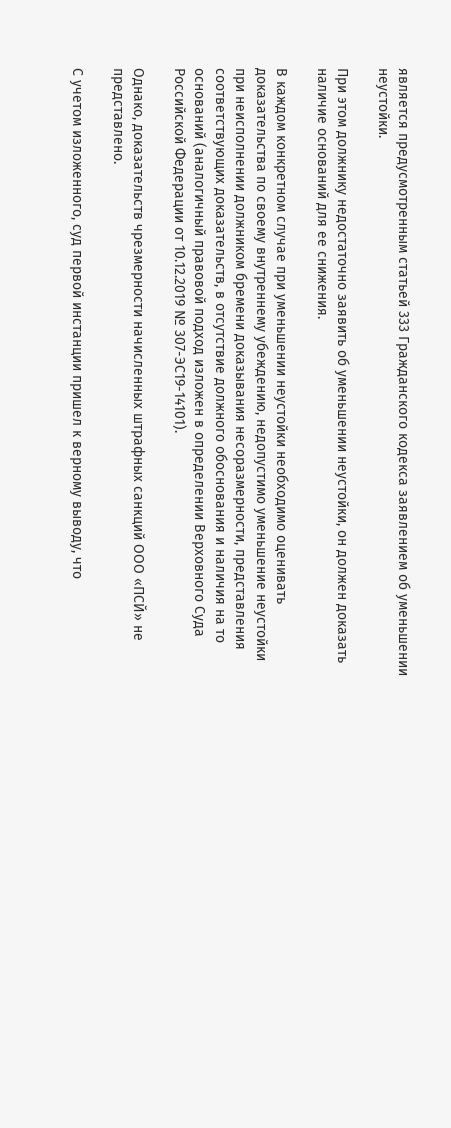является предусмотренным статьей 333 Гражданского кодекса заявлением об уменьшении неустойки.

При этом должнику недостаточно заявить об уменьшении неустойки, он должен доказать наличие оснований для ее снижения.

В каждом конкретном случае при уменьшении неустойки необходимо оценивать доказательства по своему внутреннему убеждению, недопустимо уменьшение неустойки при неисполнении должником бремени доказывания несоразмерности, представления соответствующих доказательств, в отсутствие должного обоснования и наличия на то оснований (аналогичный правовой подход изложен в определении Верховного Суда Российской Федерации от 10.12.2019 № 307-ЭС19-14101).

Однако, доказательств чрезмерности начисленных штрафных санкций ООО «ПСЙ» не представлено.

С учетом изложенного, суд первой инстанции пришел к верному выводу, что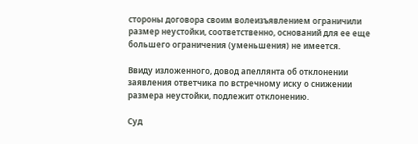стороны договора своим волеизъявлением ограничили размер неустойки, соответственно, оснований для ее еще большего ограничения (уменьшения) не имеется.

Ввиду изложенного, довод апеллянта об отклонении заявления ответчика по встречному иску о снижении размера неустойки, подлежит отклонению.

Суд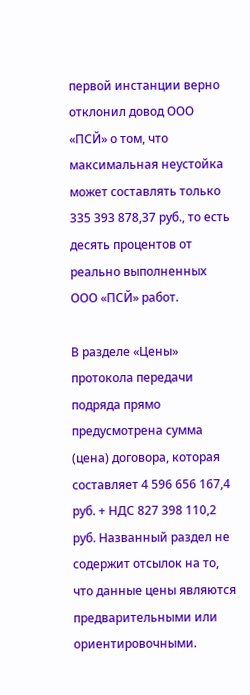первой инстанции верно отклонил довод ООО «ПСЙ» о том, что максимальная неустойка может составлять только 335 393 878,37 руб., то есть десять процентов от реально выполненных ООО «ПСЙ» работ.

В разделе «Цены» протокола передачи подряда прямо предусмотрена сумма (цена) договора, которая составляет 4 596 656 167,4 руб. + НДС 827 398 110,2 руб. Названный раздел не содержит отсылок на то, что данные цены являются предварительными или ориентировочными.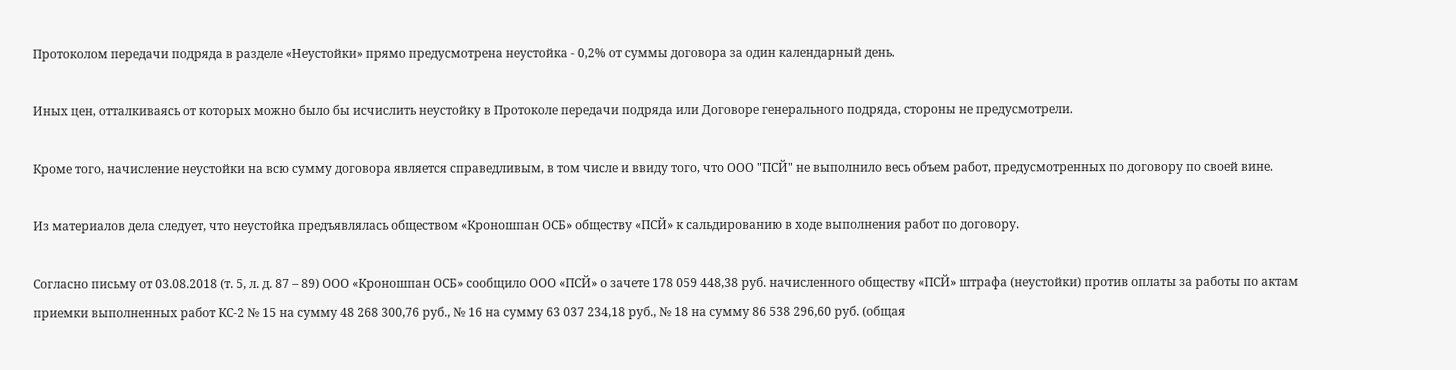Протоколом передачи подряда в разделе «Неустойки» прямо предусмотрена неустойка - 0,2% от суммы договора за один календарный день.

Иных цен, отталкиваясь от которых можно было бы исчислить неустойку в Протоколе передачи подряда или Договоре генерального подряда, стороны не предусмотрели.

Кроме того, начисление неустойки на всю сумму договора является справедливым, в том числе и ввиду того, что ООО "ПСЙ" не выполнило весь объем работ, предусмотренных по договору по своей вине.

Из материалов дела следует, что неустойка предъявлялась обществом «Кроношпан ОСБ» обществу «ПСЙ» к сальдированию в ходе выполнения работ по договору.

Согласно письму от 03.08.2018 (т. 5, л. д. 87 – 89) ООО «Кроношпан ОСБ» сообщило ООО «ПСЙ» о зачете 178 059 448,38 руб. начисленного обществу «ПСЙ» штрафа (неустойки) против оплаты за работы по актам приемки выполненных работ КС-2 № 15 на сумму 48 268 300,76 руб., № 16 на сумму 63 037 234,18 руб., № 18 на сумму 86 538 296,60 руб. (общая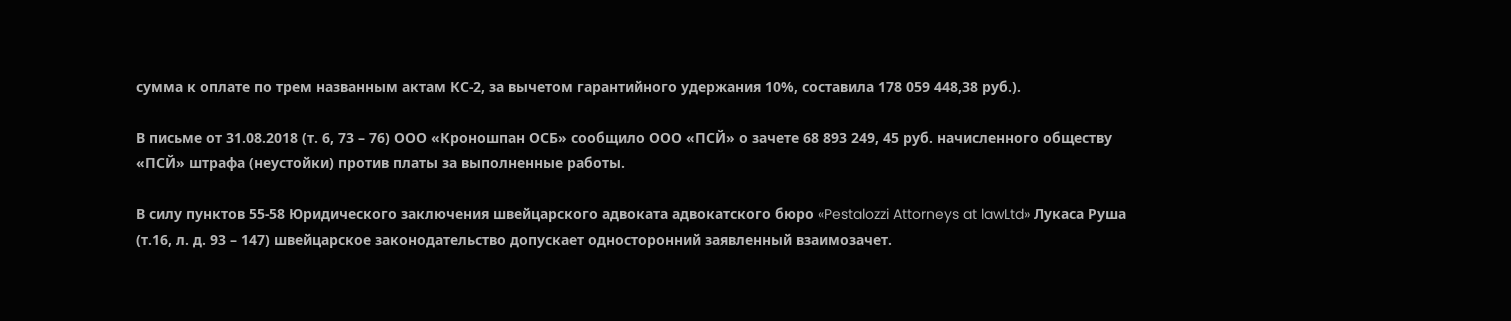сумма к оплате по трем названным актам КС-2, за вычетом гарантийного удержания 10%, составила 178 059 448,38 руб.).

В письме от 31.08.2018 (т. 6, 73 – 76) ООО «Кроношпан ОСБ» сообщило ООО «ПСЙ» о зачете 68 893 249, 45 руб. начисленного обществу «ПСЙ» штрафа (неустойки) против платы за выполненные работы.

В силу пунктов 55-58 Юридического заключения швейцарского адвоката адвокатского бюро «Pestalozzi Attorneys at lawLtd» Лукаса Руша (т.16, л. д. 93 – 147) швейцарское законодательство допускает односторонний заявленный взаимозачет.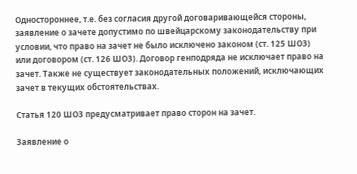Одностороннее, т.е. без согласия другой договаривающейся стороны, заявление о зачете допустимо по швейцарскому законодательству при условии, что право на зачет не было исключено законом (ст. 125 ШОЗ) или договором (ст. 126 ШОЗ). Договор генподряда не исключает право на зачет. Также не существует законодательных положений, исключающих зачет в текущих обстоятельствах.

Статья 120 ШОЗ предусматривает право сторон на зачет.

Заявление о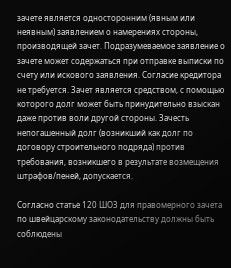зачете является односторонним (явным или неявным) заявлением о намерениях стороны, производящей зачет. Подразумеваемое заявление о зачете может содержаться при отправке выписки по счету или искового заявления. Согласие кредитора не требуется. Зачет является средством, с помощью которого долг может быть принудительно взыскан даже против воли другой стороны. Зачесть непогашенный долг (возникший как долг по договору строительного подряда) против требования, возникшего в результате возмещения штрафов/пеней, допускается.

Согласно статье 120 ШОЗ для правомерного зачета по швейцарскому законодательству должны быть соблюдены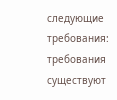следующие требования: требования существуют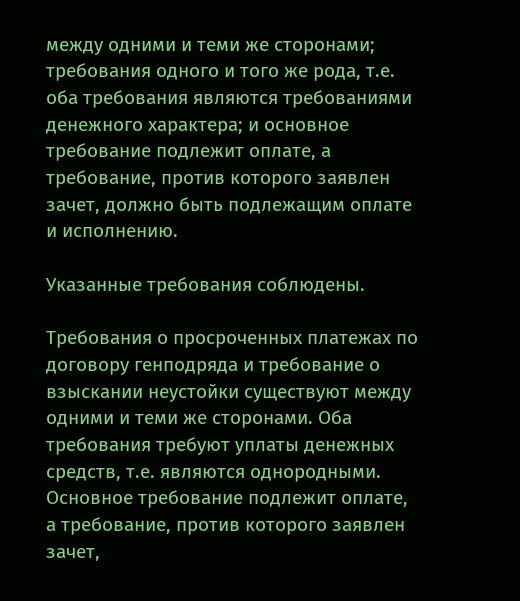между одними и теми же сторонами; требования одного и того же рода, т.е. оба требования являются требованиями денежного характера; и основное требование подлежит оплате, а требование, против которого заявлен зачет, должно быть подлежащим оплате и исполнению.

Указанные требования соблюдены.

Требования о просроченных платежах по договору генподряда и требование о взыскании неустойки существуют между одними и теми же сторонами. Оба требования требуют уплаты денежных средств, т.е. являются однородными. Основное требование подлежит оплате, а требование, против которого заявлен зачет,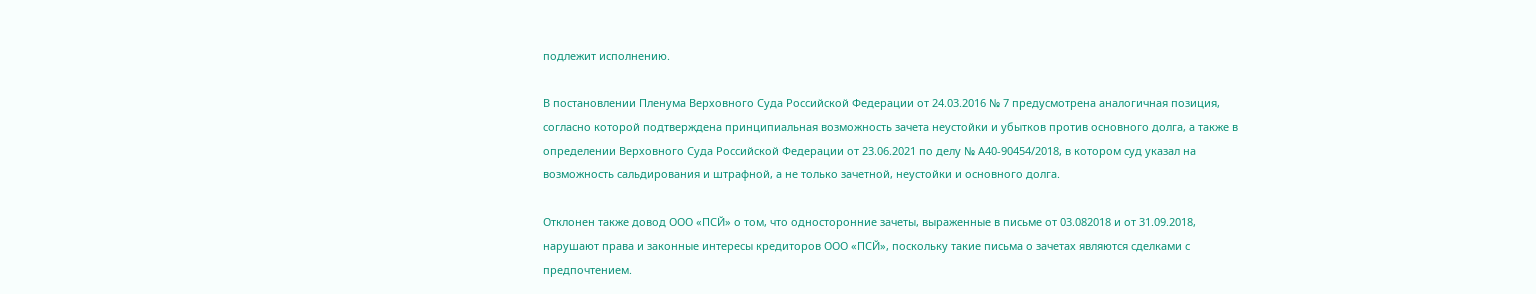подлежит исполнению.

В постановлении Пленума Верховного Суда Российской Федерации от 24.03.2016 № 7 предусмотрена аналогичная позиция, согласно которой подтверждена принципиальная возможность зачета неустойки и убытков против основного долга, а также в определении Верховного Суда Российской Федерации от 23.06.2021 по делу № А40-90454/2018, в котором суд указал на возможность сальдирования и штрафной, а не только зачетной, неустойки и основного долга.

Отклонен также довод ООО «ПСЙ» о том, что односторонние зачеты, выраженные в письме от 03.082018 и от 31.09.2018, нарушают права и законные интересы кредиторов ООО «ПСЙ», поскольку такие письма о зачетах являются сделками с предпочтением.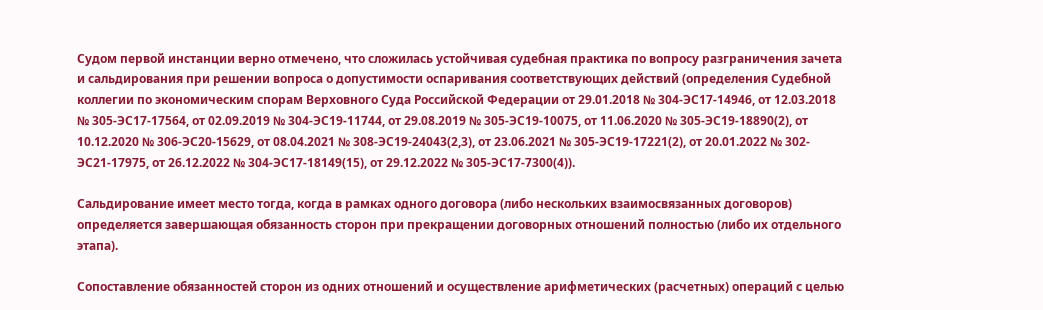Судом первой инстанции верно отмечено, что сложилась устойчивая судебная практика по вопросу разграничения зачета и сальдирования при решении вопроса о допустимости оспаривания соответствующих действий (определения Судебной коллегии по экономическим спорам Верховного Суда Российской Федерации от 29.01.2018 № 304-ЭС17-14946, от 12.03.2018 № 305-ЭС17-17564, от 02.09.2019 № 304-ЭС19-11744, от 29.08.2019 № 305-ЭС19-10075, от 11.06.2020 № 305-ЭС19-18890(2), от 10.12.2020 № 306-ЭС20-15629, от 08.04.2021 № 308-ЭС19-24043(2,3), от 23.06.2021 № 305-ЭС19-17221(2), от 20.01.2022 № 302-ЭС21-17975, от 26.12.2022 № 304-ЭС17-18149(15), от 29.12.2022 № 305-ЭС17-7300(4)).

Сальдирование имеет место тогда, когда в рамках одного договора (либо нескольких взаимосвязанных договоров) определяется завершающая обязанность сторон при прекращении договорных отношений полностью (либо их отдельного этапа).

Сопоставление обязанностей сторон из одних отношений и осуществление арифметических (расчетных) операций с целью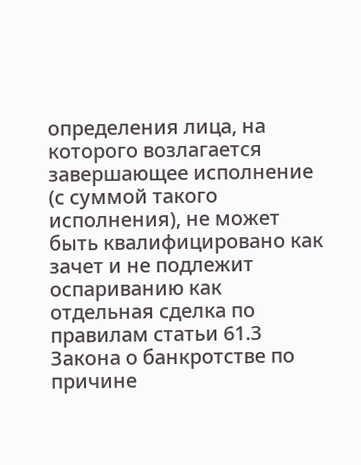определения лица, на которого возлагается завершающее исполнение (с суммой такого исполнения), не может быть квалифицировано как зачет и не подлежит оспариванию как отдельная сделка по правилам статьи 61.3 Закона о банкротстве по причине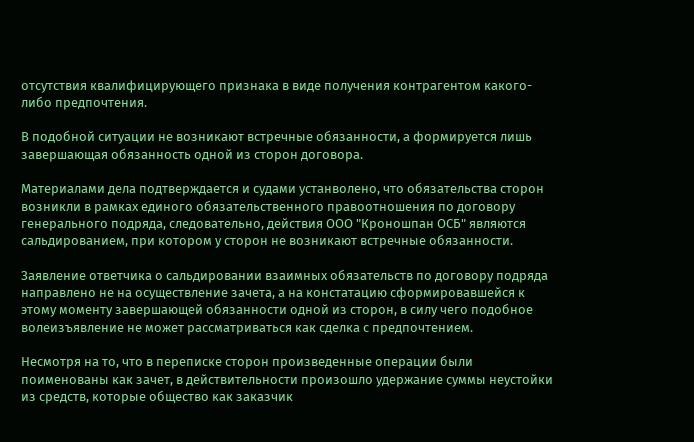отсутствия квалифицирующего признака в виде получения контрагентом какого-либо предпочтения.

В подобной ситуации не возникают встречные обязанности, а формируется лишь завершающая обязанность одной из сторон договора.

Материалами дела подтверждается и судами устанволено, что обязательства сторон возникли в рамках единого обязательственного правоотношения по договору генерального подряда, следовательно, действия ООО "Кроношпан ОСБ" являются сальдированием, при котором у сторон не возникают встречные обязанности.

Заявление ответчика о сальдировании взаимных обязательств по договору подряда направлено не на осуществление зачета, а на констатацию сформировавшейся к этому моменту завершающей обязанности одной из сторон, в силу чего подобное волеизъявление не может рассматриваться как сделка с предпочтением.

Несмотря на то, что в переписке сторон произведенные операции были поименованы как зачет, в действительности произошло удержание суммы неустойки из средств, которые общество как заказчик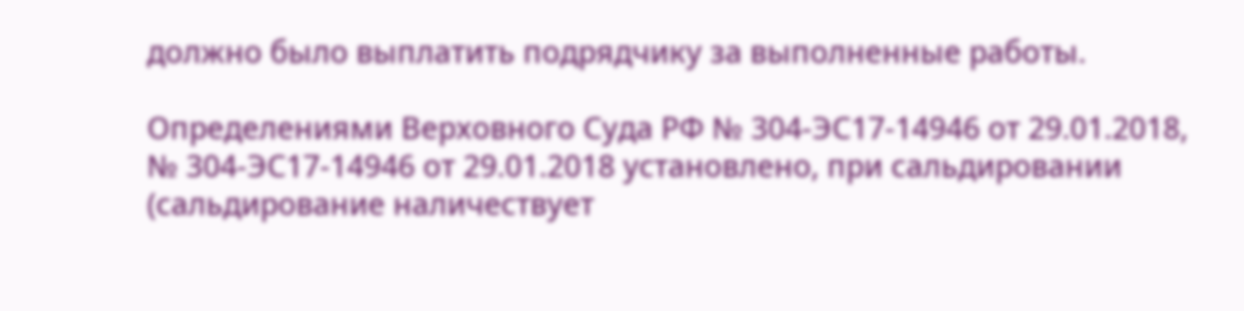должно было выплатить подрядчику за выполненные работы.

Определениями Верховного Суда РФ № 304-ЭС17-14946 от 29.01.2018, № 304-ЭС17-14946 от 29.01.2018 установлено, при сальдировании (сальдирование наличествует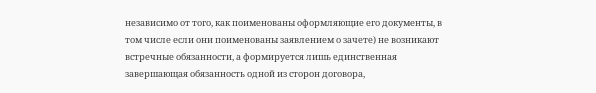независимо от того, как поименованы оформляющие его документы, в том числе если они поименованы заявлением о зачете) не возникают встречные обязанности, а формируется лишь единственная завершающая обязанность одной из сторон договора,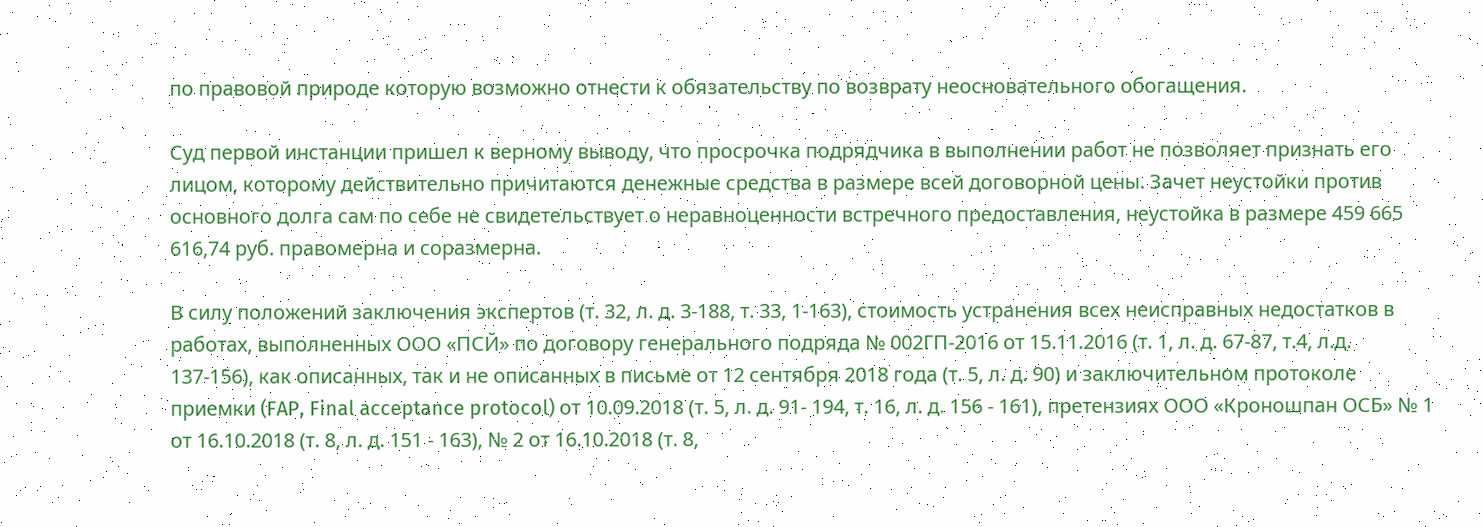по правовой природе которую возможно отнести к обязательству по возврату неосновательного обогащения.

Суд первой инстанции пришел к верному выводу, что просрочка подрядчика в выполнении работ не позволяет признать его лицом, которому действительно причитаются денежные средства в размере всей договорной цены. Зачет неустойки против основного долга сам по себе не свидетельствует о неравноценности встречного предоставления, неустойка в размере 459 665 616,74 руб. правомерна и соразмерна.

В силу положений заключения экспертов (т. 32, л. д. 3-188, т. 33, 1-163), стоимость устранения всех неисправных недостатков в работах, выполненных ООО «ПСЙ» по договору генерального подряда № 002ГП-2016 от 15.11.2016 (т. 1, л. д. 67-87, т.4, л.д. 137-156), как описанных, так и не описанных в письме от 12 сентября 2018 года (т. 5, л. д. 90) и заключительном протоколе приемки (FAP, Final acceptance protocol) от 10.09.2018 (т. 5, л. д. 91- 194, т. 16, л. д. 156 - 161), претензиях ООО «Кроношпан ОСБ» № 1 от 16.10.2018 (т. 8, л. д. 151 - 163), № 2 от 16.10.2018 (т. 8,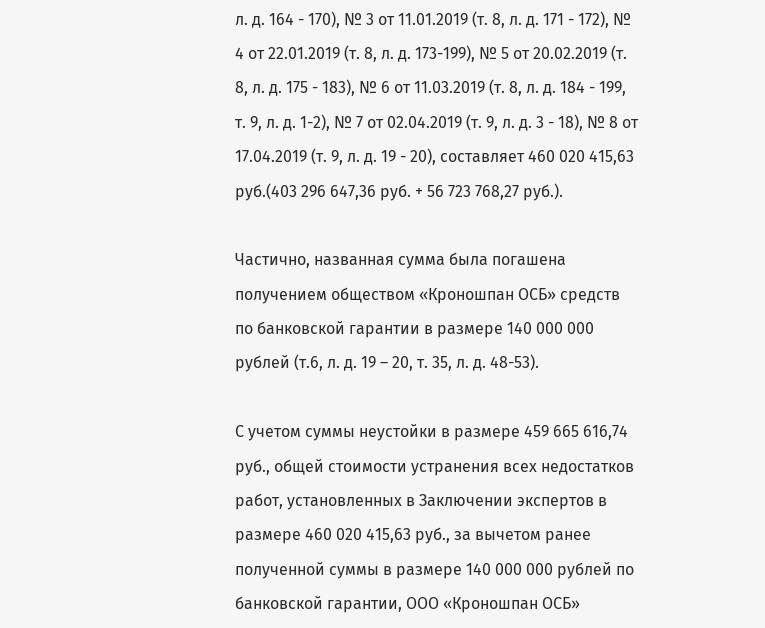л. д. 164 - 170), № 3 от 11.01.2019 (т. 8, л. д. 171 - 172), № 4 от 22.01.2019 (т. 8, л. д. 173-199), № 5 от 20.02.2019 (т. 8, л. д. 175 - 183), № 6 от 11.03.2019 (т. 8, л. д. 184 - 199, т. 9, л. д. 1-2), № 7 от 02.04.2019 (т. 9, л. д. 3 - 18), № 8 от 17.04.2019 (т. 9, л. д. 19 - 20), составляет 460 020 415,63 руб.(403 296 647,36 руб. + 56 723 768,27 руб.).

Частично, названная сумма была погашена получением обществом «Кроношпан ОСБ» средств по банковской гарантии в размере 140 000 000 рублей (т.6, л. д. 19 – 20, т. 35, л. д. 48-53).

С учетом суммы неустойки в размере 459 665 616,74 руб., общей стоимости устранения всех недостатков работ, установленных в Заключении экспертов в размере 460 020 415,63 руб., за вычетом ранее полученной суммы в размере 140 000 000 рублей по банковской гарантии, ООО «Кроношпан ОСБ»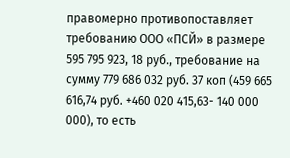правомерно противопоставляет требованию ООО «ПСЙ» в размере 595 795 923, 18 руб., требование на сумму 779 686 032 руб. 37 коп (459 665 616,74 руб. +460 020 415,63- 140 000 000), то есть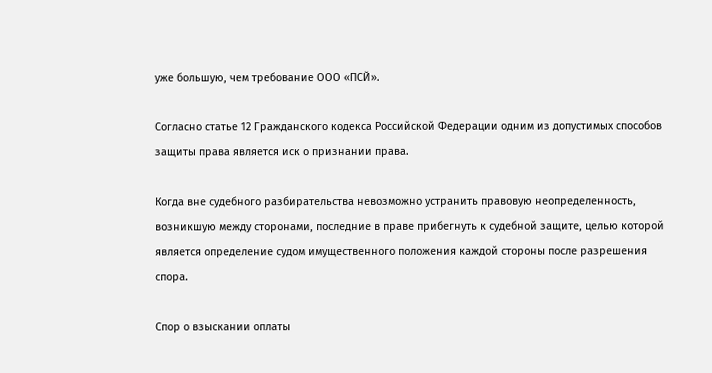уже большую, чем требование ООО «ПСЙ».

Согласно статье 12 Гражданского кодекса Российской Федерации одним из допустимых способов защиты права является иск о признании права.

Когда вне судебного разбирательства невозможно устранить правовую неопределенность, возникшую между сторонами, последние в праве прибегнуть к судебной защите, целью которой является определение судом имущественного положения каждой стороны после разрешения спора.

Спор о взыскании оплаты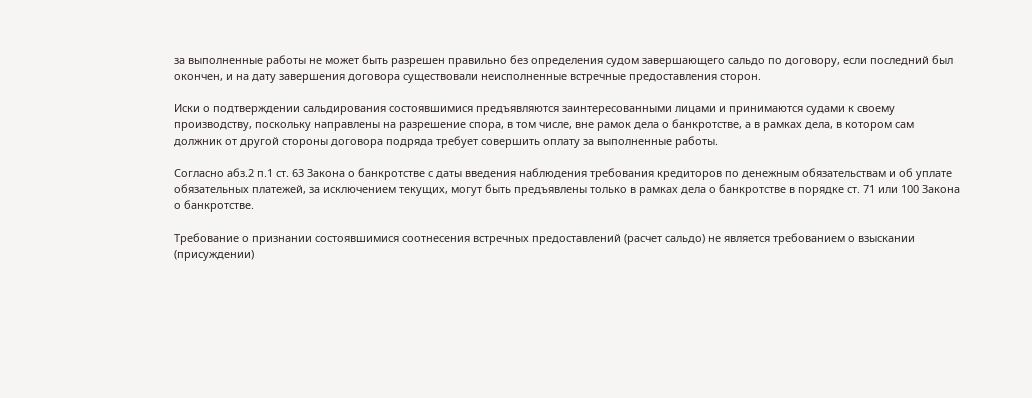за выполненные работы не может быть разрешен правильно без определения судом завершающего сальдо по договору, если последний был окончен, и на дату завершения договора существовали неисполненные встречные предоставления сторон.

Иски о подтверждении сальдирования состоявшимися предъявляются заинтересованными лицами и принимаются судами к своему производству, поскольку направлены на разрешение спора, в том числе, вне рамок дела о банкротстве, а в рамках дела, в котором сам должник от другой стороны договора подряда требует совершить оплату за выполненные работы.

Согласно абз.2 п.1 ст. 63 Закона о банкротстве с даты введения наблюдения требования кредиторов по денежным обязательствам и об уплате обязательных платежей, за исключением текущих, могут быть предъявлены только в рамках дела о банкротстве в порядке ст. 71 или 100 Закона о банкротстве.

Требование о признании состоявшимися соотнесения встречных предоставлений (расчет сальдо) не является требованием о взыскании (присуждении)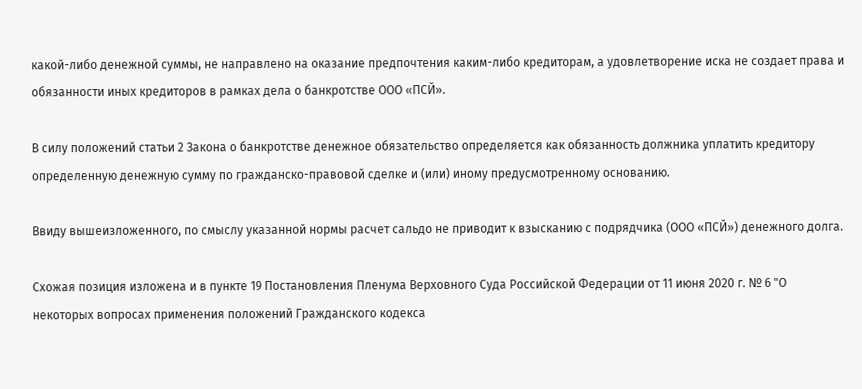какой-либо денежной суммы, не направлено на оказание предпочтения каким-либо кредиторам, а удовлетворение иска не создает права и обязанности иных кредиторов в рамках дела о банкротстве ООО «ПСЙ».

В силу положений статьи 2 Закона о банкротстве денежное обязательство определяется как обязанность должника уплатить кредитору определенную денежную сумму по гражданско-правовой сделке и (или) иному предусмотренному основанию.

Ввиду вышеизложенного, по смыслу указанной нормы расчет сальдо не приводит к взысканию с подрядчика (ООО «ПСЙ») денежного долга.

Схожая позиция изложена и в пункте 19 Постановления Пленума Верховного Суда Российской Федерации от 11 июня 2020 г. № 6 "О некоторых вопросах применения положений Гражданского кодекса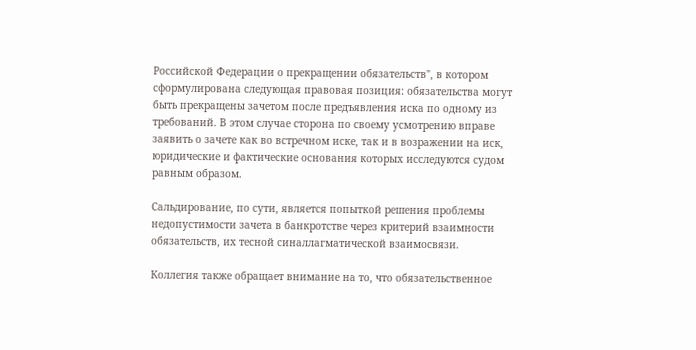Российской Федерации о прекращении обязательств", в котором сформулирована следующая правовая позиция: обязательства могут быть прекращены зачетом после предъявления иска по одному из требований. В этом случае сторона по своему усмотрению вправе заявить о зачете как во встречном иске, так и в возражении на иск, юридические и фактические основания которых исследуются судом равным образом.

Сальдирование, по сути, является попыткой решения проблемы недопустимости зачета в банкротстве через критерий взаимности обязательств, их тесной синаллагматической взаимосвязи.

Коллегия также обращает внимание на то, что обязательственное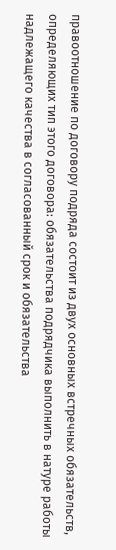правоотношение по договору подряда состоит из двух основных встречных обязательств, определяющих тип этого договора: обязательства подрядчика выполнить в натуре работы надлежащего качества в согласованный срок и обязательства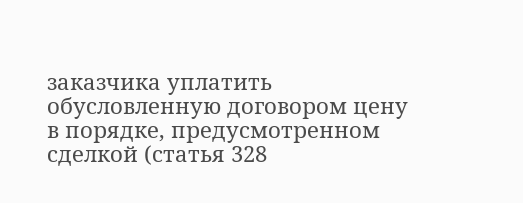заказчика уплатить обусловленную договором цену в порядке, предусмотренном сделкой (статья 328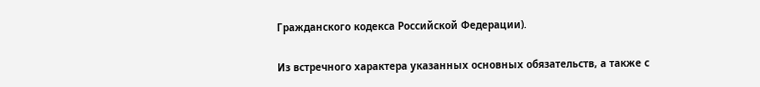Гражданского кодекса Российской Федерации).

Из встречного характера указанных основных обязательств, а также с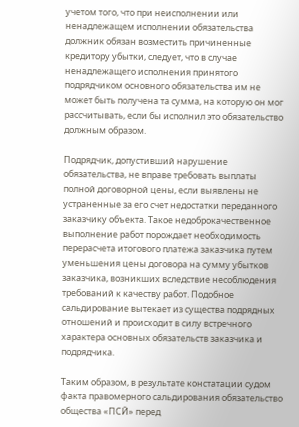учетом того, что при неисполнении или ненадлежащем исполнении обязательства должник обязан возместить причиненные кредитору убытки, следует, что в случае ненадлежащего исполнения принятого подрядчиком основного обязательства им не может быть получена та сумма, на которую он мог рассчитывать, если бы исполнил это обязательство должным образом.

Подрядчик, допустивший нарушение обязательства, не вправе требовать выплаты полной договорной цены, если выявлены не устраненные за его счет недостатки переданного заказчику объекта. Такое недоброкачественное выполнение работ порождает необходимость перерасчета итогового платежа заказчика путем уменьшения цены договора на сумму убытков заказчика, возникших вследствие несоблюдения требований к качеству работ. Подобное сальдирование вытекает из существа подрядных отношений и происходит в силу встречного характера основных обязательств заказчика и подрядчика.

Таким образом, в результате констатации судом факта правомерного сальдирования обязательство общества «ПСЙ» перед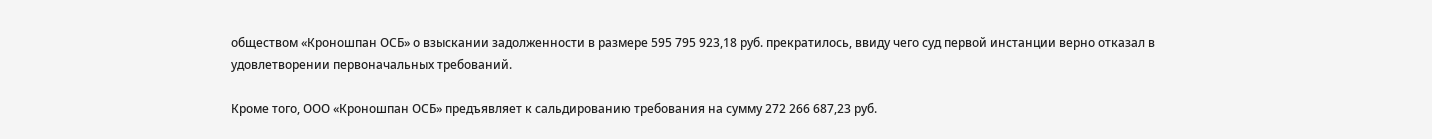обществом «Кроношпан ОСБ» о взыскании задолженности в размере 595 795 923,18 руб. прекратилось, ввиду чего суд первой инстанции верно отказал в удовлетворении первоначальных требований.

Кроме того, ООО «Кроношпан ОСБ» предъявляет к сальдированию требования на сумму 272 266 687,23 руб.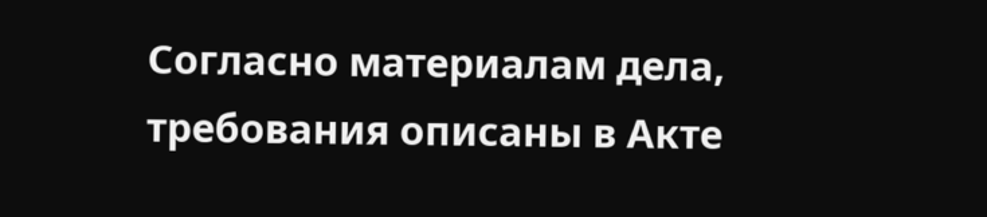Согласно материалам дела, требования описаны в Акте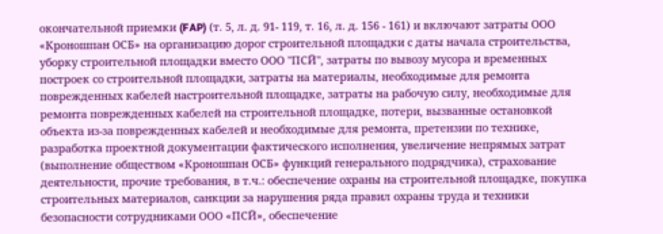окончательной приемки (FAP) (т. 5, л. д. 91- 119, т. 16, л. д. 156 - 161) и включают затраты ООО «Кроношпан ОСБ» на организацию дорог строительной площадки с даты начала строительства, уборку строительной площадки вместо ООО "ПСЙ", затраты по вывозу мусора и временных построек со строительной площадки, затраты на материалы, необходимые для ремонта поврежденных кабелей настроительной площадке, затраты на рабочую силу, необходимые для ремонта поврежденных кабелей на строительной площадке, потери, вызванные остановкой объекта из-за поврежденных кабелей и необходимые для ремонта, претензии по технике, разработка проектной документации фактического исполнения, увеличение непрямых затрат (выполнение обществом «Кроношпан ОСБ» функций генерального подрядчика), страхование деятельности, прочие требования, в т.ч.: обеспечение охраны на строительной площадке, покупка строительных материалов, санкции за нарушения ряда правил охраны труда и техники безопасности сотрудниками ООО «ПСЙ», обеспечение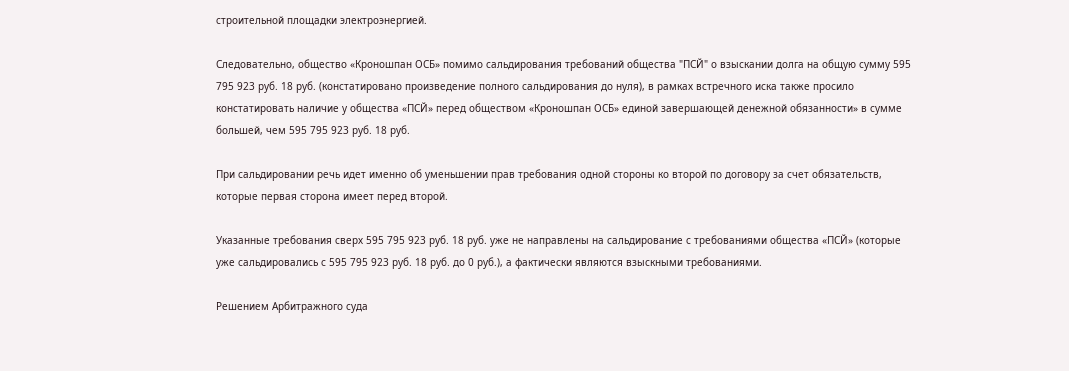строительной площадки электроэнергией.

Следовательно, общество «Кроношпан ОСБ» помимо сальдирования требований общества "ПСЙ" о взыскании долга на общую сумму 595 795 923 руб. 18 руб. (констатировано произведение полного сальдирования до нуля), в рамках встречного иска также просило констатировать наличие у общества «ПСЙ» перед обществом «Кроношпан ОСБ» единой завершающей денежной обязанности» в сумме большей, чем 595 795 923 руб. 18 руб.

При сальдировании речь идет именно об уменьшении прав требования одной стороны ко второй по договору за счет обязательств, которые первая сторона имеет перед второй.

Указанные требования сверх 595 795 923 руб. 18 руб. уже не направлены на сальдирование с требованиями общества «ПСЙ» (которые уже сальдировались с 595 795 923 руб. 18 руб. до 0 руб.), а фактически являются взыскными требованиями.

Решением Арбитражного суда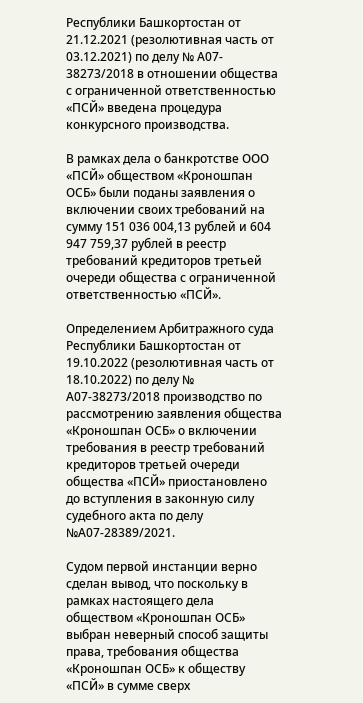Республики Башкортостан от 21.12.2021 (резолютивная часть от 03.12.2021) по делу № А07- 38273/2018 в отношении общества с ограниченной ответственностью «ПСЙ» введена процедура конкурсного производства.

В рамках дела о банкротстве ООО «ПСЙ» обществом «Кроношпан ОСБ» были поданы заявления о включении своих требований на сумму 151 036 004,13 рублей и 604 947 759,37 рублей в реестр требований кредиторов третьей очереди общества с ограниченной ответственностью «ПСЙ».

Определением Арбитражного суда Республики Башкортостан от 19.10.2022 (резолютивная часть от 18.10.2022) по делу № А07-38273/2018 производство по рассмотрению заявления общества «Кроношпан ОСБ» о включении требования в реестр требований кредиторов третьей очереди общества «ПСЙ» приостановлено до вступления в законную силу судебного акта по делу №А07-28389/2021.

Судом первой инстанции верно сделан вывод, что поскольку в рамках настоящего дела обществом «Кроношпан ОСБ» выбран неверный способ защиты права, требования общества «Кроношпан ОСБ» к обществу «ПСЙ» в сумме сверх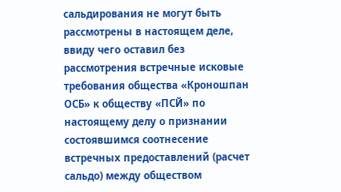сальдирования не могут быть рассмотрены в настоящем деле, ввиду чего оставил без рассмотрения встречные исковые требования общества «Кроношпан ОСБ» к обществу «ПСЙ» по настоящему делу о признании состоявшимся соотнесение встречных предоставлений (расчет сальдо) между обществом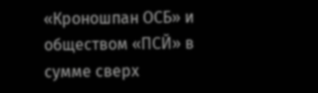«Кроношпан ОСБ» и обществом «ПСЙ» в сумме сверх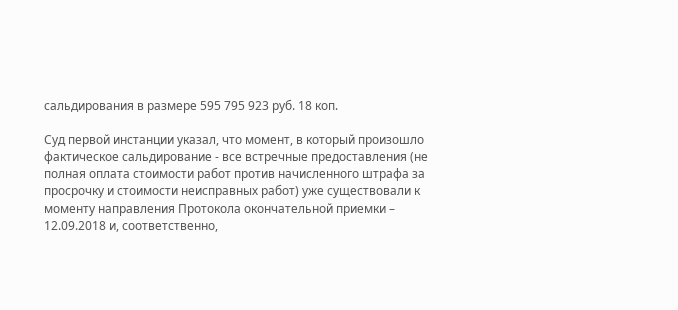сальдирования в размере 595 795 923 руб. 18 коп.

Суд первой инстанции указал, что момент, в который произошло фактическое сальдирование - все встречные предоставления (не полная оплата стоимости работ против начисленного штрафа за просрочку и стоимости неисправных работ) уже существовали к моменту направления Протокола окончательной приемки – 12.09.2018 и, соответственно,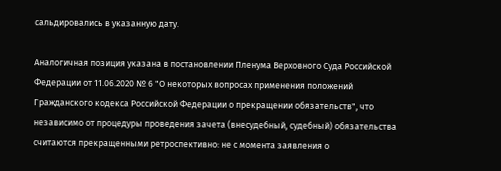сальдировались в указанную дату.

Аналогичная позиция указана в постановлении Пленума Верховного Суда Российской Федерации от 11.06.2020 № 6 "О некоторых вопросах применения положений Гражданского кодекса Российской Федерации о прекращении обязательств", что независимо от процедуры проведения зачета (внесудебный, судебный) обязательства считаются прекращенными ретроспективно: не с момента заявления о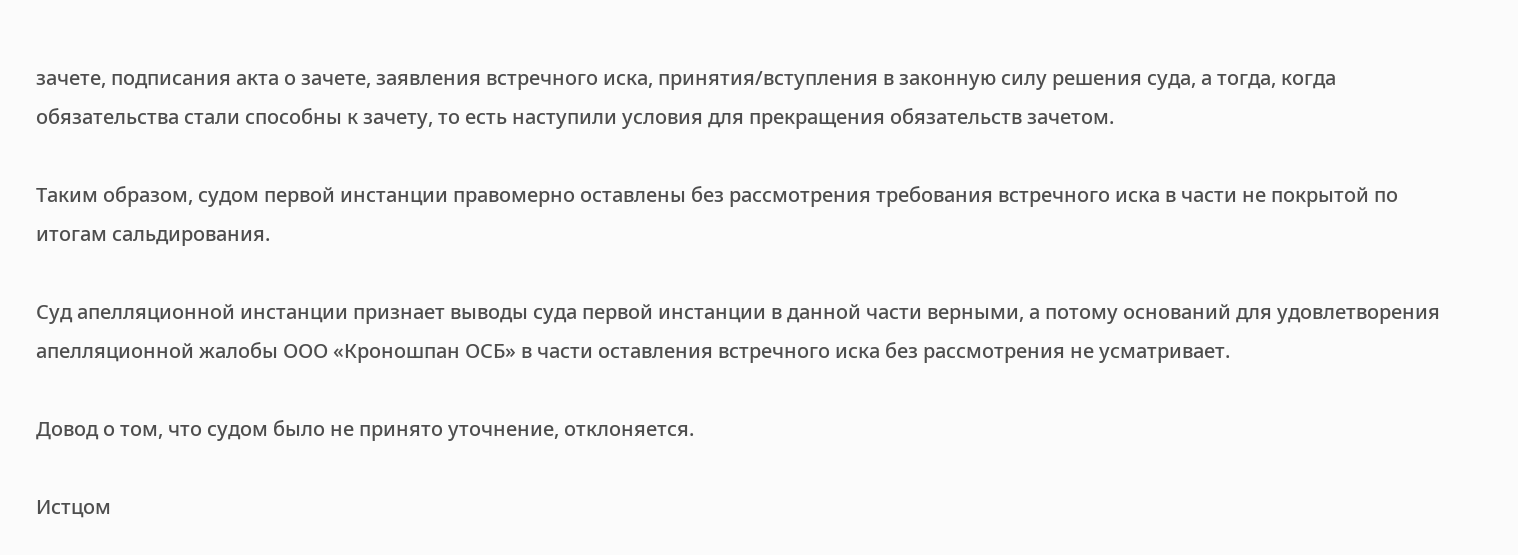зачете, подписания акта о зачете, заявления встречного иска, принятия/вступления в законную силу решения суда, а тогда, когда обязательства стали способны к зачету, то есть наступили условия для прекращения обязательств зачетом.

Таким образом, судом первой инстанции правомерно оставлены без рассмотрения требования встречного иска в части не покрытой по итогам сальдирования.

Суд апелляционной инстанции признает выводы суда первой инстанции в данной части верными, а потому оснований для удовлетворения апелляционной жалобы ООО «Кроношпан ОСБ» в части оставления встречного иска без рассмотрения не усматривает.

Довод о том, что судом было не принято уточнение, отклоняется.

Истцом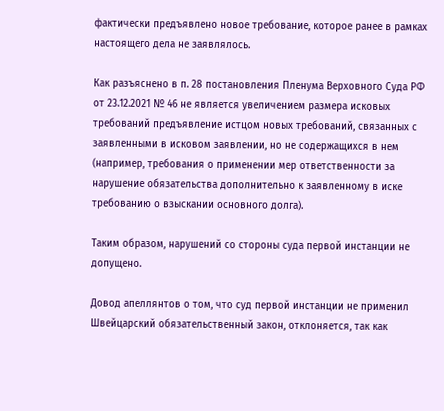фактически предъявлено новое требование, которое ранее в рамках настоящего дела не заявлялось.

Как разъяснено в п. 28 постановления Пленума Верховного Суда РФ от 23.12.2021 № 46 не является увеличением размера исковых требований предъявление истцом новых требований, связанных с заявленными в исковом заявлении, но не содержащихся в нем (например, требования о применении мер ответственности за нарушение обязательства дополнительно к заявленному в иске требованию о взыскании основного долга).

Таким образом, нарушений со стороны суда первой инстанции не допущено.

Довод апеллянтов о том, что суд первой инстанции не применил Швейцарский обязательственный закон, отклоняется, так как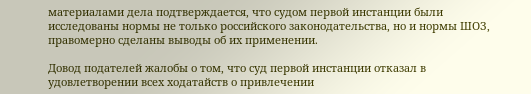материалами дела подтверждается, что судом первой инстанции были исследованы нормы не только российского законодательства, но и нормы ШОЗ, правомерно сделаны выводы об их применении.

Довод подателей жалобы о том, что суд первой инстанции отказал в удовлетворении всех ходатайств о привлечении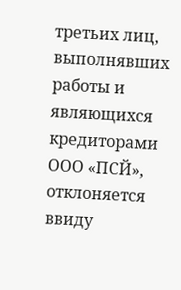третьих лиц, выполнявших работы и являющихся кредиторами ООО «ПСЙ», отклоняется ввиду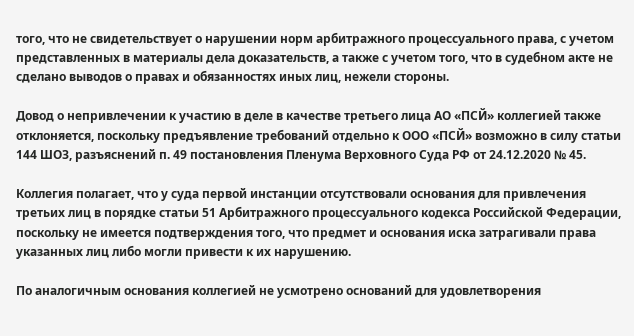того, что не свидетельствует о нарушении норм арбитражного процессуального права, с учетом представленных в материалы дела доказательств, а также с учетом того, что в судебном акте не сделано выводов о правах и обязанностях иных лиц, нежели стороны.

Довод о непривлечении к участию в деле в качестве третьего лица АО «ПСЙ» коллегией также отклоняется, поскольку предъявление требований отдельно к ООО «ПСЙ» возможно в силу статьи 144 ШОЗ, разъяснений п. 49 постановления Пленума Верховного Суда РФ от 24.12.2020 № 45.

Коллегия полагает, что у суда первой инстанции отсутствовали основания для привлечения третьих лиц в порядке статьи 51 Арбитражного процессуального кодекса Российской Федерации, поскольку не имеется подтверждения того, что предмет и основания иска затрагивали права указанных лиц либо могли привести к их нарушению.

По аналогичным основания коллегией не усмотрено оснований для удовлетворения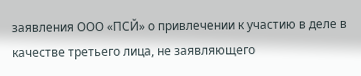заявления ООО «ПСЙ» о привлечении к участию в деле в качестве третьего лица, не заявляющего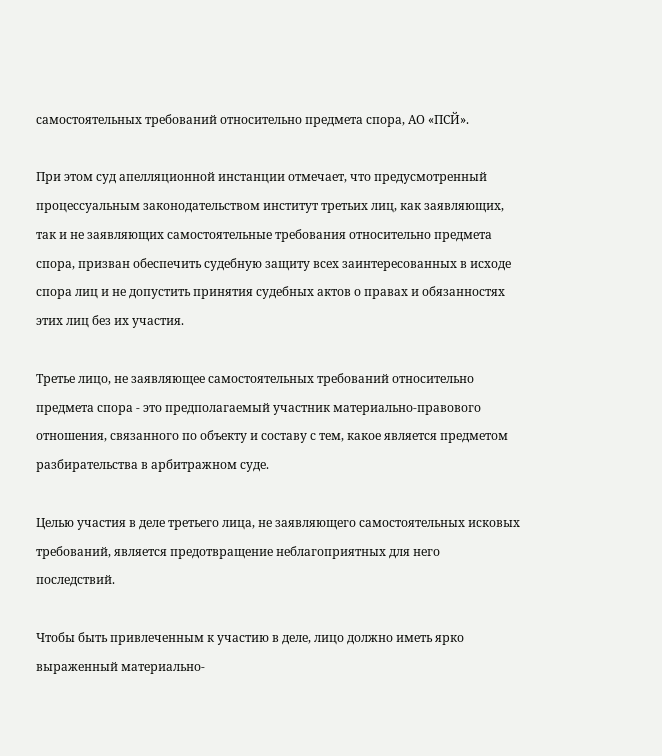самостоятельных требований относительно предмета спора, АО «ПСЙ».

При этом суд апелляционной инстанции отмечает, что предусмотренный процессуальным законодательством институт третьих лиц, как заявляющих, так и не заявляющих самостоятельные требования относительно предмета спора, призван обеспечить судебную защиту всех заинтересованных в исходе спора лиц и не допустить принятия судебных актов о правах и обязанностях этих лиц без их участия.

Третье лицо, не заявляющее самостоятельных требований относительно предмета спора - это предполагаемый участник материально-правового отношения, связанного по объекту и составу с тем, какое является предметом разбирательства в арбитражном суде.

Целью участия в деле третьего лица, не заявляющего самостоятельных исковых требований, является предотвращение неблагоприятных для него последствий.

Чтобы быть привлеченным к участию в деле, лицо должно иметь ярко выраженный материально-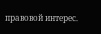правовой интерес.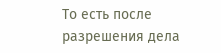То есть после разрешения дела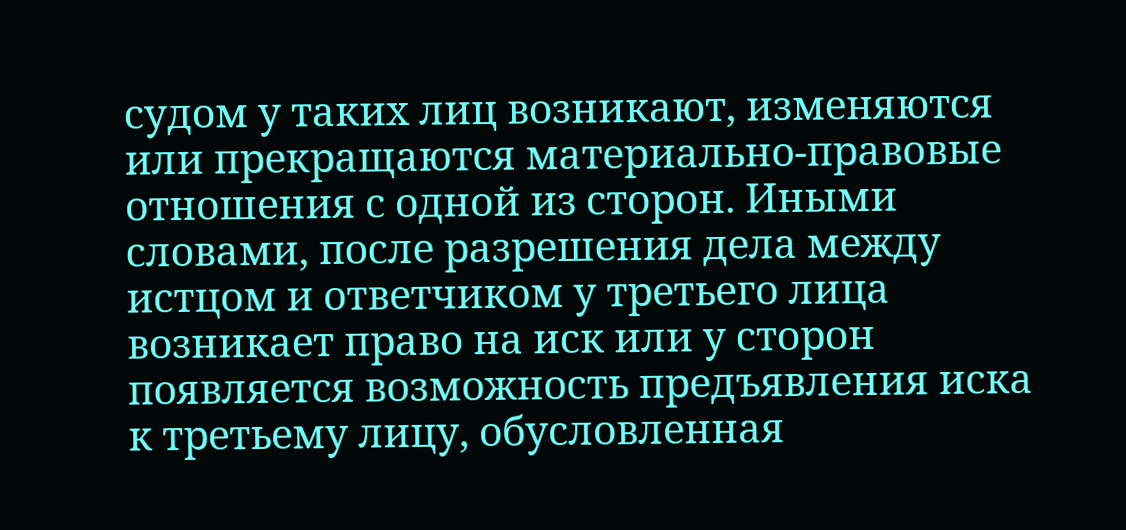судом у таких лиц возникают, изменяются или прекращаются материально-правовые отношения с одной из сторон. Иными словами, после разрешения дела между истцом и ответчиком у третьего лица возникает право на иск или у сторон появляется возможность предъявления иска к третьему лицу, обусловленная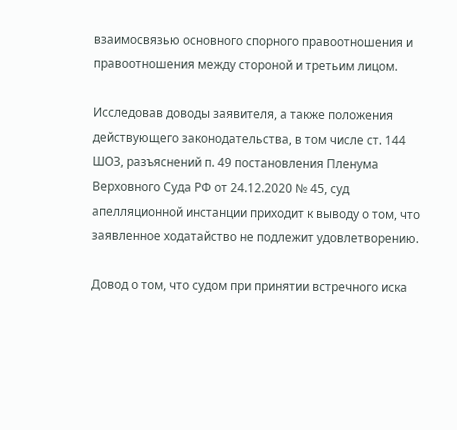взаимосвязью основного спорного правоотношения и правоотношения между стороной и третьим лицом.

Исследовав доводы заявителя, а также положения действующего законодательства, в том числе ст. 144 ШОЗ, разъяснений п. 49 постановления Пленума Верховного Суда РФ от 24.12.2020 № 45, суд апелляционной инстанции приходит к выводу о том, что заявленное ходатайство не подлежит удовлетворению.

Довод о том, что судом при принятии встречного иска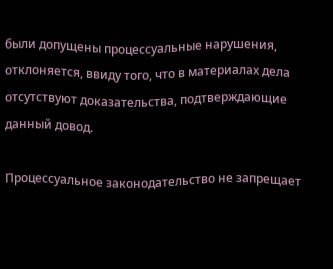были допущены процессуальные нарушения, отклоняется, ввиду того, что в материалах дела отсутствуют доказательства, подтверждающие данный довод.

Процессуальное законодательство не запрещает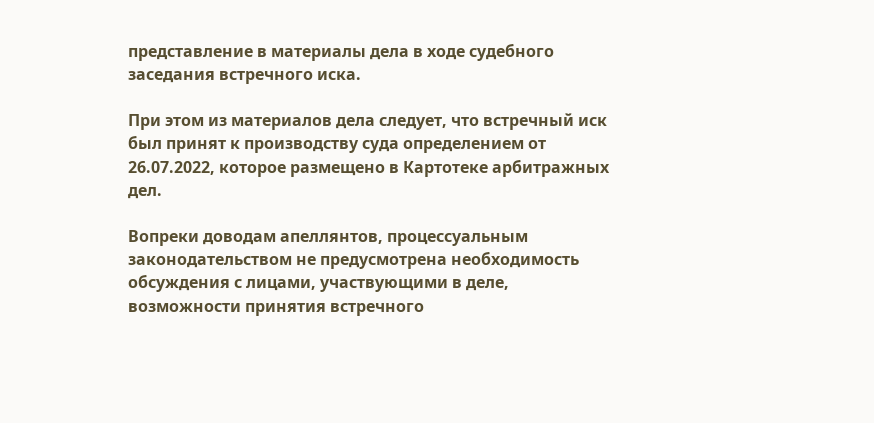представление в материалы дела в ходе судебного заседания встречного иска.

При этом из материалов дела следует, что встречный иск был принят к производству суда определением от 26.07.2022, которое размещено в Картотеке арбитражных дел.

Вопреки доводам апеллянтов, процессуальным законодательством не предусмотрена необходимость обсуждения с лицами, участвующими в деле, возможности принятия встречного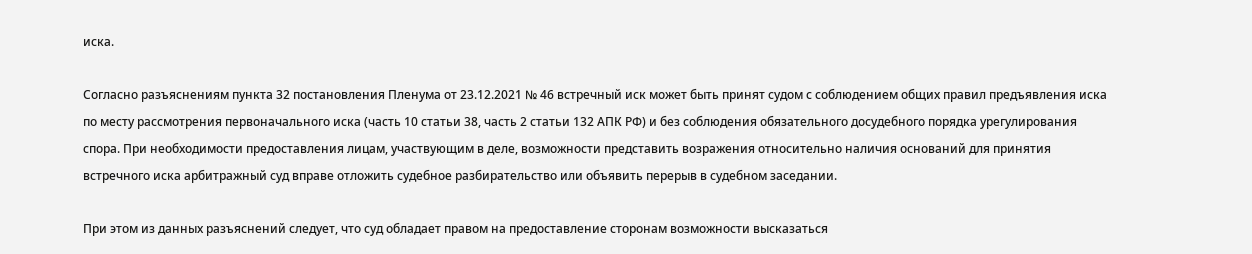иска.

Согласно разъяснениям пункта 32 постановления Пленума от 23.12.2021 № 46 встречный иск может быть принят судом с соблюдением общих правил предъявления иска по месту рассмотрения первоначального иска (часть 10 статьи 38, часть 2 статьи 132 АПК РФ) и без соблюдения обязательного досудебного порядка урегулирования спора. При необходимости предоставления лицам, участвующим в деле, возможности представить возражения относительно наличия оснований для принятия встречного иска арбитражный суд вправе отложить судебное разбирательство или объявить перерыв в судебном заседании.

При этом из данных разъяснений следует, что суд обладает правом на предоставление сторонам возможности высказаться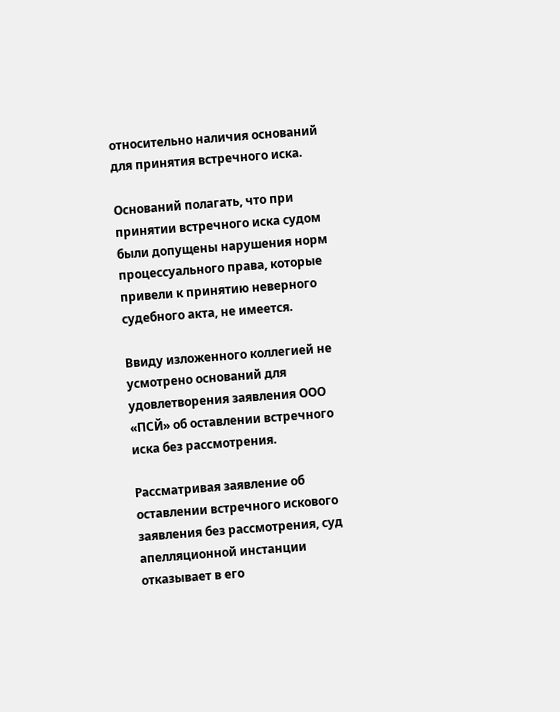относительно наличия оснований для принятия встречного иска.

Оснований полагать, что при принятии встречного иска судом были допущены нарушения норм процессуального права, которые привели к принятию неверного судебного акта, не имеется.

Ввиду изложенного коллегией не усмотрено оснований для удовлетворения заявления ООО «ПСЙ» об оставлении встречного иска без рассмотрения.

Рассматривая заявление об оставлении встречного искового заявления без рассмотрения, суд апелляционной инстанции отказывает в его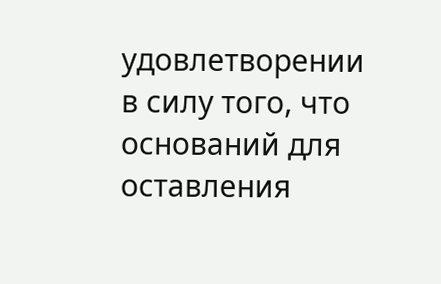удовлетворении в силу того, что оснований для оставления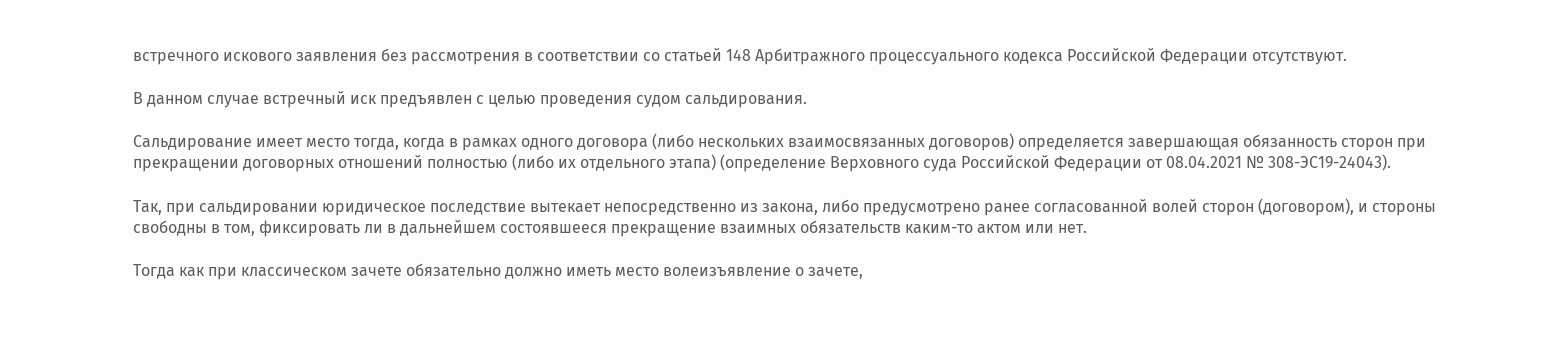встречного искового заявления без рассмотрения в соответствии со статьей 148 Арбитражного процессуального кодекса Российской Федерации отсутствуют.

В данном случае встречный иск предъявлен с целью проведения судом сальдирования.

Сальдирование имеет место тогда, когда в рамках одного договора (либо нескольких взаимосвязанных договоров) определяется завершающая обязанность сторон при прекращении договорных отношений полностью (либо их отдельного этапа) (определение Верховного суда Российской Федерации от 08.04.2021 № 308-ЭС19-24043).

Так, при сальдировании юридическое последствие вытекает непосредственно из закона, либо предусмотрено ранее согласованной волей сторон (договором), и стороны свободны в том, фиксировать ли в дальнейшем состоявшееся прекращение взаимных обязательств каким-то актом или нет.

Тогда как при классическом зачете обязательно должно иметь место волеизъявление о зачете,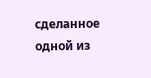сделанное одной из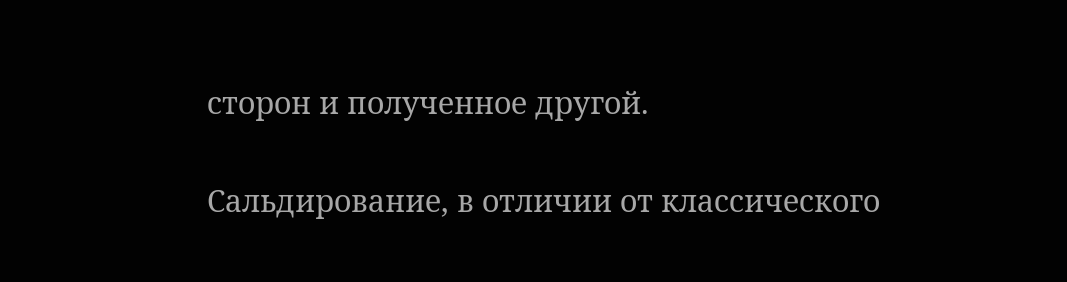сторон и полученное другой.

Сальдирование, в отличии от классического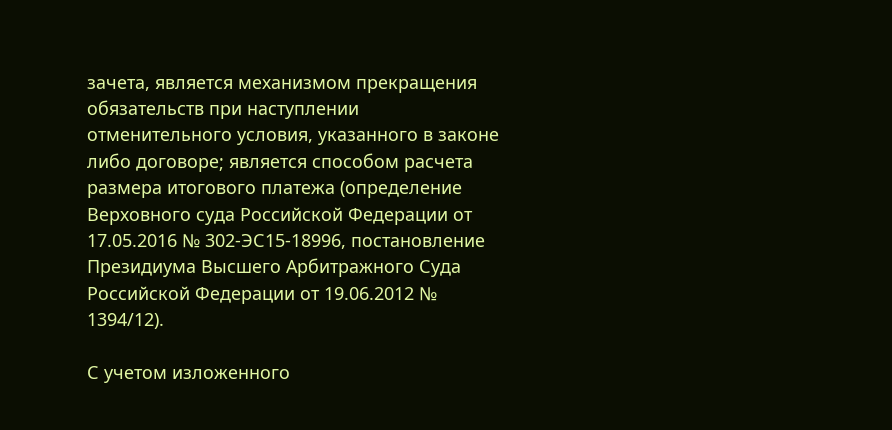зачета, является механизмом прекращения обязательств при наступлении отменительного условия, указанного в законе либо договоре; является способом расчета размера итогового платежа (определение Верховного суда Российской Федерации от 17.05.2016 № 302-ЭС15-18996, постановление Президиума Высшего Арбитражного Суда Российской Федерации от 19.06.2012 № 1394/12).

С учетом изложенного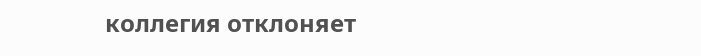коллегия отклоняет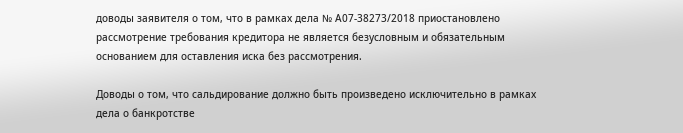доводы заявителя о том, что в рамках дела № А07-38273/2018 приостановлено рассмотрение требования кредитора не является безусловным и обязательным основанием для оставления иска без рассмотрения.

Доводы о том, что сальдирование должно быть произведено исключительно в рамках дела о банкротстве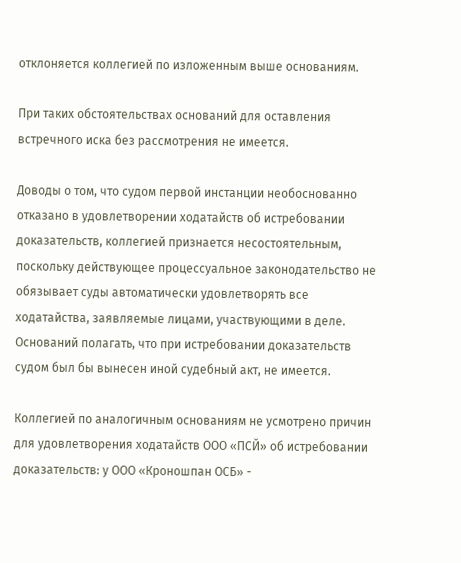отклоняется коллегией по изложенным выше основаниям.

При таких обстоятельствах оснований для оставления встречного иска без рассмотрения не имеется.

Доводы о том, что судом первой инстанции необоснованно отказано в удовлетворении ходатайств об истребовании доказательств, коллегией признается несостоятельным, поскольку действующее процессуальное законодательство не обязывает суды автоматически удовлетворять все ходатайства, заявляемые лицами, участвующими в деле. Оснований полагать, что при истребовании доказательств судом был бы вынесен иной судебный акт, не имеется.

Коллегией по аналогичным основаниям не усмотрено причин для удовлетворения ходатайств ООО «ПСЙ» об истребовании доказательств: у ООО «Кроношпан ОСБ» -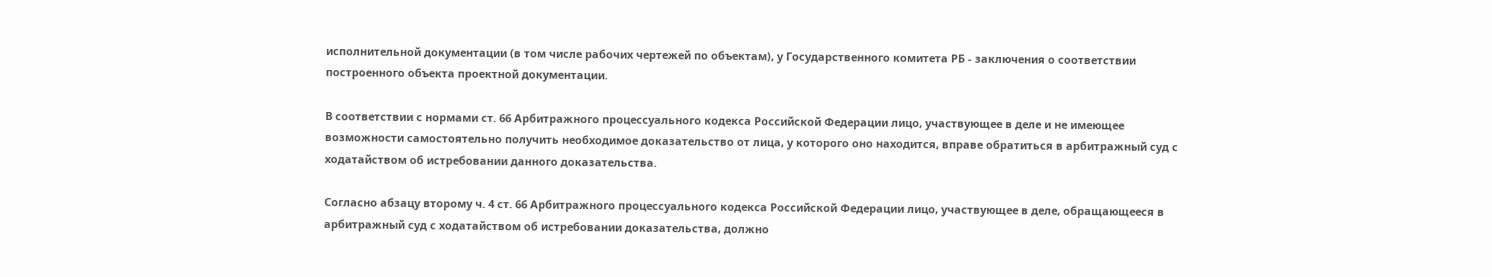исполнительной документации (в том числе рабочих чертежей по объектам), у Государственного комитета РБ - заключения о соответствии построенного объекта проектной документации.

В соответствии с нормами ст. 66 Арбитражного процессуального кодекса Российской Федерации лицо, участвующее в деле и не имеющее возможности самостоятельно получить необходимое доказательство от лица, у которого оно находится, вправе обратиться в арбитражный суд с ходатайством об истребовании данного доказательства.

Согласно абзацу второму ч. 4 ст. 66 Арбитражного процессуального кодекса Российской Федерации лицо, участвующее в деле, обращающееся в арбитражный суд с ходатайством об истребовании доказательства, должно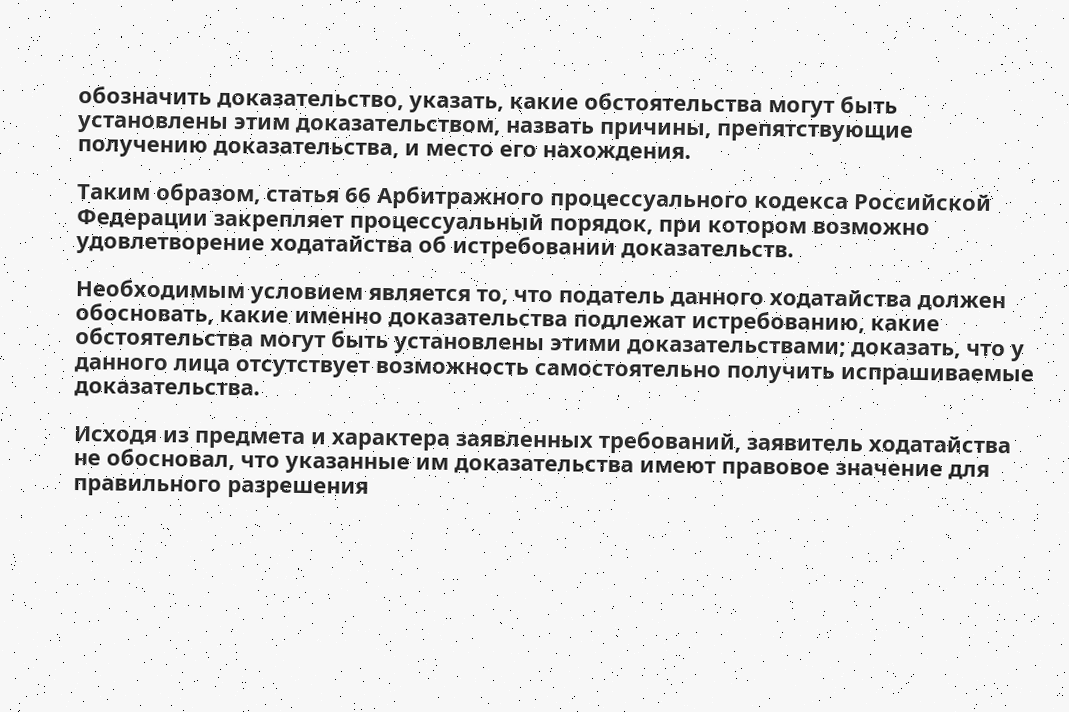обозначить доказательство, указать, какие обстоятельства могут быть установлены этим доказательством, назвать причины, препятствующие получению доказательства, и место его нахождения.

Таким образом, статья 66 Арбитражного процессуального кодекса Российской Федерации закрепляет процессуальный порядок, при котором возможно удовлетворение ходатайства об истребовании доказательств.

Необходимым условием является то, что податель данного ходатайства должен обосновать, какие именно доказательства подлежат истребованию, какие обстоятельства могут быть установлены этими доказательствами; доказать, что у данного лица отсутствует возможность самостоятельно получить испрашиваемые доказательства.

Исходя из предмета и характера заявленных требований, заявитель ходатайства не обосновал, что указанные им доказательства имеют правовое значение для правильного разрешения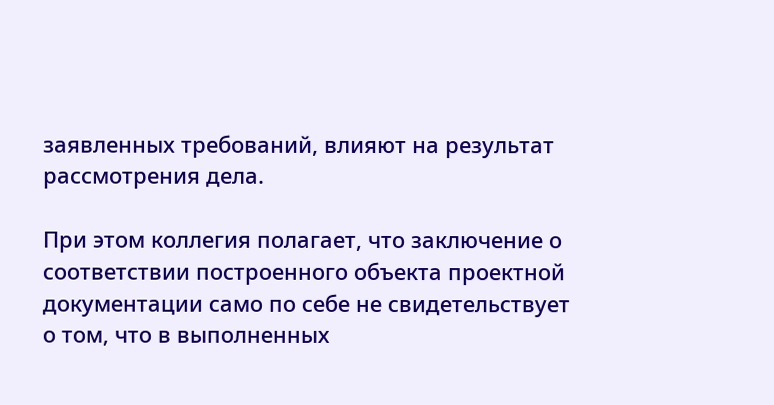заявленных требований, влияют на результат рассмотрения дела.

При этом коллегия полагает, что заключение о соответствии построенного объекта проектной документации само по себе не свидетельствует о том, что в выполненных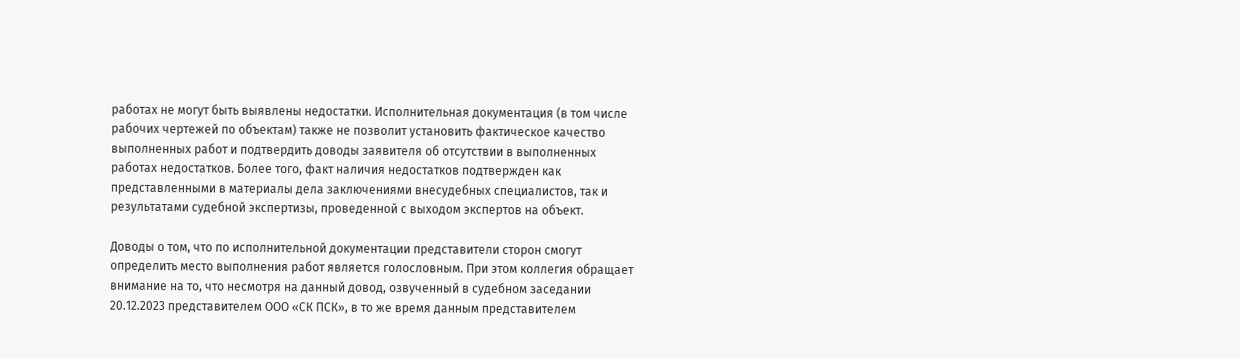работах не могут быть выявлены недостатки. Исполнительная документация (в том числе рабочих чертежей по объектам) также не позволит установить фактическое качество выполненных работ и подтвердить доводы заявителя об отсутствии в выполненных работах недостатков. Более того, факт наличия недостатков подтвержден как представленными в материалы дела заключениями внесудебных специалистов, так и результатами судебной экспертизы, проведенной с выходом экспертов на объект.

Доводы о том, что по исполнительной документации представители сторон смогут определить место выполнения работ является голословным. При этом коллегия обращает внимание на то, что несмотря на данный довод, озвученный в судебном заседании 20.12.2023 представителем ООО «СК ПСК», в то же время данным представителем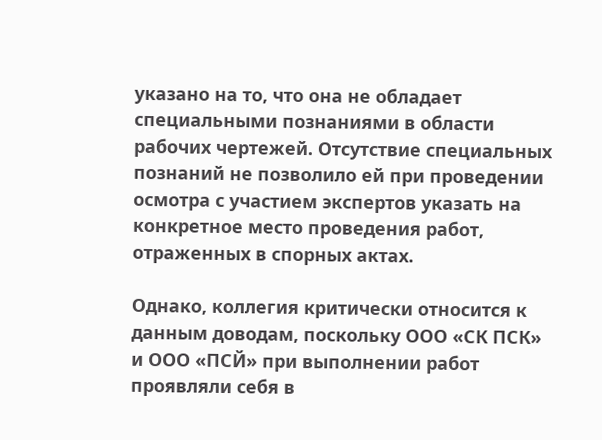указано на то, что она не обладает специальными познаниями в области рабочих чертежей. Отсутствие специальных познаний не позволило ей при проведении осмотра с участием экспертов указать на конкретное место проведения работ, отраженных в спорных актах.

Однако, коллегия критически относится к данным доводам, поскольку ООО «СК ПСК» и ООО «ПСЙ» при выполнении работ проявляли себя в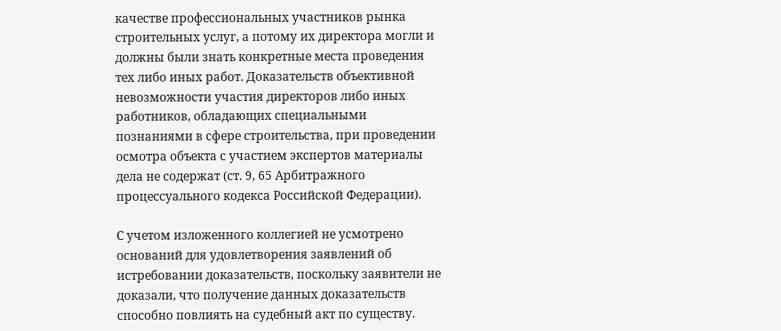качестве профессиональных участников рынка строительных услуг, а потому их директора могли и должны были знать конкретные места проведения тех либо иных работ. Доказательств объективной невозможности участия директоров либо иных работников, обладающих специальными познаниями в сфере строительства, при проведении осмотра объекта с участием экспертов материалы дела не содержат (ст. 9, 65 Арбитражного процессуального кодекса Российской Федерации).

С учетом изложенного коллегией не усмотрено оснований для удовлетворения заявлений об истребовании доказательств, поскольку заявители не доказали, что получение данных доказательств способно повлиять на судебный акт по существу.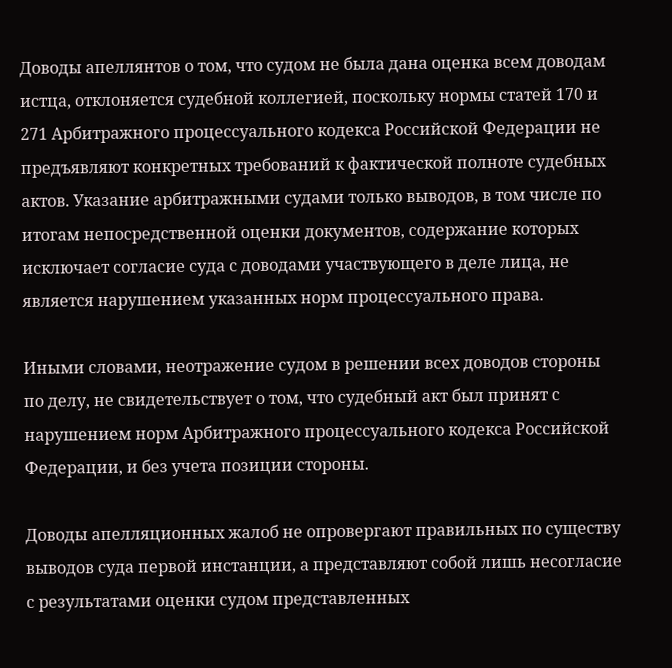Доводы апеллянтов о том, что судом не была дана оценка всем доводам истца, отклоняется судебной коллегией, поскольку нормы статей 170 и 271 Арбитражного процессуального кодекса Российской Федерации не предъявляют конкретных требований к фактической полноте судебных актов. Указание арбитражными судами только выводов, в том числе по итогам непосредственной оценки документов, содержание которых исключает согласие суда с доводами участвующего в деле лица, не является нарушением указанных норм процессуального права.

Иными словами, неотражение судом в решении всех доводов стороны по делу, не свидетельствует о том, что судебный акт был принят с нарушением норм Арбитражного процессуального кодекса Российской Федерации, и без учета позиции стороны.

Доводы апелляционных жалоб не опровергают правильных по существу выводов суда первой инстанции, а представляют собой лишь несогласие с результатами оценки судом представленных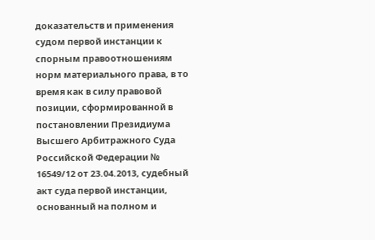доказательств и применения судом первой инстанции к спорным правоотношениям норм материального права, в то время как в силу правовой позиции, сформированной в постановлении Президиума Высшего Арбитражного Суда Российской Федерации № 16549/12 от 23.04.2013, судебный акт суда первой инстанции, основанный на полном и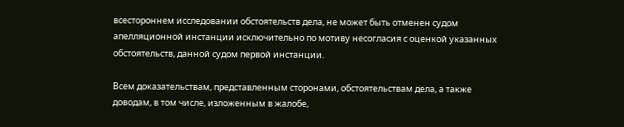всестороннем исследовании обстоятельств дела, не может быть отменен судом апелляционной инстанции исключительно по мотиву несогласия с оценкой указанных обстоятельств, данной судом первой инстанции.

Всем доказательствам, представленным сторонами, обстоятельствам дела, а также доводам, в том числе, изложенным в жалобе,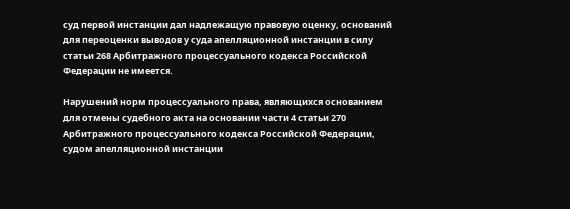суд первой инстанции дал надлежащую правовую оценку, оснований для переоценки выводов у суда апелляционной инстанции в силу статьи 268 Арбитражного процессуального кодекса Российской Федерации не имеется.

Нарушений норм процессуального права, являющихся основанием для отмены судебного акта на основании части 4 статьи 270 Арбитражного процессуального кодекса Российской Федерации, судом апелляционной инстанции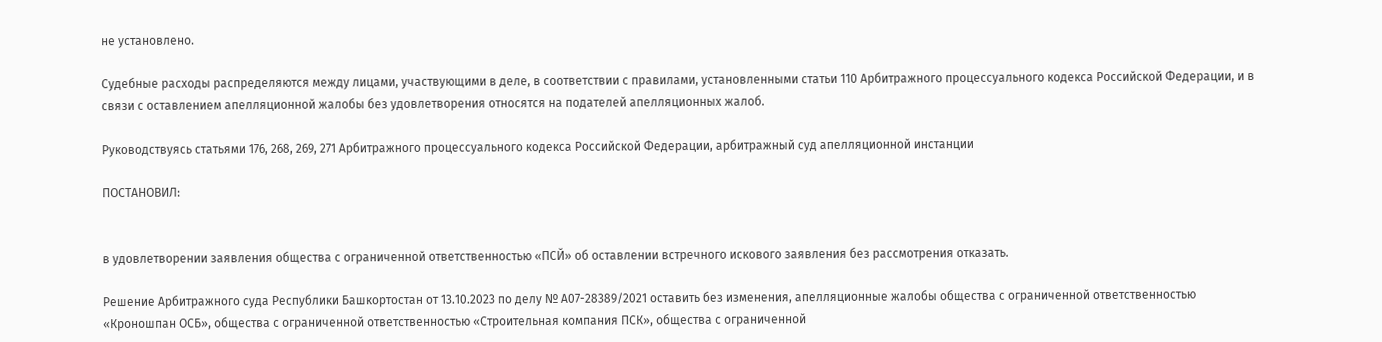не установлено.

Судебные расходы распределяются между лицами, участвующими в деле, в соответствии с правилами, установленными статьи 110 Арбитражного процессуального кодекса Российской Федерации, и в связи с оставлением апелляционной жалобы без удовлетворения относятся на подателей апелляционных жалоб.

Руководствуясь статьями 176, 268, 269, 271 Арбитражного процессуального кодекса Российской Федерации, арбитражный суд апелляционной инстанции

ПОСТАНОВИЛ:


в удовлетворении заявления общества с ограниченной ответственностью «ПСЙ» об оставлении встречного искового заявления без рассмотрения отказать.

Решение Арбитражного суда Республики Башкортостан от 13.10.2023 по делу № А07-28389/2021 оставить без изменения, апелляционные жалобы общества с ограниченной ответственностью «Кроношпан ОСБ», общества с ограниченной ответственностью «Строительная компания ПСК», общества с ограниченной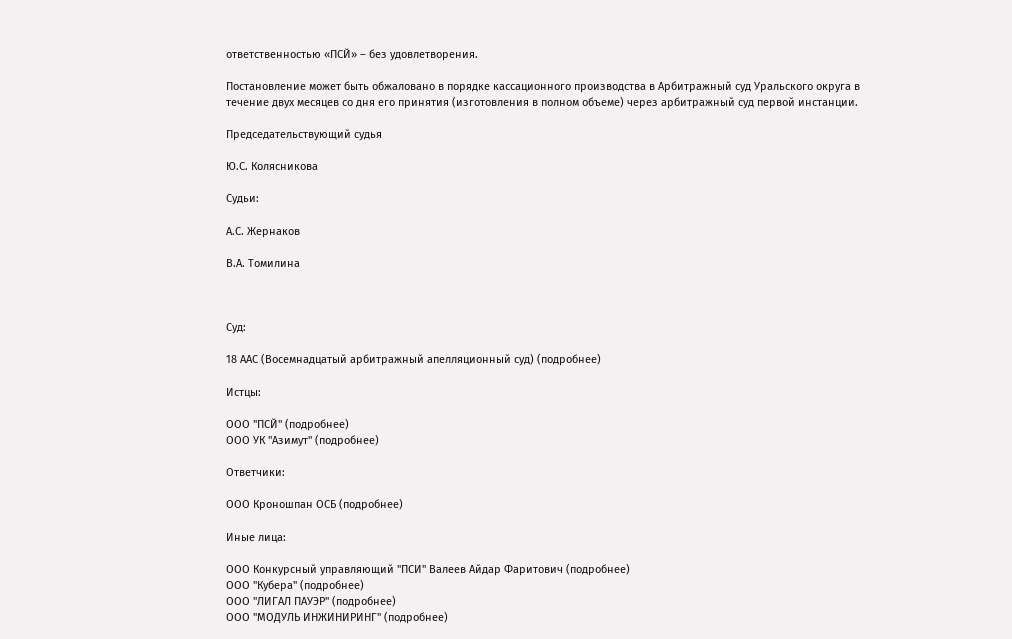ответственностью «ПСЙ» – без удовлетворения.

Постановление может быть обжаловано в порядке кассационного производства в Арбитражный суд Уральского округа в течение двух месяцев со дня его принятия (изготовления в полном объеме) через арбитражный суд первой инстанции.

Председательствующий судья

Ю.С. Колясникова

Судьи:

А.С. Жернаков

В.А. Томилина



Суд:

18 ААС (Восемнадцатый арбитражный апелляционный суд) (подробнее)

Истцы:

ООО "ПСЙ" (подробнее)
ООО УК "Азимут" (подробнее)

Ответчики:

ООО Кроношпан ОСБ (подробнее)

Иные лица:

ООО Конкурсный управляющий "ПСИ" Валеев Айдар Фаритович (подробнее)
ООО "Кубера" (подробнее)
ООО "ЛИГАЛ ПАУЭР" (подробнее)
ООО "МОДУЛЬ ИНЖИНИРИНГ" (подробнее)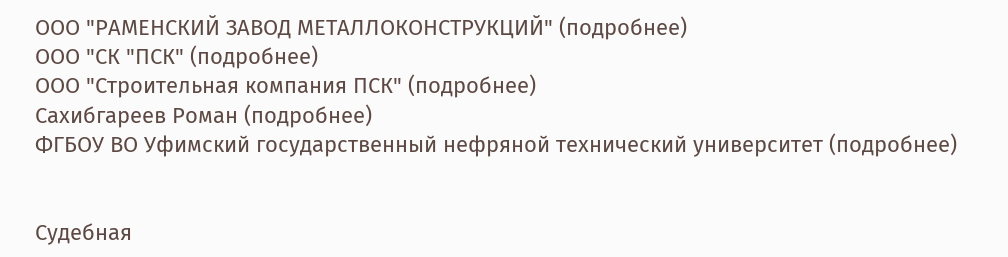ООО "РАМЕНСКИЙ ЗАВОД МЕТАЛЛОКОНСТРУКЦИЙ" (подробнее)
ООО "СК "ПСК" (подробнее)
ООО "Строительная компания ПСК" (подробнее)
Сахибгареев Роман (подробнее)
ФГБОУ ВО Уфимский государственный нефряной технический университет (подробнее)


Судебная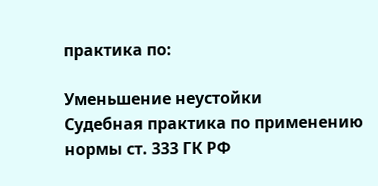практика по:

Уменьшение неустойки
Судебная практика по применению нормы ст. 333 ГК РФ